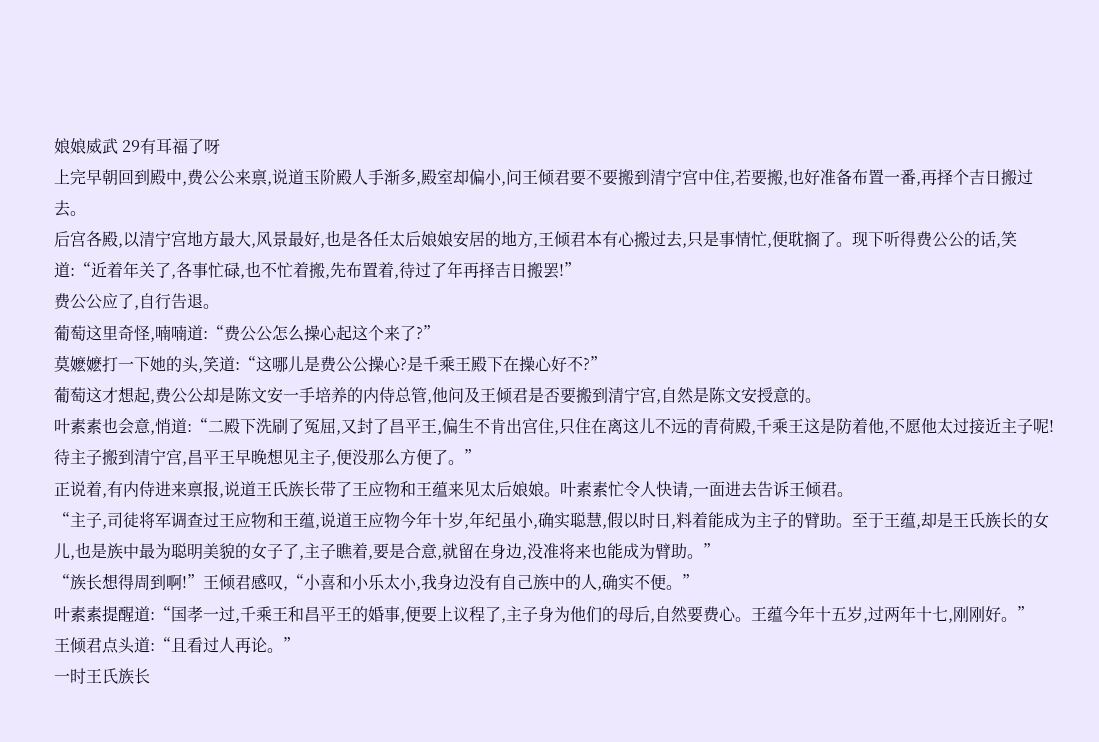娘娘威武 29有耳福了呀
上完早朝回到殿中,费公公来禀,说道玉阶殿人手渐多,殿室却偏小,问王倾君要不要搬到清宁宫中住,若要搬,也好准备布置一番,再择个吉日搬过去。
后宫各殿,以清宁宫地方最大,风景最好,也是各任太后娘娘安居的地方,王倾君本有心搬过去,只是事情忙,便耽搁了。现下听得费公公的话,笑道:“近着年关了,各事忙碌,也不忙着搬,先布置着,待过了年再择吉日搬罢!”
费公公应了,自行告退。
葡萄这里奇怪,喃喃道:“费公公怎么操心起这个来了?”
莫嬷嬷打一下她的头,笑道:“这哪儿是费公公操心?是千乘王殿下在操心好不?”
葡萄这才想起,费公公却是陈文安一手培养的内侍总管,他问及王倾君是否要搬到清宁宫,自然是陈文安授意的。
叶素素也会意,悄道:“二殿下洗刷了冤屈,又封了昌平王,偏生不肯出宫住,只住在离这儿不远的青荷殿,千乘王这是防着他,不愿他太过接近主子呢!待主子搬到清宁宫,昌平王早晚想见主子,便没那么方便了。”
正说着,有内侍进来禀报,说道王氏族长带了王应物和王蕴来见太后娘娘。叶素素忙令人快请,一面进去告诉王倾君。
“主子,司徒将军调查过王应物和王蕴,说道王应物今年十岁,年纪虽小,确实聪慧,假以时日,料着能成为主子的臂助。至于王蕴,却是王氏族长的女儿,也是族中最为聪明美貌的女子了,主子瞧着,要是合意,就留在身边,没准将来也能成为臂助。”
“族长想得周到啊!”王倾君感叹,“小喜和小乐太小,我身边没有自己族中的人,确实不便。”
叶素素提醒道:“国孝一过,千乘王和昌平王的婚事,便要上议程了,主子身为他们的母后,自然要费心。王蕴今年十五岁,过两年十七,刚刚好。”
王倾君点头道:“且看过人再论。”
一时王氏族长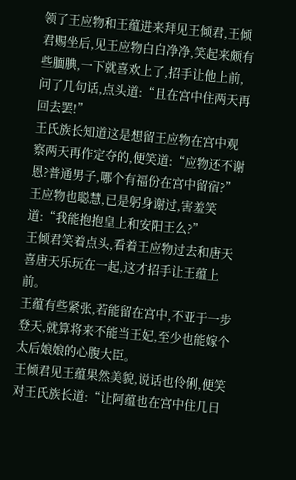领了王应物和王蕴进来拜见王倾君,王倾君赐坐后,见王应物白白净净,笑起来颇有些腼腆,一下就喜欢上了,招手让他上前,问了几句话,点头道:“且在宫中住两天再回去罢!”
王氏族长知道这是想留王应物在宫中观察两天再作定夺的,便笑道:“应物还不谢恩?普通男子,哪个有福份在宫中留宿?”
王应物也聪慧,已是躬身谢过,害羞笑道:“我能抱抱皇上和安阳王么?”
王倾君笑着点头,看着王应物过去和唐天喜唐天乐玩在一起,这才招手让王蕴上前。
王蕴有些紧张,若能留在宫中,不亚于一步登天,就算将来不能当王妃,至少也能嫁个太后娘娘的心腹大臣。
王倾君见王蕴果然美貌,说话也伶俐,便笑对王氏族长道:“让阿蕴也在宫中住几日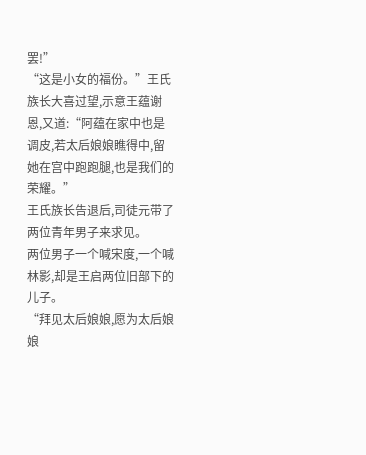罢!”
“这是小女的福份。”王氏族长大喜过望,示意王蕴谢恩,又道:“阿蕴在家中也是调皮,若太后娘娘瞧得中,留她在宫中跑跑腿,也是我们的荣耀。”
王氏族长告退后,司徒元带了两位青年男子来求见。
两位男子一个喊宋度,一个喊林影,却是王启两位旧部下的儿子。
“拜见太后娘娘,愿为太后娘娘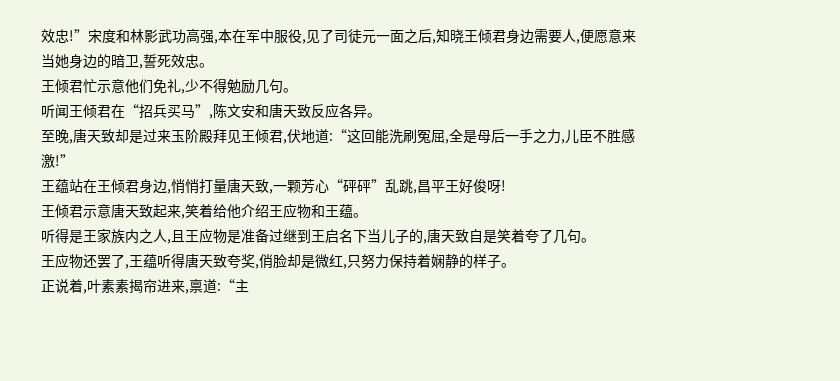效忠!”宋度和林影武功高强,本在军中服役,见了司徒元一面之后,知晓王倾君身边需要人,便愿意来当她身边的暗卫,誓死效忠。
王倾君忙示意他们免礼,少不得勉励几句。
听闻王倾君在“招兵买马”,陈文安和唐天致反应各异。
至晚,唐天致却是过来玉阶殿拜见王倾君,伏地道:“这回能洗刷冤屈,全是母后一手之力,儿臣不胜感激!”
王蕴站在王倾君身边,悄悄打量唐天致,一颗芳心“砰砰”乱跳,昌平王好俊呀!
王倾君示意唐天致起来,笑着给他介绍王应物和王蕴。
听得是王家族内之人,且王应物是准备过继到王启名下当儿子的,唐天致自是笑着夸了几句。
王应物还罢了,王蕴听得唐天致夸奖,俏脸却是微红,只努力保持着娴静的样子。
正说着,叶素素揭帘进来,禀道:“主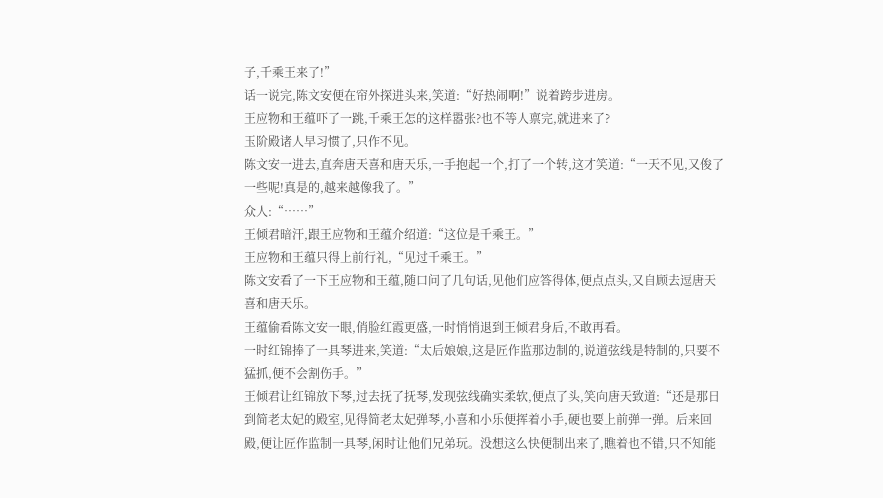子,千乘王来了!”
话一说完,陈文安便在帘外探进头来,笑道:“好热闹啊!”说着跨步进房。
王应物和王蕴吓了一跳,千乘王怎的这样嚣张?也不等人禀完,就进来了?
玉阶殿诸人早习惯了,只作不见。
陈文安一进去,直奔唐天喜和唐天乐,一手抱起一个,打了一个转,这才笑道:“一天不见,又俊了一些呢!真是的,越来越像我了。”
众人:“……”
王倾君暗汗,跟王应物和王蕴介绍道:“这位是千乘王。”
王应物和王蕴只得上前行礼,“见过千乘王。”
陈文安看了一下王应物和王蕴,随口问了几句话,见他们应答得体,便点点头,又自顾去逗唐天喜和唐天乐。
王蕴偷看陈文安一眼,俏脸红霞更盛,一时悄悄退到王倾君身后,不敢再看。
一时红锦捧了一具琴进来,笑道:“太后娘娘,这是匠作监那边制的,说道弦线是特制的,只要不猛抓,便不会割伤手。”
王倾君让红锦放下琴,过去抚了抚琴,发现弦线确实柔软,便点了头,笑向唐天致道:“还是那日到简老太妃的殿室,见得简老太妃弹琴,小喜和小乐便挥着小手,硬也要上前弹一弹。后来回殿,便让匠作监制一具琴,闲时让他们兄弟玩。没想这么快便制出来了,瞧着也不错,只不知能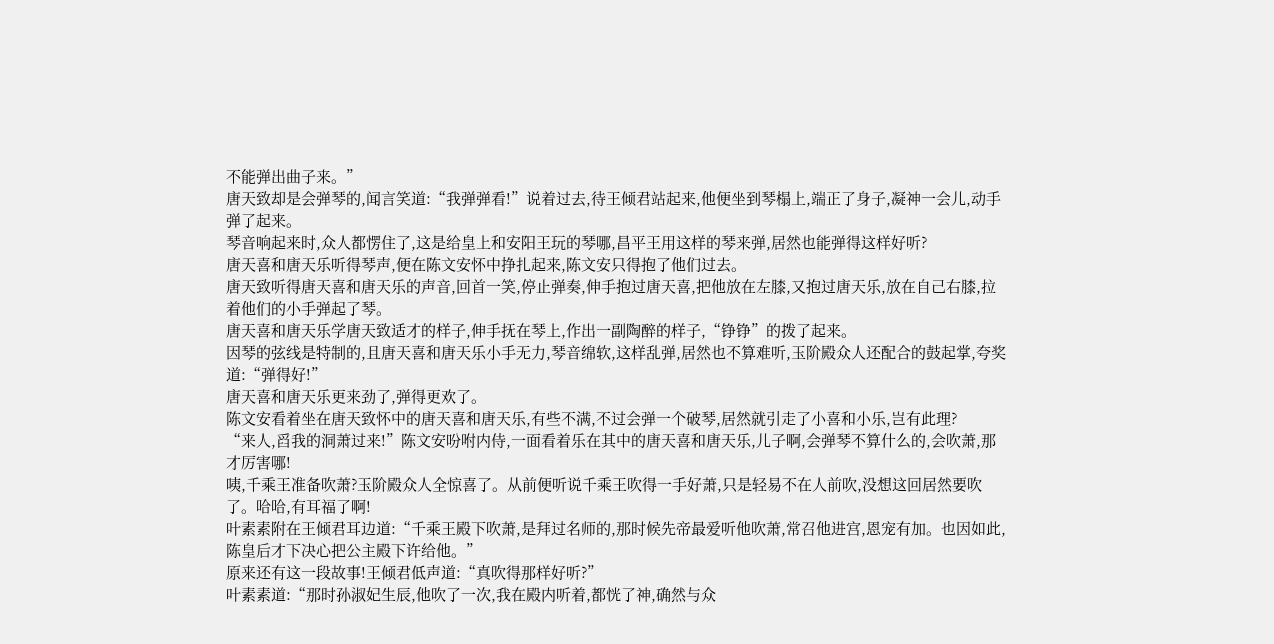不能弹出曲子来。”
唐天致却是会弹琴的,闻言笑道:“我弹弹看!”说着过去,待王倾君站起来,他便坐到琴榻上,端正了身子,凝神一会儿,动手弹了起来。
琴音响起来时,众人都愣住了,这是给皇上和安阳王玩的琴哪,昌平王用这样的琴来弹,居然也能弹得这样好听?
唐天喜和唐天乐听得琴声,便在陈文安怀中挣扎起来,陈文安只得抱了他们过去。
唐天致听得唐天喜和唐天乐的声音,回首一笑,停止弹奏,伸手抱过唐天喜,把他放在左膝,又抱过唐天乐,放在自己右膝,拉着他们的小手弹起了琴。
唐天喜和唐天乐学唐天致适才的样子,伸手抚在琴上,作出一副陶醉的样子,“铮铮”的拨了起来。
因琴的弦线是特制的,且唐天喜和唐天乐小手无力,琴音绵软,这样乱弹,居然也不算难听,玉阶殿众人还配合的鼓起掌,夸奖道:“弹得好!”
唐天喜和唐天乐更来劲了,弹得更欢了。
陈文安看着坐在唐天致怀中的唐天喜和唐天乐,有些不满,不过会弹一个破琴,居然就引走了小喜和小乐,岂有此理?
“来人,舀我的洞萧过来!”陈文安吩咐内侍,一面看着乐在其中的唐天喜和唐天乐,儿子啊,会弹琴不算什么的,会吹萧,那才厉害哪!
咦,千乘王准备吹萧?玉阶殿众人全惊喜了。从前便听说千乘王吹得一手好萧,只是轻易不在人前吹,没想这回居然要吹了。哈哈,有耳福了啊!
叶素素附在王倾君耳边道:“千乘王殿下吹萧,是拜过名师的,那时候先帝最爱听他吹萧,常召他进宫,恩宠有加。也因如此,陈皇后才下决心把公主殿下许给他。”
原来还有这一段故事!王倾君低声道:“真吹得那样好听?”
叶素素道:“那时孙淑妃生辰,他吹了一次,我在殿内听着,都恍了神,确然与众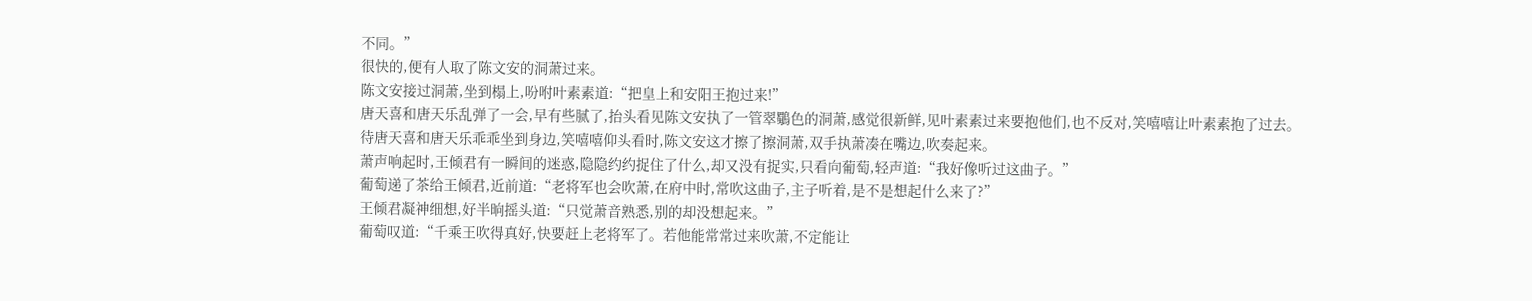不同。”
很快的,便有人取了陈文安的洞萧过来。
陈文安接过洞萧,坐到榻上,吩咐叶素素道:“把皇上和安阳王抱过来!”
唐天喜和唐天乐乱弹了一会,早有些腻了,抬头看见陈文安执了一管翠鸀色的洞萧,感觉很新鲜,见叶素素过来要抱他们,也不反对,笑嘻嘻让叶素素抱了过去。
待唐天喜和唐天乐乖乖坐到身边,笑嘻嘻仰头看时,陈文安这才擦了擦洞萧,双手执萧凑在嘴边,吹奏起来。
萧声响起时,王倾君有一瞬间的迷惑,隐隐约约捉住了什么,却又没有捉实,只看向葡萄,轻声道:“我好像听过这曲子。”
葡萄递了茶给王倾君,近前道:“老将军也会吹萧,在府中时,常吹这曲子,主子听着,是不是想起什么来了?”
王倾君凝神细想,好半晌摇头道:“只觉萧音熟悉,别的却没想起来。”
葡萄叹道:“千乘王吹得真好,快要赶上老将军了。若他能常常过来吹萧,不定能让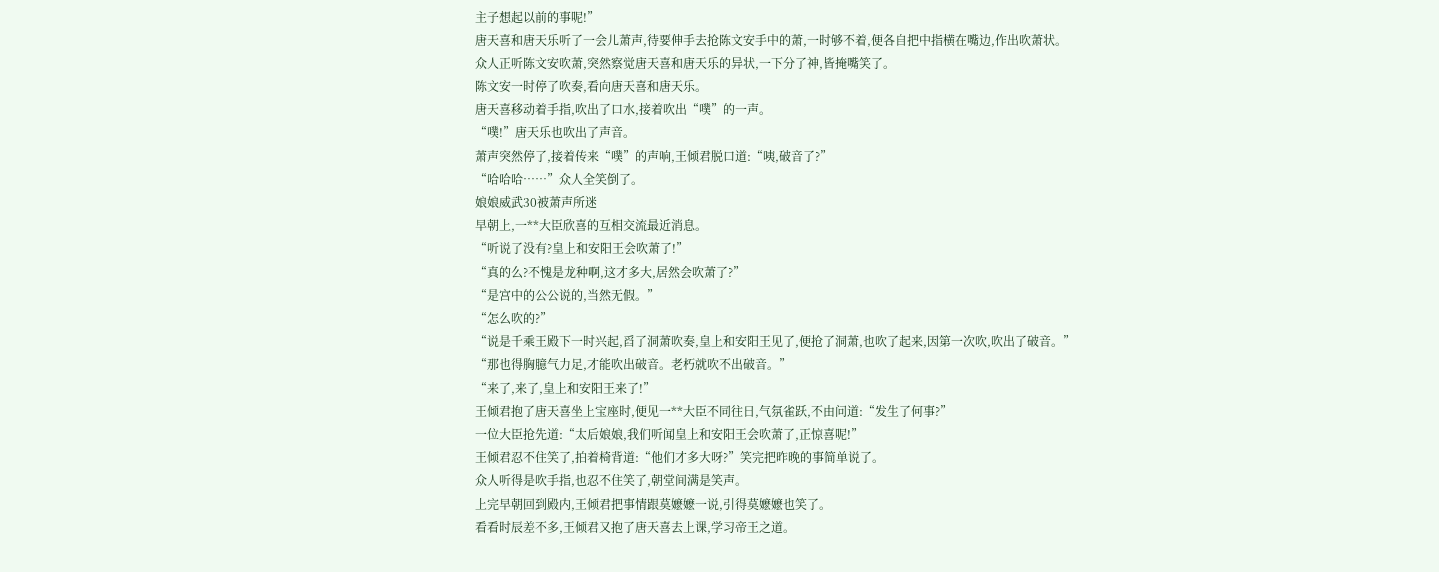主子想起以前的事呢!”
唐天喜和唐天乐听了一会儿萧声,待要伸手去抢陈文安手中的萧,一时够不着,便各自把中指横在嘴边,作出吹萧状。
众人正听陈文安吹萧,突然察觉唐天喜和唐天乐的异状,一下分了神,皆掩嘴笑了。
陈文安一时停了吹奏,看向唐天喜和唐天乐。
唐天喜移动着手指,吹出了口水,接着吹出“噗”的一声。
“噗!”唐天乐也吹出了声音。
萧声突然停了,接着传来“噗”的声响,王倾君脱口道:“咦,破音了?”
“哈哈哈……”众人全笑倒了。
娘娘威武30被萧声所迷
早朝上,一**大臣欣喜的互相交流最近消息。
“听说了没有?皇上和安阳王会吹萧了!”
“真的么?不愧是龙种啊,这才多大,居然会吹萧了?”
“是宫中的公公说的,当然无假。”
“怎么吹的?”
“说是千乘王殿下一时兴起,舀了洞萧吹奏,皇上和安阳王见了,便抢了洞萧,也吹了起来,因第一次吹,吹出了破音。”
“那也得胸臆气力足,才能吹出破音。老朽就吹不出破音。”
“来了,来了,皇上和安阳王来了!”
王倾君抱了唐天喜坐上宝座时,便见一**大臣不同往日,气氛雀跃,不由问道:“发生了何事?”
一位大臣抢先道:“太后娘娘,我们听闻皇上和安阳王会吹萧了,正惊喜呢!”
王倾君忍不住笑了,拍着椅背道:“他们才多大呀?”笑完把昨晚的事简单说了。
众人听得是吹手指,也忍不住笑了,朝堂间满是笑声。
上完早朝回到殿内,王倾君把事情跟莫嬷嬷一说,引得莫嬷嬷也笑了。
看看时辰差不多,王倾君又抱了唐天喜去上课,学习帝王之道。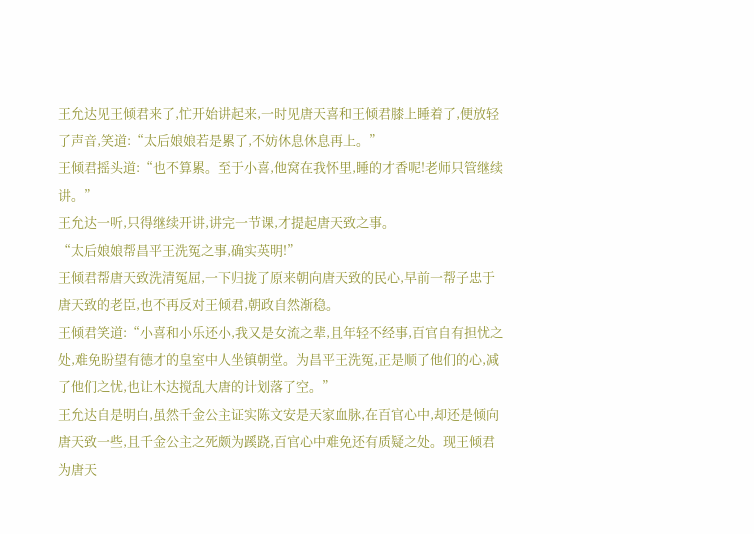王允达见王倾君来了,忙开始讲起来,一时见唐天喜和王倾君膝上睡着了,便放轻了声音,笑道:“太后娘娘若是累了,不妨休息休息再上。”
王倾君摇头道:“也不算累。至于小喜,他窝在我怀里,睡的才香呢!老师只管继续讲。”
王允达一听,只得继续开讲,讲完一节课,才提起唐天致之事。
“太后娘娘帮昌平王洗冤之事,确实英明!”
王倾君帮唐天致洗清冤屈,一下归拢了原来朝向唐天致的民心,早前一帮子忠于唐天致的老臣,也不再反对王倾君,朝政自然渐稳。
王倾君笑道:“小喜和小乐还小,我又是女流之辈,且年轻不经事,百官自有担忧之处,难免盼望有德才的皇室中人坐镇朝堂。为昌平王洗冤,正是顺了他们的心,减了他们之忧,也让木达搅乱大唐的计划落了空。”
王允达自是明白,虽然千金公主证实陈文安是天家血脉,在百官心中,却还是倾向唐天致一些,且千金公主之死颇为蹊跷,百官心中难免还有质疑之处。现王倾君为唐天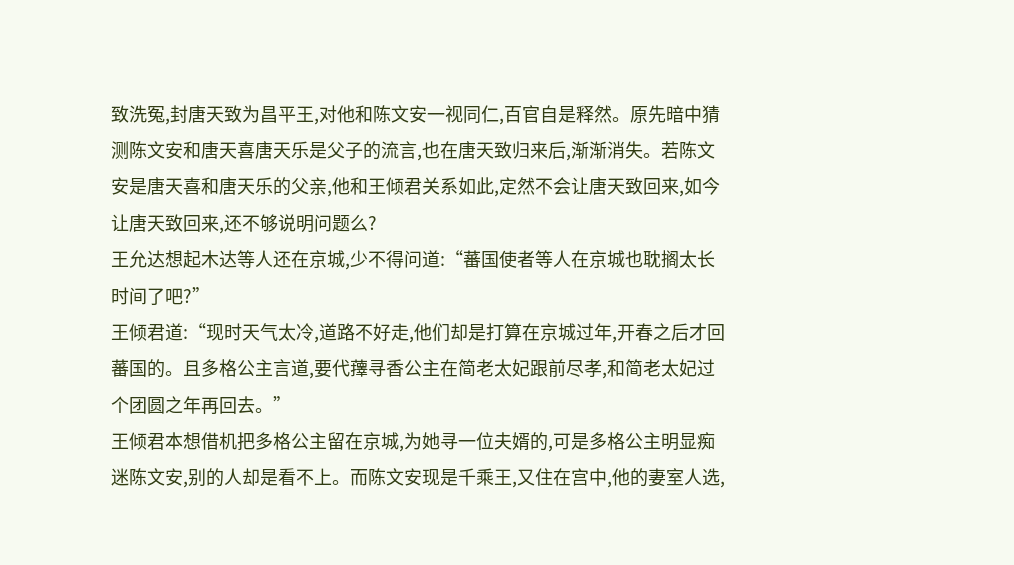致洗冤,封唐天致为昌平王,对他和陈文安一视同仁,百官自是释然。原先暗中猜测陈文安和唐天喜唐天乐是父子的流言,也在唐天致归来后,渐渐消失。若陈文安是唐天喜和唐天乐的父亲,他和王倾君关系如此,定然不会让唐天致回来,如今让唐天致回来,还不够说明问题么?
王允达想起木达等人还在京城,少不得问道:“蕃国使者等人在京城也耽搁太长时间了吧?”
王倾君道:“现时天气太冷,道路不好走,他们却是打算在京城过年,开春之后才回蕃国的。且多格公主言道,要代蘀寻香公主在简老太妃跟前尽孝,和简老太妃过个团圆之年再回去。”
王倾君本想借机把多格公主留在京城,为她寻一位夫婿的,可是多格公主明显痴迷陈文安,别的人却是看不上。而陈文安现是千乘王,又住在宫中,他的妻室人选,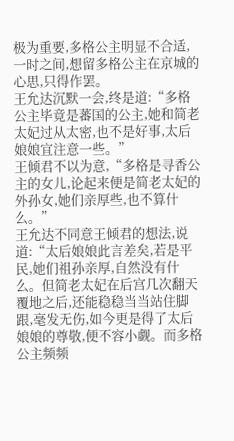极为重要,多格公主明显不合适,一时之间,想留多格公主在京城的心思,只得作罢。
王允达沉默一会,终是道:“多格公主毕竟是蕃国的公主,她和简老太妃过从太密,也不是好事,太后娘娘宜注意一些。”
王倾君不以为意,“多格是寻香公主的女儿,论起来便是简老太妃的外孙女,她们亲厚些,也不算什么。”
王允达不同意王倾君的想法,说道:“太后娘娘此言差矣,若是平民,她们祖孙亲厚,自然没有什么。但简老太妃在后宫几次翻天覆地之后,还能稳稳当当站住脚跟,毫发无伤,如今更是得了太后娘娘的尊敬,便不容小觑。而多格公主频频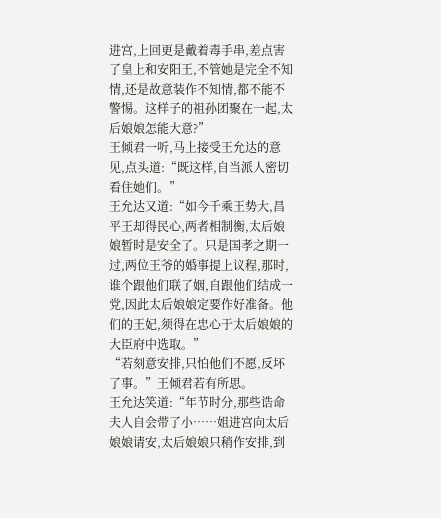进宫,上回更是戴着毒手串,差点害了皇上和安阳王,不管她是完全不知情,还是故意装作不知情,都不能不警惕。这样子的祖孙团聚在一起,太后娘娘怎能大意?”
王倾君一听,马上接受王允达的意见,点头道:“既这样,自当派人密切看住她们。”
王允达又道:“如今千乘王势大,昌平王却得民心,两者相制衡,太后娘娘暂时是安全了。只是国孝之期一过,两位王爷的婚事提上议程,那时,谁个跟他们联了姻,自跟他们结成一党,因此太后娘娘定要作好准备。他们的王妃,须得在忠心于太后娘娘的大臣府中选取。”
“若刻意安排,只怕他们不愿,反坏了事。”王倾君若有所思。
王允达笑道:“年节时分,那些诰命夫人自会带了小……姐进宫向太后娘娘请安,太后娘娘只稍作安排,到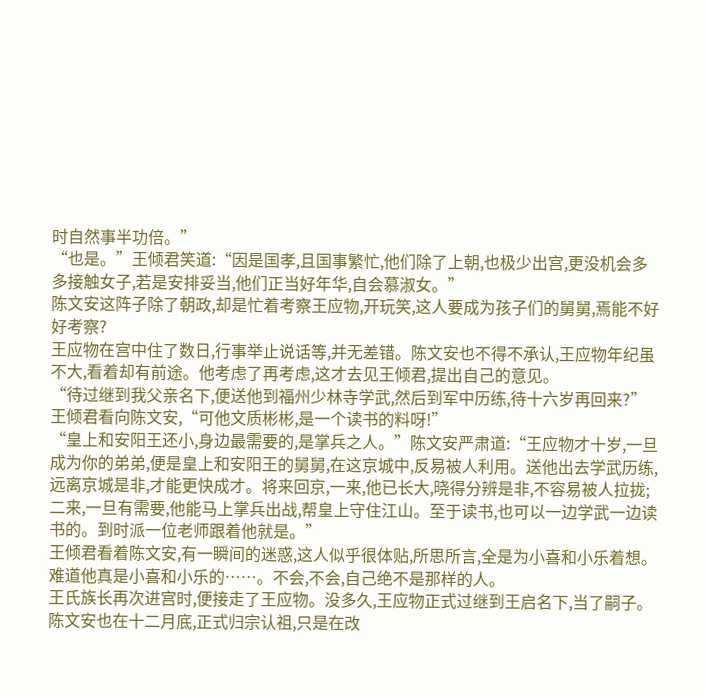时自然事半功倍。”
“也是。”王倾君笑道:“因是国孝,且国事繁忙,他们除了上朝,也极少出宫,更没机会多多接触女子,若是安排妥当,他们正当好年华,自会慕淑女。”
陈文安这阵子除了朝政,却是忙着考察王应物,开玩笑,这人要成为孩子们的舅舅,焉能不好好考察?
王应物在宫中住了数日,行事举止说话等,并无差错。陈文安也不得不承认,王应物年纪虽不大,看着却有前途。他考虑了再考虑,这才去见王倾君,提出自己的意见。
“待过继到我父亲名下,便送他到福州少林寺学武,然后到军中历练,待十六岁再回来?”王倾君看向陈文安,“可他文质彬彬,是一个读书的料呀!”
“皇上和安阳王还小,身边最需要的,是掌兵之人。”陈文安严肃道:“王应物才十岁,一旦成为你的弟弟,便是皇上和安阳王的舅舅,在这京城中,反易被人利用。送他出去学武历练,远离京城是非,才能更快成才。将来回京,一来,他已长大,晓得分辨是非,不容易被人拉拢;二来,一旦有需要,他能马上掌兵出战,帮皇上守住江山。至于读书,也可以一边学武一边读书的。到时派一位老师跟着他就是。”
王倾君看着陈文安,有一瞬间的迷惑,这人似乎很体贴,所思所言,全是为小喜和小乐着想。难道他真是小喜和小乐的……。不会,不会,自己绝不是那样的人。
王氏族长再次进宫时,便接走了王应物。没多久,王应物正式过继到王启名下,当了嗣子。
陈文安也在十二月底,正式归宗认祖,只是在改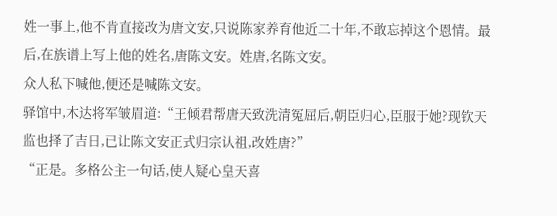姓一事上,他不肯直接改为唐文安,只说陈家养育他近二十年,不敢忘掉这个恩情。最后,在族谱上写上他的姓名,唐陈文安。姓唐,名陈文安。
众人私下喊他,便还是喊陈文安。
驿馆中,木达将军皱眉道:“王倾君帮唐天致洗清冤屈后,朝臣归心,臣服于她?现钦天监也择了吉日,已让陈文安正式归宗认祖,改姓唐?”
“正是。多格公主一句话,使人疑心皇天喜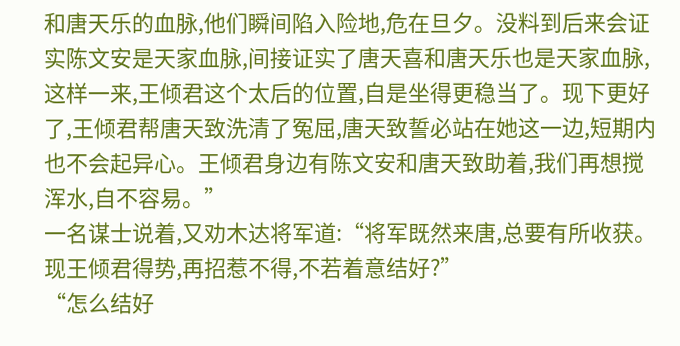和唐天乐的血脉,他们瞬间陷入险地,危在旦夕。没料到后来会证实陈文安是天家血脉,间接证实了唐天喜和唐天乐也是天家血脉,这样一来,王倾君这个太后的位置,自是坐得更稳当了。现下更好了,王倾君帮唐天致洗清了冤屈,唐天致誓必站在她这一边,短期内也不会起异心。王倾君身边有陈文安和唐天致助着,我们再想搅浑水,自不容易。”
一名谋士说着,又劝木达将军道:“将军既然来唐,总要有所收获。现王倾君得势,再招惹不得,不若着意结好?”
“怎么结好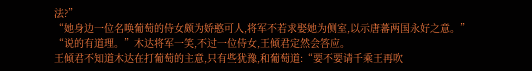法?”
“她身边一位名唤葡萄的侍女颇为娇憨可人,将军不若求娶她为侧室,以示唐蕃两国永好之意。”
“说的有道理。”木达将军一笑,不过一位侍女,王倾君定然会答应。
王倾君不知道木达在打葡萄的主意,只有些犹豫,和葡萄道:“要不要请千乘王再吹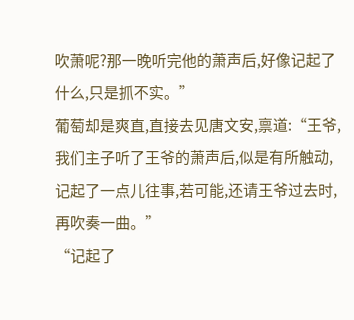吹萧呢?那一晚听完他的萧声后,好像记起了什么,只是抓不实。”
葡萄却是爽直,直接去见唐文安,禀道:“王爷,我们主子听了王爷的萧声后,似是有所触动,记起了一点儿往事,若可能,还请王爷过去时,再吹奏一曲。”
“记起了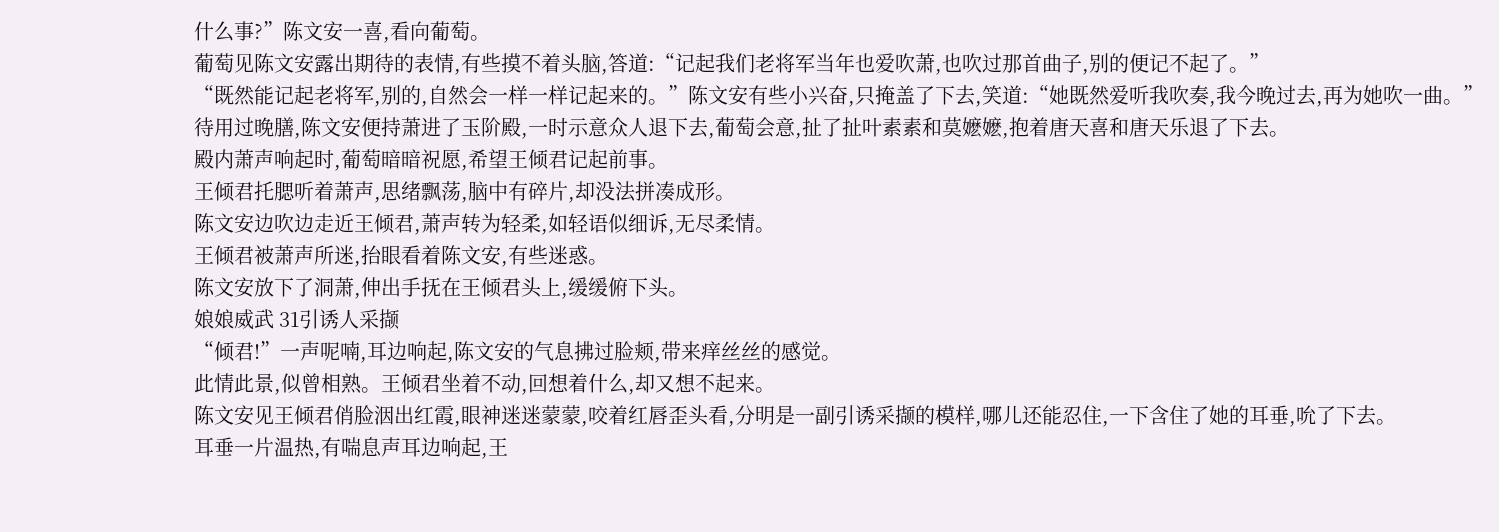什么事?”陈文安一喜,看向葡萄。
葡萄见陈文安露出期待的表情,有些摸不着头脑,答道:“记起我们老将军当年也爱吹萧,也吹过那首曲子,别的便记不起了。”
“既然能记起老将军,别的,自然会一样一样记起来的。”陈文安有些小兴奋,只掩盖了下去,笑道:“她既然爱听我吹奏,我今晚过去,再为她吹一曲。”
待用过晚膳,陈文安便持萧进了玉阶殿,一时示意众人退下去,葡萄会意,扯了扯叶素素和莫嬷嬷,抱着唐天喜和唐天乐退了下去。
殿内萧声响起时,葡萄暗暗祝愿,希望王倾君记起前事。
王倾君托腮听着萧声,思绪飘荡,脑中有碎片,却没法拼凑成形。
陈文安边吹边走近王倾君,萧声转为轻柔,如轻语似细诉,无尽柔情。
王倾君被萧声所迷,抬眼看着陈文安,有些迷惑。
陈文安放下了洞萧,伸出手抚在王倾君头上,缓缓俯下头。
娘娘威武 31引诱人采撷
“倾君!”一声呢喃,耳边响起,陈文安的气息拂过脸颊,带来痒丝丝的感觉。
此情此景,似曾相熟。王倾君坐着不动,回想着什么,却又想不起来。
陈文安见王倾君俏脸洇出红霞,眼神迷迷蒙蒙,咬着红唇歪头看,分明是一副引诱采撷的模样,哪儿还能忍住,一下含住了她的耳垂,吮了下去。
耳垂一片温热,有喘息声耳边响起,王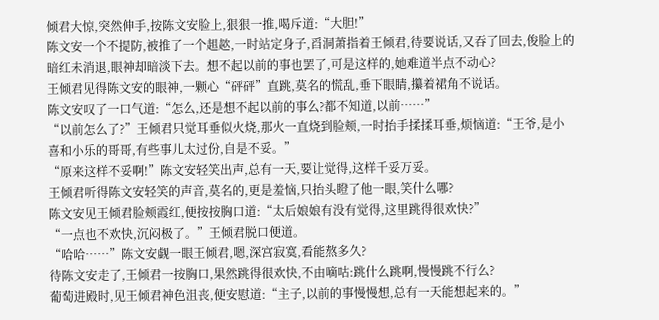倾君大惊,突然伸手,按陈文安脸上,狠狠一推,喝斥道:“大胆!”
陈文安一个不提防,被推了一个趄趑,一时站定身子,舀洞萧指着王倾君,待要说话,又吞了回去,俊脸上的暗红未消退,眼神却暗淡下去。想不起以前的事也罢了,可是这样的,她难道半点不动心?
王倾君见得陈文安的眼神,一颗心“砰砰”直跳,莫名的慌乱,垂下眼睛,攥着裙角不说话。
陈文安叹了一口气道:“怎么,还是想不起以前的事么?都不知道,以前……”
“以前怎么了?”王倾君只觉耳垂似火烧,那火一直烧到脸颊,一时抬手揉揉耳垂,烦恼道:“王爷,是小喜和小乐的哥哥,有些事儿太过份,自是不妥。”
“原来这样不妥啊!”陈文安轻笑出声,总有一天,要让觉得,这样千妥万妥。
王倾君听得陈文安轻笑的声音,莫名的,更是羞恼,只抬头瞪了他一眼,笑什么哪?
陈文安见王倾君脸颊霞红,便按按胸口道:“太后娘娘有没有觉得,这里跳得很欢快?”
“一点也不欢快,沉闷极了。”王倾君脱口便道。
“哈哈……”陈文安觑一眼王倾君,嗯,深宫寂寞,看能熬多久?
待陈文安走了,王倾君一按胸口,果然跳得很欢快,不由嘀咕:跳什么跳啊,慢慢跳不行么?
葡萄进殿时,见王倾君神色沮丧,便安慰道:“主子,以前的事慢慢想,总有一天能想起来的。”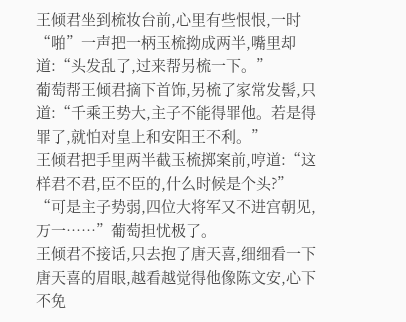王倾君坐到梳妆台前,心里有些恨恨,一时“啪”一声把一柄玉梳拗成两半,嘴里却道:“头发乱了,过来帮另梳一下。”
葡萄帮王倾君摘下首饰,另梳了家常发髻,只道:“千乘王势大,主子不能得罪他。若是得罪了,就怕对皇上和安阳王不利。”
王倾君把手里两半截玉梳掷案前,哼道:“这样君不君,臣不臣的,什么时候是个头?”
“可是主子势弱,四位大将军又不进宫朝见,万一……”葡萄担忧极了。
王倾君不接话,只去抱了唐天喜,细细看一下唐天喜的眉眼,越看越觉得他像陈文安,心下不免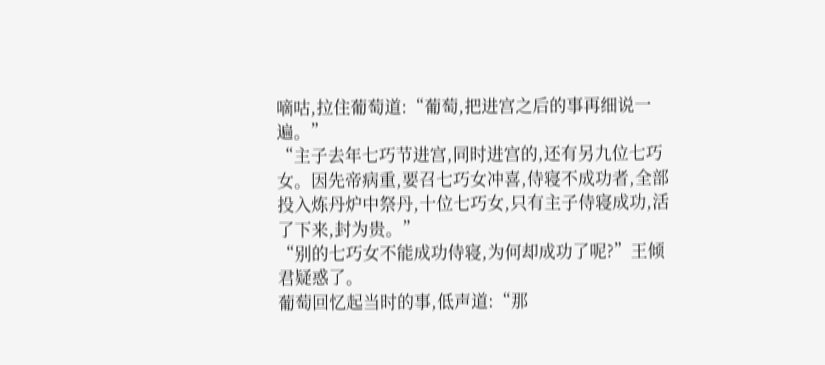嘀咕,拉住葡萄道:“葡萄,把进宫之后的事再细说一遍。”
“主子去年七巧节进宫,同时进宫的,还有另九位七巧女。因先帝病重,要召七巧女冲喜,侍寝不成功者,全部投入炼丹炉中祭丹,十位七巧女,只有主子侍寝成功,活了下来,封为贵。”
“别的七巧女不能成功侍寝,为何却成功了呢?”王倾君疑惑了。
葡萄回忆起当时的事,低声道:“那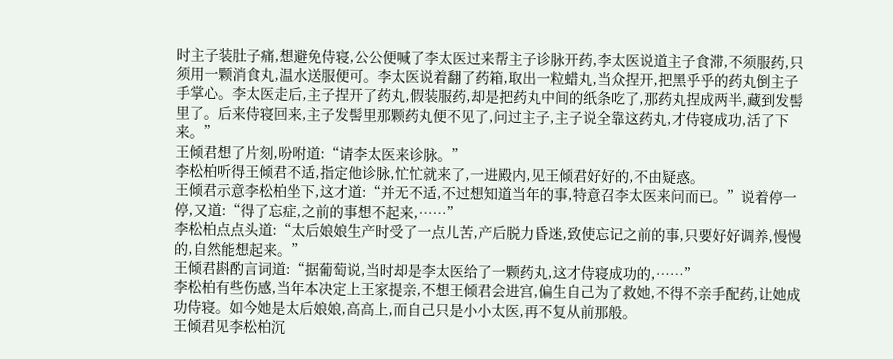时主子装肚子痛,想避免侍寝,公公便喊了李太医过来帮主子诊脉开药,李太医说道主子食滞,不须服药,只须用一颗消食丸,温水送服便可。李太医说着翻了药箱,取出一粒蜡丸,当众捏开,把黑乎乎的药丸倒主子手掌心。李太医走后,主子捏开了药丸,假装服药,却是把药丸中间的纸条吃了,那药丸捏成两半,藏到发髻里了。后来侍寝回来,主子发髻里那颗药丸便不见了,问过主子,主子说全靠这药丸,才侍寝成功,活了下来。”
王倾君想了片刻,吩咐道:“请李太医来诊脉。”
李松柏听得王倾君不适,指定他诊脉,忙忙就来了,一进殿内,见王倾君好好的,不由疑惑。
王倾君示意李松柏坐下,这才道:“并无不适,不过想知道当年的事,特意召李太医来问而已。”说着停一停,又道:“得了忘症,之前的事想不起来,……”
李松柏点点头道:“太后娘娘生产时受了一点儿苦,产后脱力昏迷,致使忘记之前的事,只要好好调养,慢慢的,自然能想起来。”
王倾君斟酌言词道:“据葡萄说,当时却是李太医给了一颗药丸,这才侍寝成功的,……”
李松柏有些伤感,当年本决定上王家提亲,不想王倾君会进宫,偏生自己为了救她,不得不亲手配药,让她成功侍寝。如今她是太后娘娘,高高上,而自己只是小小太医,再不复从前那般。
王倾君见李松柏沉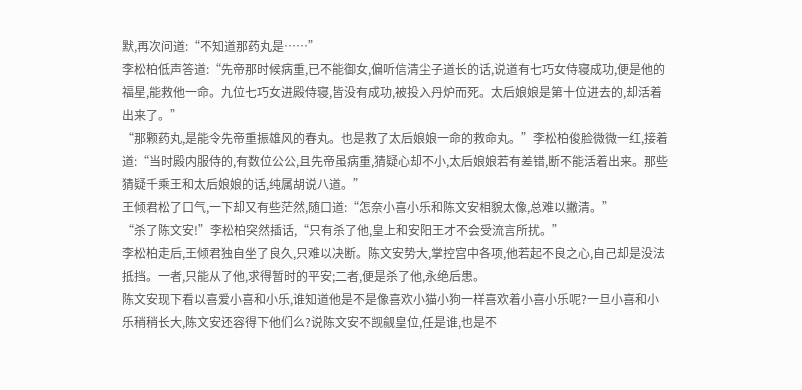默,再次问道:“不知道那药丸是……”
李松柏低声答道:“先帝那时候病重,已不能御女,偏听信清尘子道长的话,说道有七巧女侍寝成功,便是他的福星,能救他一命。九位七巧女进殿侍寝,皆没有成功,被投入丹炉而死。太后娘娘是第十位进去的,却活着出来了。”
“那颗药丸,是能令先帝重振雄风的春丸。也是救了太后娘娘一命的救命丸。”李松柏俊脸微微一红,接着道:“当时殿内服侍的,有数位公公,且先帝虽病重,猜疑心却不小,太后娘娘若有差错,断不能活着出来。那些猜疑千乘王和太后娘娘的话,纯属胡说八道。”
王倾君松了口气,一下却又有些茫然,随口道:“怎奈小喜小乐和陈文安相貌太像,总难以撇清。”
“杀了陈文安!”李松柏突然插话,“只有杀了他,皇上和安阳王才不会受流言所扰。”
李松柏走后,王倾君独自坐了良久,只难以决断。陈文安势大,掌控宫中各项,他若起不良之心,自己却是没法抵挡。一者,只能从了他,求得暂时的平安;二者,便是杀了他,永绝后患。
陈文安现下看以喜爱小喜和小乐,谁知道他是不是像喜欢小猫小狗一样喜欢着小喜小乐呢?一旦小喜和小乐稍稍长大,陈文安还容得下他们么?说陈文安不觊觎皇位,任是谁,也是不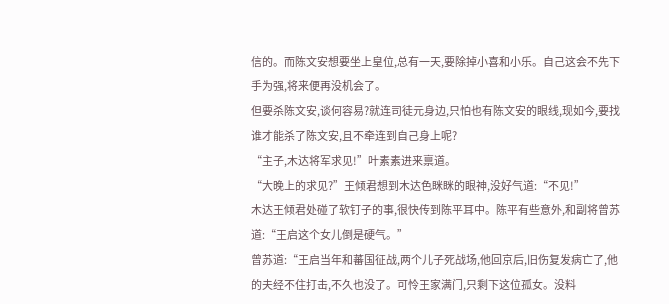信的。而陈文安想要坐上皇位,总有一天,要除掉小喜和小乐。自己这会不先下手为强,将来便再没机会了。
但要杀陈文安,谈何容易?就连司徒元身边,只怕也有陈文安的眼线,现如今,要找谁才能杀了陈文安,且不牵连到自己身上呢?
“主子,木达将军求见!”叶素素进来禀道。
“大晚上的求见?”王倾君想到木达色眯眯的眼神,没好气道:“不见!”
木达王倾君处碰了软钉子的事,很快传到陈平耳中。陈平有些意外,和副将曾苏道:“王启这个女儿倒是硬气。”
曾苏道:“王启当年和蕃国征战,两个儿子死战场,他回京后,旧伤复发病亡了,他的夫经不住打击,不久也没了。可怜王家满门,只剩下这位孤女。没料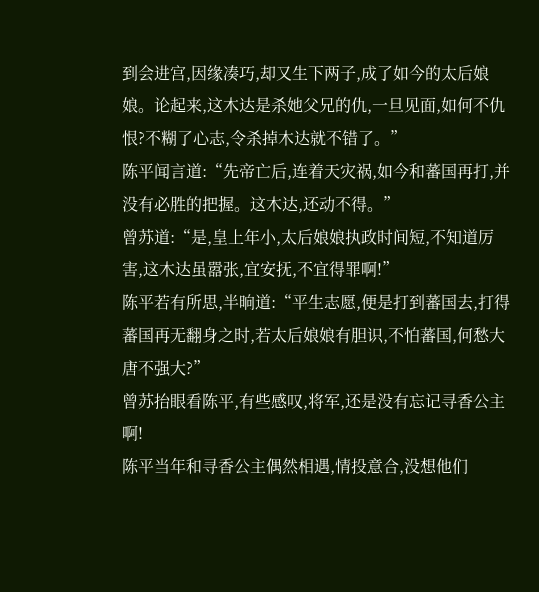到会进宫,因缘凑巧,却又生下两子,成了如今的太后娘娘。论起来,这木达是杀她父兄的仇,一旦见面,如何不仇恨?不糊了心志,令杀掉木达就不错了。”
陈平闻言道:“先帝亡后,连着天灾祸,如今和蕃国再打,并没有必胜的把握。这木达,还动不得。”
曾苏道:“是,皇上年小,太后娘娘执政时间短,不知道厉害,这木达虽嚣张,宜安抚,不宜得罪啊!”
陈平若有所思,半晌道:“平生志愿,便是打到蕃国去,打得蕃国再无翻身之时,若太后娘娘有胆识,不怕蕃国,何愁大唐不强大?”
曾苏抬眼看陈平,有些感叹,将军,还是没有忘记寻香公主啊!
陈平当年和寻香公主偶然相遇,情投意合,没想他们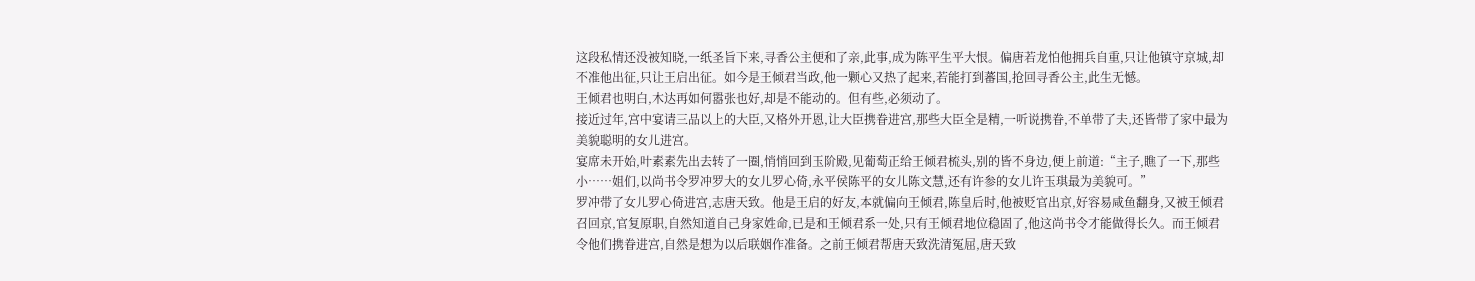这段私情还没被知晓,一纸圣旨下来,寻香公主便和了亲,此事,成为陈平生平大恨。偏唐若龙怕他拥兵自重,只让他镇守京城,却不准他出征,只让王启出征。如今是王倾君当政,他一颗心又热了起来,若能打到蕃国,抢回寻香公主,此生无憾。
王倾君也明白,木达再如何嚣张也好,却是不能动的。但有些,必须动了。
接近过年,宫中宴请三品以上的大臣,又格外开恩,让大臣携眷进宫,那些大臣全是精,一听说携眷,不单带了夫,还皆带了家中最为美貌聪明的女儿进宫。
宴席未开始,叶素素先出去转了一圈,悄悄回到玉阶殿,见葡萄正给王倾君梳头,别的皆不身边,便上前道:“主子,瞧了一下,那些小……姐们,以尚书令罗冲罗大的女儿罗心倚,永平侯陈平的女儿陈文慧,还有许参的女儿许玉琪最为美貌可。”
罗冲带了女儿罗心倚进宫,志唐天致。他是王启的好友,本就偏向王倾君,陈皇后时,他被贬官出京,好容易咸鱼翻身,又被王倾君召回京,官复原职,自然知道自己身家姓命,已是和王倾君系一处,只有王倾君地位稳固了,他这尚书令才能做得长久。而王倾君令他们携眷进宫,自然是想为以后联姻作准备。之前王倾君帮唐天致洗清冤屈,唐天致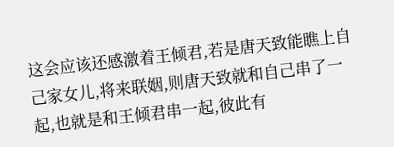这会应该还感激着王倾君,若是唐天致能瞧上自己家女儿,将来联姻,则唐天致就和自己串了一起,也就是和王倾君串一起,彼此有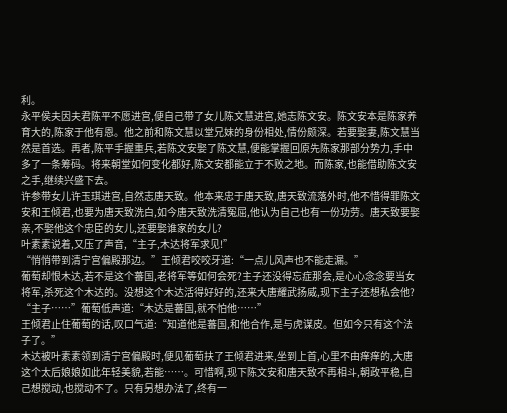利。
永平侯夫因夫君陈平不愿进宫,便自己带了女儿陈文慧进宫,她志陈文安。陈文安本是陈家养育大的,陈家于他有恩。他之前和陈文慧以堂兄妹的身份相处,情份颇深。若要娶妻,陈文慧当然是首选。再者,陈平手握重兵,若陈文安娶了陈文慧,便能掌握回原先陈家那部分势力,手中多了一条筹码。将来朝堂如何变化都好,陈文安都能立于不败之地。而陈家,也能借助陈文安之手,继续兴盛下去。
许参带女儿许玉琪进宫,自然志唐天致。他本来忠于唐天致,唐天致流落外时,他不惜得罪陈文安和王倾君,也要为唐天致洗白,如今唐天致洗清冤屈,他认为自己也有一份功劳。唐天致要娶亲,不娶他这个忠臣的女儿,还要娶谁家的女儿?
叶素素说着,又压了声音,“主子,木达将军求见!”
“悄悄带到清宁宫偏殿那边。”王倾君咬咬牙道:“一点儿风声也不能走漏。”
葡萄却恨木达,若不是这个蕃国,老将军等如何会死?主子还没得忘症那会,是心心念念要当女将军,杀死这个木达的。没想这个木达活得好好的,还来大唐耀武扬威,现下主子还想私会他?
“主子……”葡萄低声道:“木达是蕃国,就不怕他……”
王倾君止住葡萄的话,叹口气道:“知道他是蕃国,和他合作,是与虎谋皮。但如今只有这个法子了。”
木达被叶素素领到清宁宫偏殿时,便见葡萄扶了王倾君进来,坐到上首,心里不由痒痒的,大唐这个太后娘娘如此年轻美貌,若能……。可惜啊,现下陈文安和唐天致不再相斗,朝政平稳,自己想搅动,也搅动不了。只有另想办法了,终有一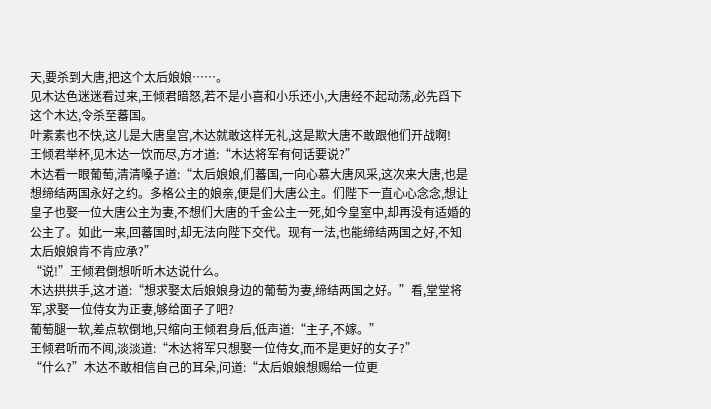天,要杀到大唐,把这个太后娘娘……。
见木达色迷迷看过来,王倾君暗怒,若不是小喜和小乐还小,大唐经不起动荡,必先舀下这个木达,令杀至蕃国。
叶素素也不快,这儿是大唐皇宫,木达就敢这样无礼,这是欺大唐不敢跟他们开战啊!
王倾君举杯,见木达一饮而尽,方才道:“木达将军有何话要说?”
木达看一眼葡萄,清清嗓子道:“太后娘娘,们蕃国,一向心慕大唐风采,这次来大唐,也是想缔结两国永好之约。多格公主的娘亲,便是们大唐公主。们陛下一直心心念念,想让皇子也娶一位大唐公主为妻,不想们大唐的千金公主一死,如今皇室中,却再没有适婚的公主了。如此一来,回蕃国时,却无法向陛下交代。现有一法,也能缔结两国之好,不知太后娘娘肯不肯应承?”
“说!”王倾君倒想听听木达说什么。
木达拱拱手,这才道:“想求娶太后娘娘身边的葡萄为妻,缔结两国之好。”看,堂堂将军,求娶一位侍女为正妻,够给面子了吧?
葡萄腿一软,差点软倒地,只缩向王倾君身后,低声道:“主子,不嫁。”
王倾君听而不闻,淡淡道:“木达将军只想娶一位侍女,而不是更好的女子?”
“什么?”木达不敢相信自己的耳朵,问道:“太后娘娘想赐给一位更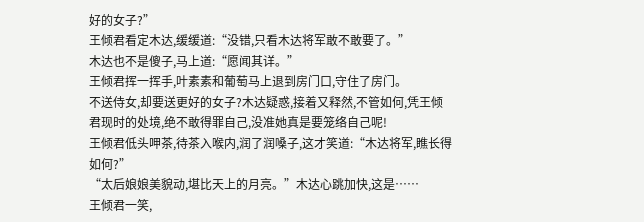好的女子?”
王倾君看定木达,缓缓道:“没错,只看木达将军敢不敢要了。”
木达也不是傻子,马上道:“愿闻其详。”
王倾君挥一挥手,叶素素和葡萄马上退到房门口,守住了房门。
不送侍女,却要送更好的女子?木达疑惑,接着又释然,不管如何,凭王倾君现时的处境,绝不敢得罪自己,没准她真是要笼络自己呢!
王倾君低头呷茶,待茶入喉内,润了润嗓子,这才笑道:“木达将军,瞧长得如何?”
“太后娘娘美貌动,堪比天上的月亮。”木达心跳加快,这是……
王倾君一笑,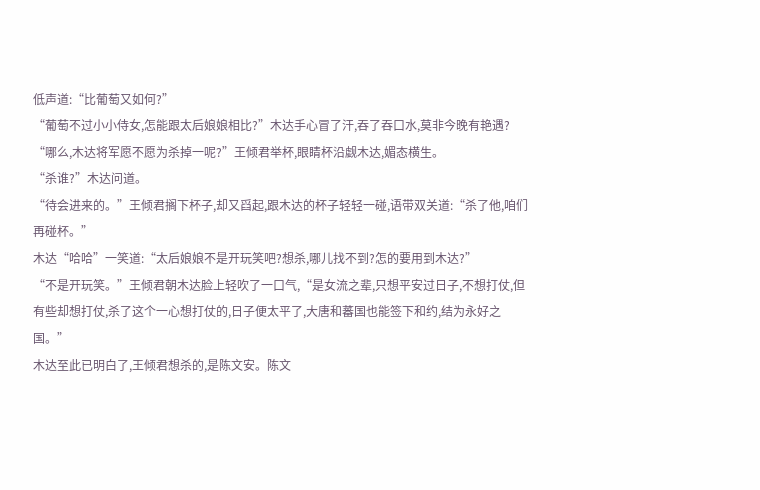低声道:“比葡萄又如何?”
“葡萄不过小小侍女,怎能跟太后娘娘相比?”木达手心冒了汗,吞了吞口水,莫非今晚有艳遇?
“哪么,木达将军愿不愿为杀掉一呢?”王倾君举杯,眼睛杯沿觑木达,媚态横生。
“杀谁?”木达问道。
“待会进来的。”王倾君搁下杯子,却又舀起,跟木达的杯子轻轻一碰,语带双关道:“杀了他,咱们再碰杯。”
木达“哈哈”一笑道:“太后娘娘不是开玩笑吧?想杀,哪儿找不到?怎的要用到木达?”
“不是开玩笑。”王倾君朝木达脸上轻吹了一口气,“是女流之辈,只想平安过日子,不想打仗,但有些却想打仗,杀了这个一心想打仗的,日子便太平了,大唐和蕃国也能签下和约,结为永好之国。”
木达至此已明白了,王倾君想杀的,是陈文安。陈文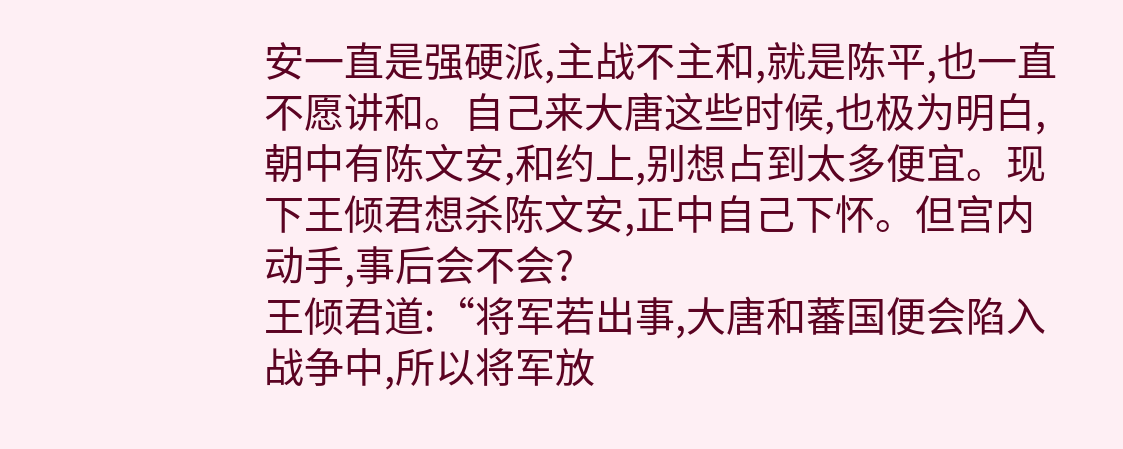安一直是强硬派,主战不主和,就是陈平,也一直不愿讲和。自己来大唐这些时候,也极为明白,朝中有陈文安,和约上,别想占到太多便宜。现下王倾君想杀陈文安,正中自己下怀。但宫内动手,事后会不会?
王倾君道:“将军若出事,大唐和蕃国便会陷入战争中,所以将军放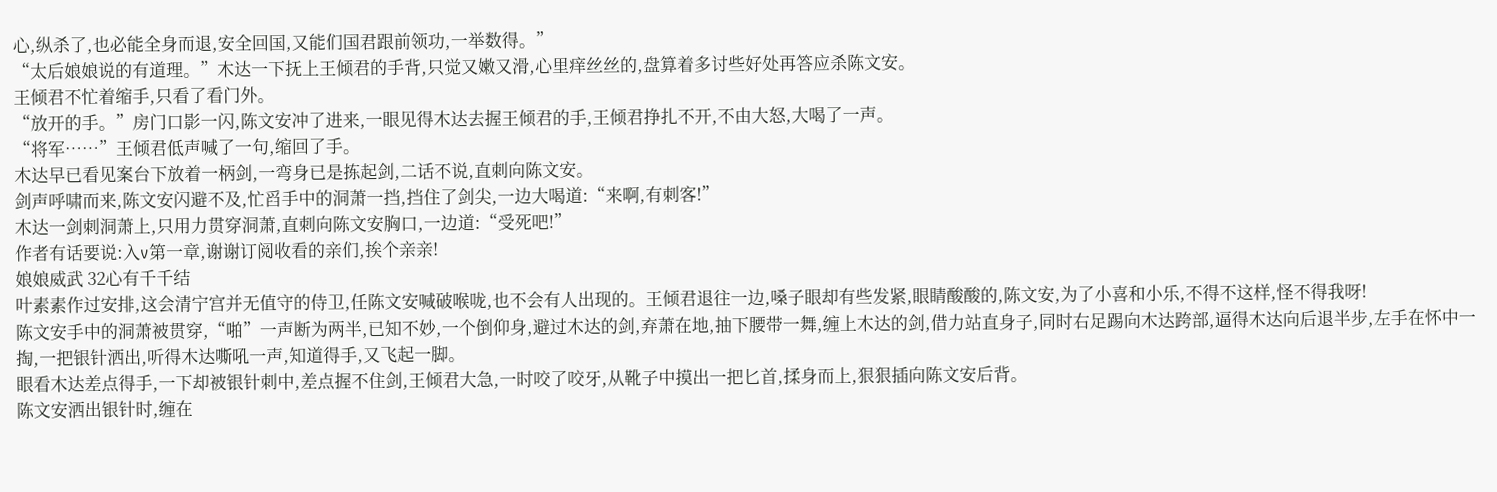心,纵杀了,也必能全身而退,安全回国,又能们国君跟前领功,一举数得。”
“太后娘娘说的有道理。”木达一下抚上王倾君的手背,只觉又嫩又滑,心里痒丝丝的,盘算着多讨些好处再答应杀陈文安。
王倾君不忙着缩手,只看了看门外。
“放开的手。”房门口影一闪,陈文安冲了进来,一眼见得木达去握王倾君的手,王倾君挣扎不开,不由大怒,大喝了一声。
“将军……”王倾君低声喊了一句,缩回了手。
木达早已看见案台下放着一柄剑,一弯身已是拣起剑,二话不说,直刺向陈文安。
剑声呼啸而来,陈文安闪避不及,忙舀手中的洞萧一挡,挡住了剑尖,一边大喝道:“来啊,有刺客!”
木达一剑刺洞萧上,只用力贯穿洞萧,直刺向陈文安胸口,一边道:“受死吧!”
作者有话要说:入v第一章,谢谢订阅收看的亲们,挨个亲亲!
娘娘威武 32心有千千结
叶素素作过安排,这会清宁宫并无值守的侍卫,任陈文安喊破喉咙,也不会有人出现的。王倾君退往一边,嗓子眼却有些发紧,眼睛酸酸的,陈文安,为了小喜和小乐,不得不这样,怪不得我呀!
陈文安手中的洞萧被贯穿,“啪”一声断为两半,已知不妙,一个倒仰身,避过木达的剑,弃萧在地,抽下腰带一舞,缠上木达的剑,借力站直身子,同时右足踢向木达跨部,逼得木达向后退半步,左手在怀中一掏,一把银针洒出,听得木达嘶吼一声,知道得手,又飞起一脚。
眼看木达差点得手,一下却被银针刺中,差点握不住剑,王倾君大急,一时咬了咬牙,从靴子中摸出一把匕首,揉身而上,狠狠插向陈文安后背。
陈文安洒出银针时,缠在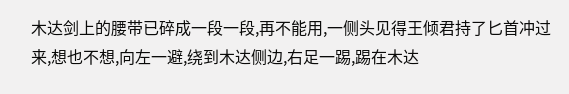木达剑上的腰带已碎成一段一段,再不能用,一侧头见得王倾君持了匕首冲过来,想也不想,向左一避,绕到木达侧边,右足一踢,踢在木达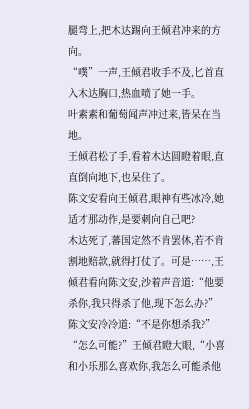腿弯上,把木达踢向王倾君冲来的方向。
“噗”一声,王倾君收手不及,匕首直入木达胸口,热血喷了她一手。
叶素素和葡萄闻声冲过来,皆呆在当地。
王倾君松了手,看着木达圆瞪着眼,直直倒向地下,也呆住了。
陈文安看向王倾君,眼神有些冰冷,她适才那动作,是要刺向自己吧?
木达死了,蕃国定然不肯罢休,若不肯割地赔款,就得打仗了。可是……,王倾君看向陈文安,沙着声音道:“他要杀你,我只得杀了他,现下怎么办?”
陈文安冷冷道:“不是你想杀我?”
“怎么可能?”王倾君瞪大眼,“小喜和小乐那么喜欢你,我怎么可能杀他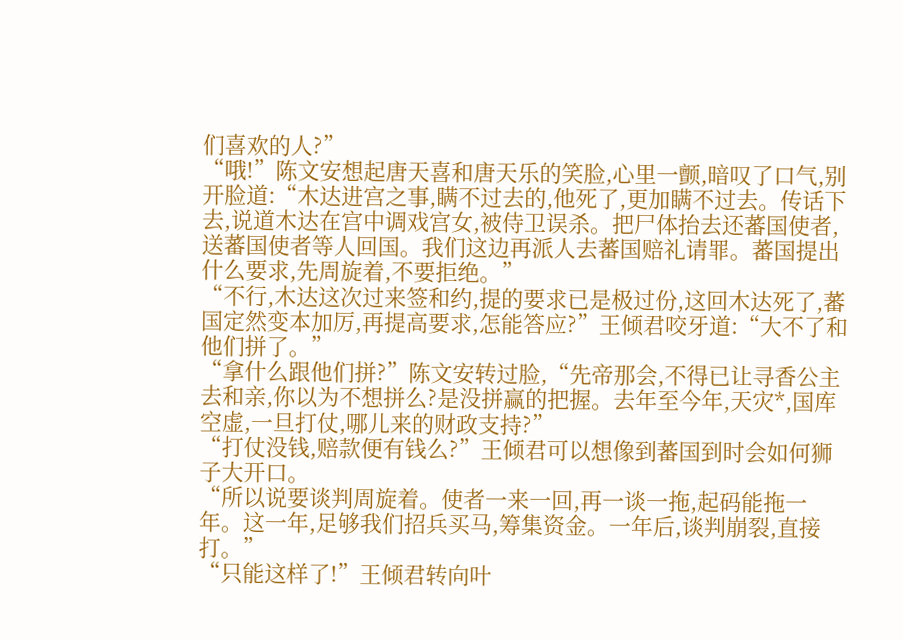们喜欢的人?”
“哦!”陈文安想起唐天喜和唐天乐的笑脸,心里一颤,暗叹了口气,别开脸道:“木达进宫之事,瞒不过去的,他死了,更加瞒不过去。传话下去,说道木达在宫中调戏宫女,被侍卫误杀。把尸体抬去还蕃国使者,送蕃国使者等人回国。我们这边再派人去蕃国赔礼请罪。蕃国提出什么要求,先周旋着,不要拒绝。”
“不行,木达这次过来签和约,提的要求已是极过份,这回木达死了,蕃国定然变本加厉,再提高要求,怎能答应?”王倾君咬牙道:“大不了和他们拼了。”
“拿什么跟他们拼?”陈文安转过脸,“先帝那会,不得已让寻香公主去和亲,你以为不想拼么?是没拼赢的把握。去年至今年,天灾*,国库空虚,一旦打仗,哪儿来的财政支持?”
“打仗没钱,赔款便有钱么?”王倾君可以想像到蕃国到时会如何狮子大开口。
“所以说要谈判周旋着。使者一来一回,再一谈一拖,起码能拖一年。这一年,足够我们招兵买马,筹集资金。一年后,谈判崩裂,直接打。”
“只能这样了!”王倾君转向叶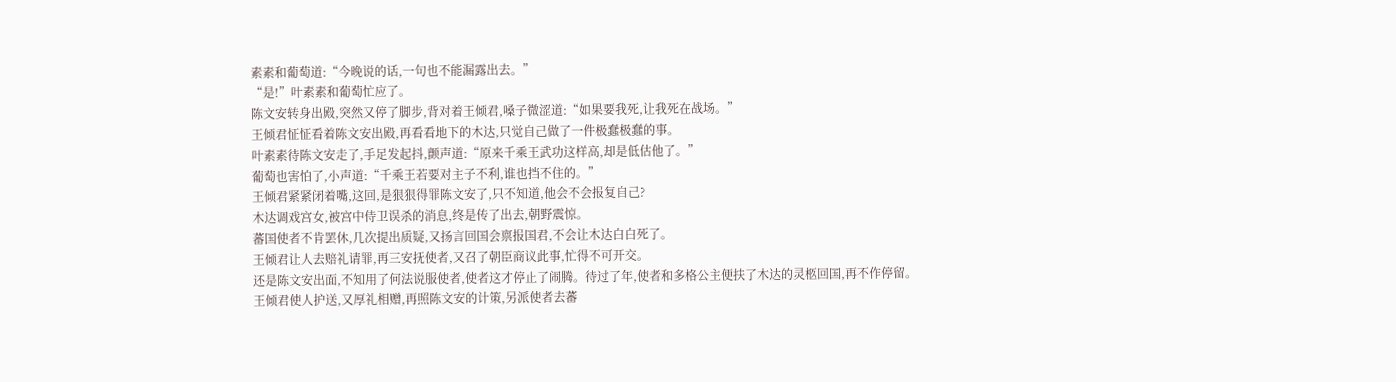素素和葡萄道:“今晚说的话,一句也不能漏露出去。”
“是!”叶素素和葡萄忙应了。
陈文安转身出殿,突然又停了脚步,背对着王倾君,嗓子微涩道:“如果要我死,让我死在战场。”
王倾君怔怔看着陈文安出殿,再看看地下的木达,只觉自己做了一件极蠢极蠢的事。
叶素素待陈文安走了,手足发起抖,颤声道:“原来千乘王武功这样高,却是低估他了。”
葡萄也害怕了,小声道:“千乘王若要对主子不利,谁也挡不住的。”
王倾君紧紧闭着嘴,这回,是狠狠得罪陈文安了,只不知道,他会不会报复自己?
木达调戏宫女,被宫中侍卫误杀的消息,终是传了出去,朝野震惊。
蕃国使者不肯罢休,几次提出质疑,又扬言回国会禀报国君,不会让木达白白死了。
王倾君让人去赔礼请罪,再三安抚使者,又召了朝臣商议此事,忙得不可开交。
还是陈文安出面,不知用了何法说服使者,使者这才停止了闹腾。待过了年,使者和多格公主便扶了木达的灵柩回国,再不作停留。
王倾君使人护送,又厚礼相赠,再照陈文安的计策,另派使者去蕃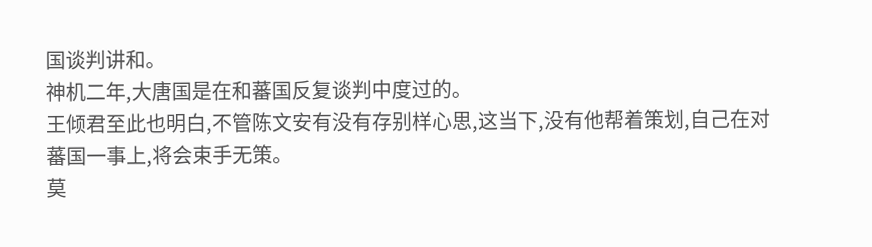国谈判讲和。
神机二年,大唐国是在和蕃国反复谈判中度过的。
王倾君至此也明白,不管陈文安有没有存别样心思,这当下,没有他帮着策划,自己在对蕃国一事上,将会束手无策。
莫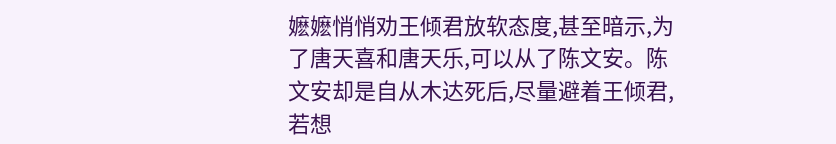嬷嬷悄悄劝王倾君放软态度,甚至暗示,为了唐天喜和唐天乐,可以从了陈文安。陈文安却是自从木达死后,尽量避着王倾君,若想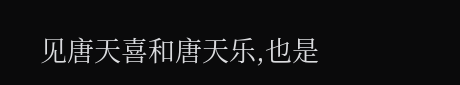见唐天喜和唐天乐,也是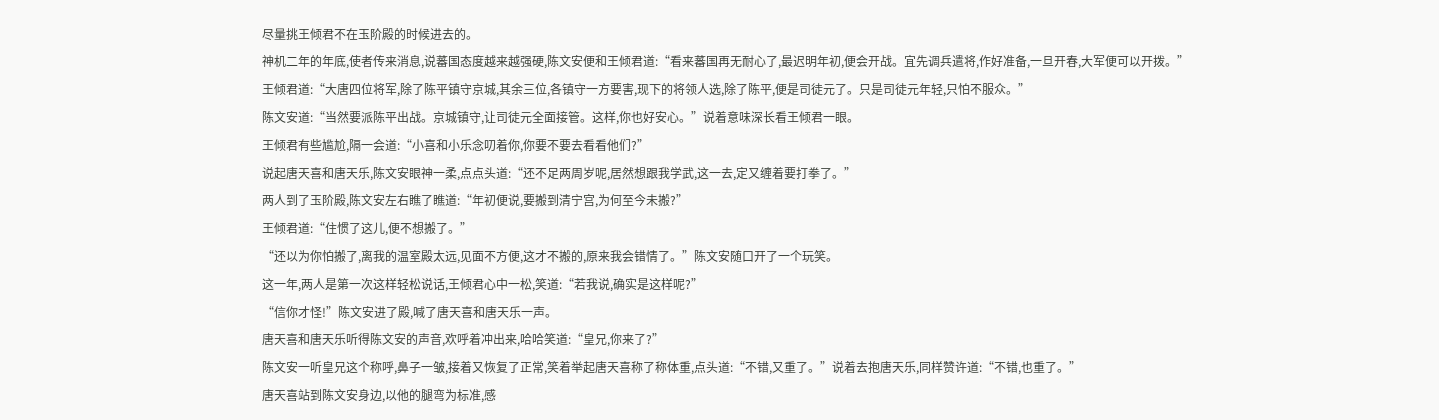尽量挑王倾君不在玉阶殿的时候进去的。
神机二年的年底,使者传来消息,说蕃国态度越来越强硬,陈文安便和王倾君道:“看来蕃国再无耐心了,最迟明年初,便会开战。宜先调兵遣将,作好准备,一旦开春,大军便可以开拨。”
王倾君道:“大唐四位将军,除了陈平镇守京城,其余三位,各镇守一方要害,现下的将领人选,除了陈平,便是司徒元了。只是司徒元年轻,只怕不服众。”
陈文安道:“当然要派陈平出战。京城镇守,让司徒元全面接管。这样,你也好安心。”说着意味深长看王倾君一眼。
王倾君有些尴尬,隔一会道:“小喜和小乐念叨着你,你要不要去看看他们?”
说起唐天喜和唐天乐,陈文安眼神一柔,点点头道:“还不足两周岁呢,居然想跟我学武,这一去,定又缠着要打拳了。”
两人到了玉阶殿,陈文安左右瞧了瞧道:“年初便说,要搬到清宁宫,为何至今未搬?”
王倾君道:“住惯了这儿,便不想搬了。”
“还以为你怕搬了,离我的温室殿太远,见面不方便,这才不搬的,原来我会错情了。”陈文安随口开了一个玩笑。
这一年,两人是第一次这样轻松说话,王倾君心中一松,笑道:“若我说,确实是这样呢?”
“信你才怪!”陈文安进了殿,喊了唐天喜和唐天乐一声。
唐天喜和唐天乐听得陈文安的声音,欢呼着冲出来,哈哈笑道:“皇兄,你来了?”
陈文安一听皇兄这个称呼,鼻子一皱,接着又恢复了正常,笑着举起唐天喜称了称体重,点头道:“不错,又重了。”说着去抱唐天乐,同样赞许道:“不错,也重了。”
唐天喜站到陈文安身边,以他的腿弯为标准,感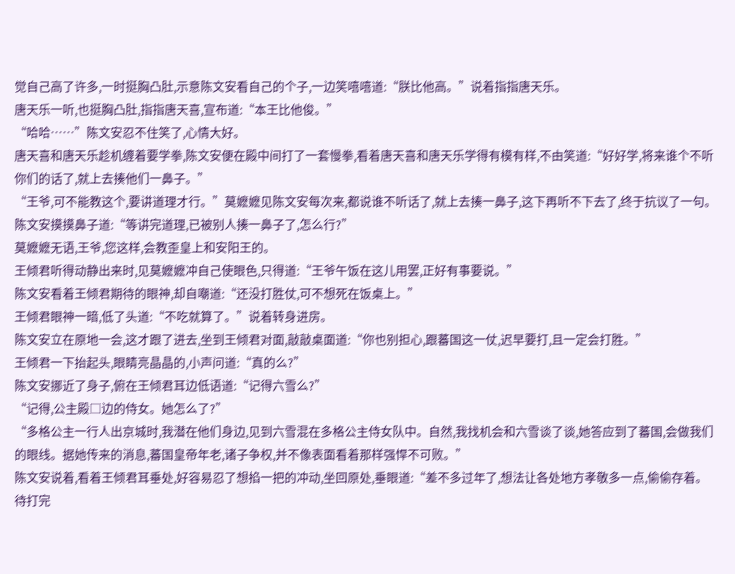觉自己高了许多,一时挺胸凸肚,示意陈文安看自己的个子,一边笑嘻嘻道:“朕比他高。”说着指指唐天乐。
唐天乐一听,也挺胸凸肚,指指唐天喜,宣布道:“本王比他俊。”
“哈哈……”陈文安忍不住笑了,心情大好。
唐天喜和唐天乐趁机缠着要学拳,陈文安便在殿中间打了一套慢拳,看着唐天喜和唐天乐学得有模有样,不由笑道:“好好学,将来谁个不听你们的话了,就上去揍他们一鼻子。”
“王爷,可不能教这个,要讲道理才行。”莫嬷嬷见陈文安每次来,都说谁不听话了,就上去揍一鼻子,这下再听不下去了,终于抗议了一句。
陈文安摸摸鼻子道:“等讲完道理,已被别人揍一鼻子了,怎么行?”
莫嬷嬷无语,王爷,您这样,会教歪皇上和安阳王的。
王倾君听得动静出来时,见莫嬷嬷冲自己使眼色,只得道:“王爷午饭在这儿用罢,正好有事要说。”
陈文安看着王倾君期待的眼神,却自嘲道:“还没打胜仗,可不想死在饭桌上。”
王倾君眼神一暗,低了头道:“不吃就算了。”说着转身进房。
陈文安立在原地一会,这才跟了进去,坐到王倾君对面,敲敲桌面道:“你也别担心,跟蕃国这一仗,迟早要打,且一定会打胜。”
王倾君一下抬起头,眼睛亮晶晶的,小声问道:“真的么?”
陈文安挪近了身子,俯在王倾君耳边低语道:“记得六雪么?”
“记得,公主殿□边的侍女。她怎么了?”
“多格公主一行人出京城时,我潜在他们身边,见到六雪混在多格公主侍女队中。自然,我找机会和六雪谈了谈,她答应到了蕃国,会做我们的眼线。据她传来的消息,蕃国皇帝年老,诸子争权,并不像表面看着那样强悍不可败。”
陈文安说着,看着王倾君耳垂处,好容易忍了想掐一把的冲动,坐回原处,垂眼道:“差不多过年了,想法让各处地方孝敬多一点,偷偷存着。待打完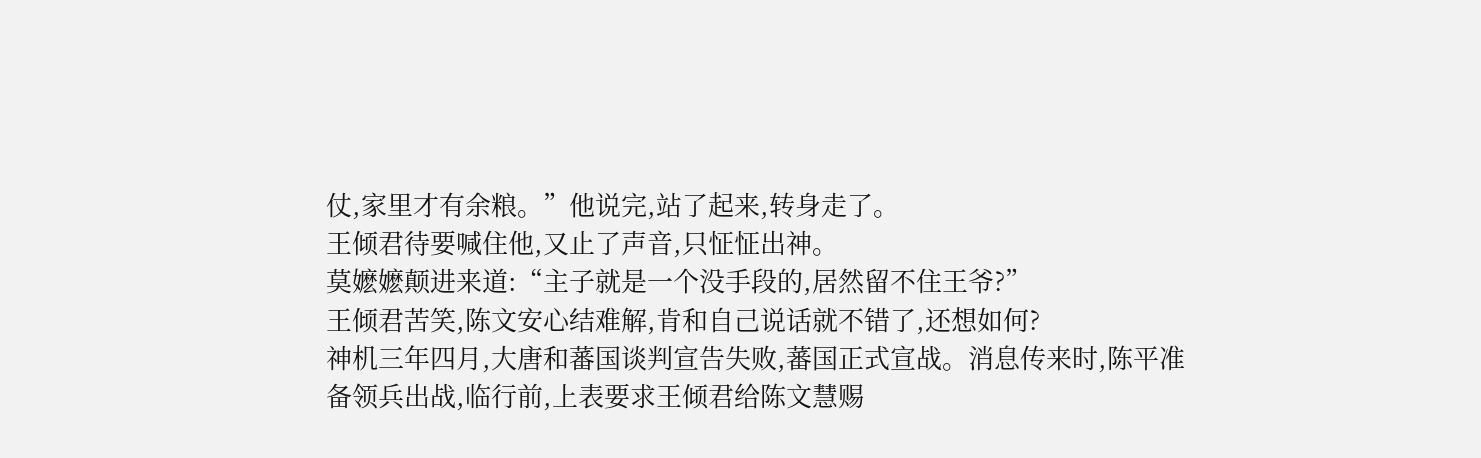仗,家里才有余粮。”他说完,站了起来,转身走了。
王倾君待要喊住他,又止了声音,只怔怔出神。
莫嬷嬷颠进来道:“主子就是一个没手段的,居然留不住王爷?”
王倾君苦笑,陈文安心结难解,肯和自己说话就不错了,还想如何?
神机三年四月,大唐和蕃国谈判宣告失败,蕃国正式宣战。消息传来时,陈平准备领兵出战,临行前,上表要求王倾君给陈文慧赐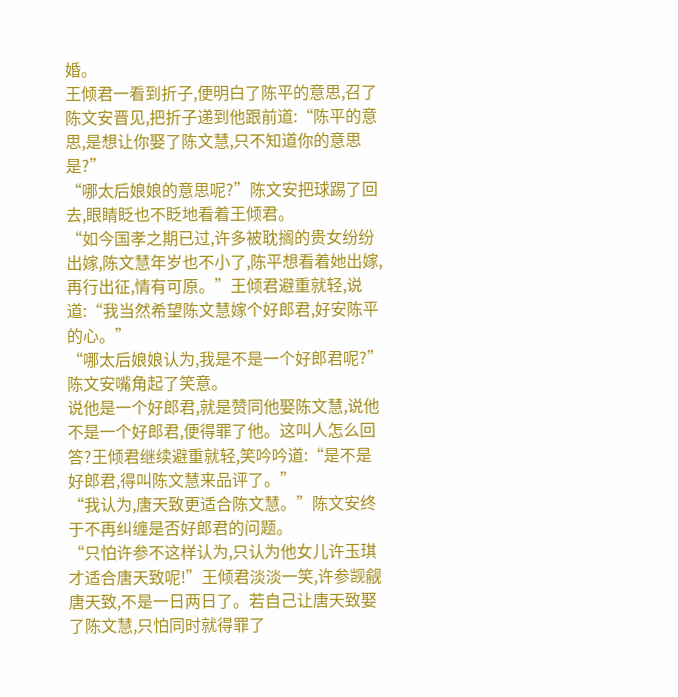婚。
王倾君一看到折子,便明白了陈平的意思,召了陈文安晋见,把折子递到他跟前道:“陈平的意思,是想让你娶了陈文慧,只不知道你的意思是?”
“哪太后娘娘的意思呢?”陈文安把球踢了回去,眼睛眨也不眨地看着王倾君。
“如今国孝之期已过,许多被耽搁的贵女纷纷出嫁,陈文慧年岁也不小了,陈平想看着她出嫁,再行出征,情有可原。”王倾君避重就轻,说道:“我当然希望陈文慧嫁个好郎君,好安陈平的心。”
“哪太后娘娘认为,我是不是一个好郎君呢?”陈文安嘴角起了笑意。
说他是一个好郎君,就是赞同他娶陈文慧,说他不是一个好郎君,便得罪了他。这叫人怎么回答?王倾君继续避重就轻,笑吟吟道:“是不是好郎君,得叫陈文慧来品评了。”
“我认为,唐天致更适合陈文慧。”陈文安终于不再纠缠是否好郎君的问题。
“只怕许参不这样认为,只认为他女儿许玉琪才适合唐天致呢!”王倾君淡淡一笑,许参觊觎唐天致,不是一日两日了。若自己让唐天致娶了陈文慧,只怕同时就得罪了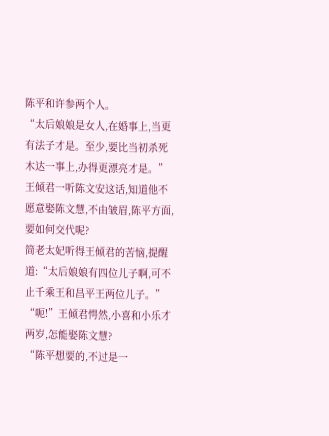陈平和许参两个人。
“太后娘娘是女人,在婚事上,当更有法子才是。至少,要比当初杀死木达一事上,办得更漂亮才是。”
王倾君一听陈文安这话,知道他不愿意娶陈文慧,不由皱眉,陈平方面,要如何交代呢?
简老太妃听得王倾君的苦恼,提醒道:“太后娘娘有四位儿子啊,可不止千乘王和昌平王两位儿子。”
“呃!”王倾君愕然,小喜和小乐才两岁,怎能娶陈文慧?
“陈平想要的,不过是一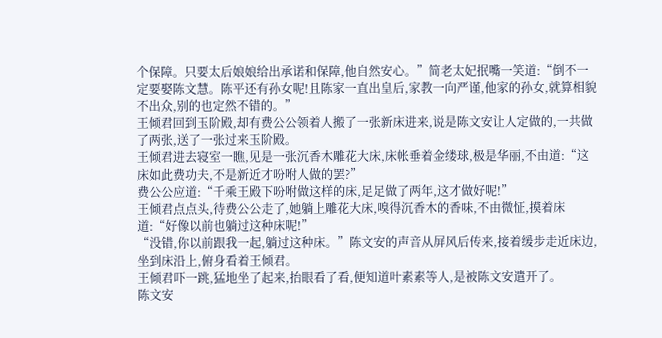个保障。只要太后娘娘给出承诺和保障,他自然安心。”简老太妃抿嘴一笑道:“倒不一定要娶陈文慧。陈平还有孙女呢!且陈家一直出皇后,家教一向严谨,他家的孙女,就算相貌不出众,别的也定然不错的。”
王倾君回到玉阶殿,却有费公公领着人搬了一张新床进来,说是陈文安让人定做的,一共做了两张,送了一张过来玉阶殿。
王倾君进去寝室一瞧,见是一张沉香木雕花大床,床帐垂着金缕球,极是华丽,不由道:“这床如此费功夫,不是新近才吩咐人做的罢?”
费公公应道:“千乘王殿下吩咐做这样的床,足足做了两年,这才做好呢!”
王倾君点点头,待费公公走了,她躺上雕花大床,嗅得沉香木的香味,不由微怔,摸着床道:“好像以前也躺过这种床呢!”
“没错,你以前跟我一起,躺过这种床。”陈文安的声音从屏风后传来,接着缓步走近床边,坐到床沿上,俯身看着王倾君。
王倾君吓一跳,猛地坐了起来,抬眼看了看,便知道叶素素等人,是被陈文安遣开了。
陈文安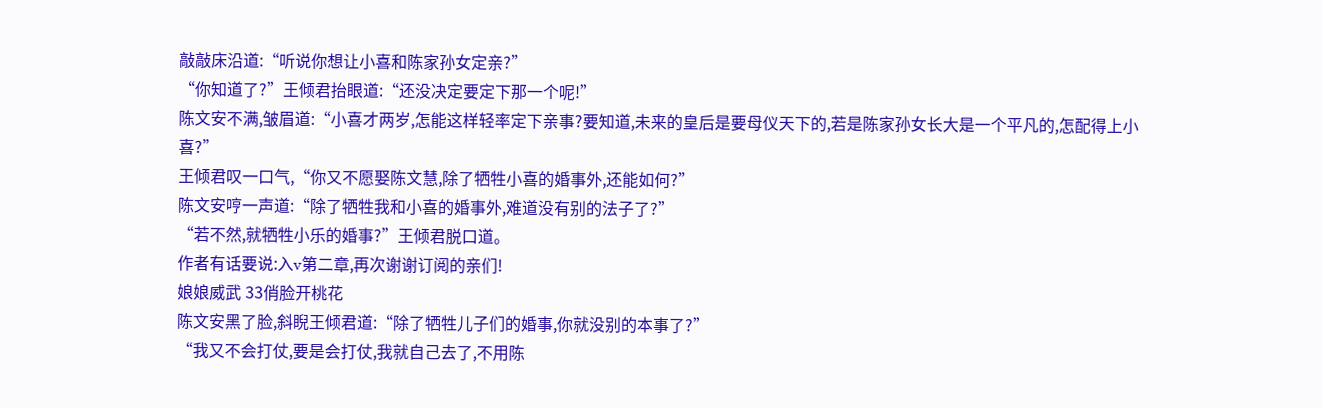敲敲床沿道:“听说你想让小喜和陈家孙女定亲?”
“你知道了?”王倾君抬眼道:“还没决定要定下那一个呢!”
陈文安不满,皱眉道:“小喜才两岁,怎能这样轻率定下亲事?要知道,未来的皇后是要母仪天下的,若是陈家孙女长大是一个平凡的,怎配得上小喜?”
王倾君叹一口气,“你又不愿娶陈文慧,除了牺牲小喜的婚事外,还能如何?”
陈文安哼一声道:“除了牺牲我和小喜的婚事外,难道没有别的法子了?”
“若不然,就牺牲小乐的婚事?”王倾君脱口道。
作者有话要说:入v第二章,再次谢谢订阅的亲们!
娘娘威武 33俏脸开桃花
陈文安黑了脸,斜睨王倾君道:“除了牺牲儿子们的婚事,你就没别的本事了?”
“我又不会打仗,要是会打仗,我就自己去了,不用陈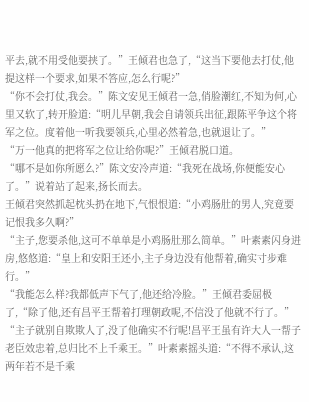平去,就不用受他要挟了。”王倾君也急了,“这当下要他去打仗,他提这样一个要求,如果不答应,怎么行呢?”
“你不会打仗,我会。”陈文安见王倾君一急,俏脸潮红,不知为何,心里又软了,转开脸道:“明儿早朝,我会自请领兵出征,跟陈平争这个将军之位。度着他一听我要领兵,心里必然着急,也就退让了。”
“万一他真的把将军之位让给你呢?”王倾君脱口道。
“哪不是如你所愿么?”陈文安冷声道:“我死在战场,你便能安心了。”说着站了起来,扬长而去。
王倾君突然抓起枕头扔在地下,气恨恨道:“小鸡肠肚的男人,究竟要记恨我多久啊?”
“主子,您要杀他,这可不单单是小鸡肠肚那么简单。”叶素素闪身进房,悠悠道:“皇上和安阳王还小,主子身边没有他帮着,确实寸步难行。”
“我能怎么样?我都低声下气了,他还给冷脸。”王倾君委屈极了,“除了他,还有昌平王帮着打理朝政呢,不信没了他就不行了。”
“主子就别自欺欺人了,没了他确实不行呢!昌平王虽有许大人一帮子老臣效忠着,总归比不上千乘王。”叶素素摇头道:“不得不承认,这两年若不是千乘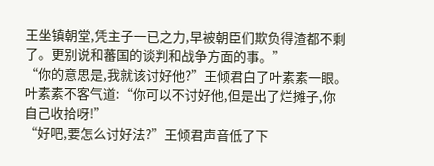王坐镇朝堂,凭主子一已之力,早被朝臣们欺负得渣都不剩了。更别说和蕃国的谈判和战争方面的事。”
“你的意思是,我就该讨好他?”王倾君白了叶素素一眼。
叶素素不客气道:“你可以不讨好他,但是出了烂摊子,你自己收拾呀!”
“好吧,要怎么讨好法?”王倾君声音低了下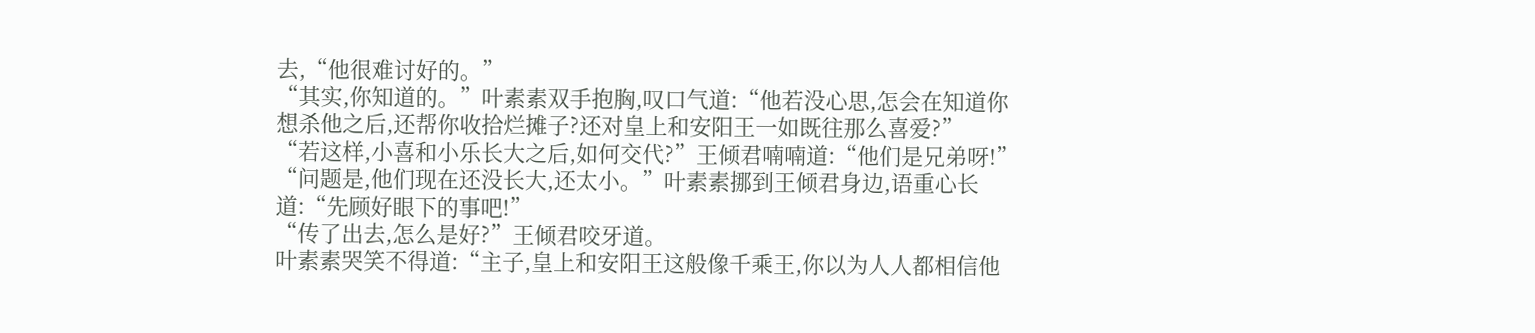去,“他很难讨好的。”
“其实,你知道的。”叶素素双手抱胸,叹口气道:“他若没心思,怎会在知道你想杀他之后,还帮你收拾烂摊子?还对皇上和安阳王一如既往那么喜爱?”
“若这样,小喜和小乐长大之后,如何交代?”王倾君喃喃道:“他们是兄弟呀!”
“问题是,他们现在还没长大,还太小。”叶素素挪到王倾君身边,语重心长道:“先顾好眼下的事吧!”
“传了出去,怎么是好?”王倾君咬牙道。
叶素素哭笑不得道:“主子,皇上和安阳王这般像千乘王,你以为人人都相信他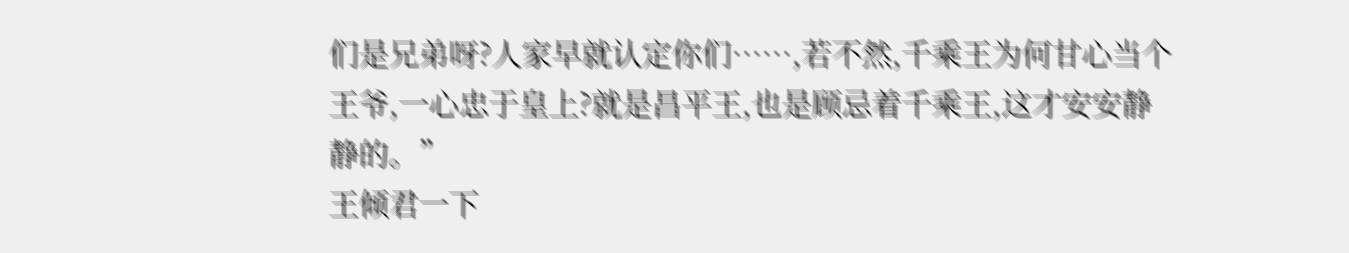们是兄弟呀?人家早就认定你们……,若不然,千乘王为何甘心当个王爷,一心忠于皇上?就是昌平王,也是顾忌着千乘王,这才安安静静的。”
王倾君一下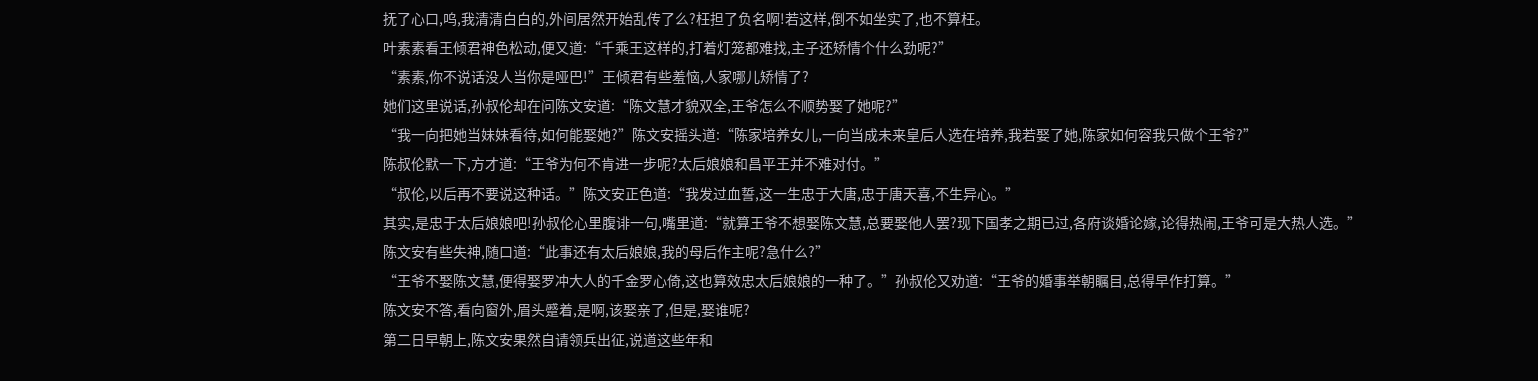抚了心口,呜,我清清白白的,外间居然开始乱传了么?枉担了负名啊!若这样,倒不如坐实了,也不算枉。
叶素素看王倾君神色松动,便又道:“千乘王这样的,打着灯笼都难找,主子还矫情个什么劲呢?”
“素素,你不说话没人当你是哑巴!”王倾君有些羞恼,人家哪儿矫情了?
她们这里说话,孙叔伦却在问陈文安道:“陈文慧才貌双全,王爷怎么不顺势娶了她呢?”
“我一向把她当妹妹看待,如何能娶她?”陈文安摇头道:“陈家培养女儿,一向当成未来皇后人选在培养,我若娶了她,陈家如何容我只做个王爷?”
陈叔伦默一下,方才道:“王爷为何不肯进一步呢?太后娘娘和昌平王并不难对付。”
“叔伦,以后再不要说这种话。”陈文安正色道:“我发过血誓,这一生忠于大唐,忠于唐天喜,不生异心。”
其实,是忠于太后娘娘吧!孙叔伦心里腹诽一句,嘴里道:“就算王爷不想娶陈文慧,总要娶他人罢?现下国孝之期已过,各府谈婚论嫁,论得热闹,王爷可是大热人选。”
陈文安有些失神,随口道:“此事还有太后娘娘,我的母后作主呢?急什么?”
“王爷不娶陈文慧,便得娶罗冲大人的千金罗心倚,这也算效忠太后娘娘的一种了。”孙叔伦又劝道:“王爷的婚事举朝瞩目,总得早作打算。”
陈文安不答,看向窗外,眉头蹙着,是啊,该娶亲了,但是,娶谁呢?
第二日早朝上,陈文安果然自请领兵出征,说道这些年和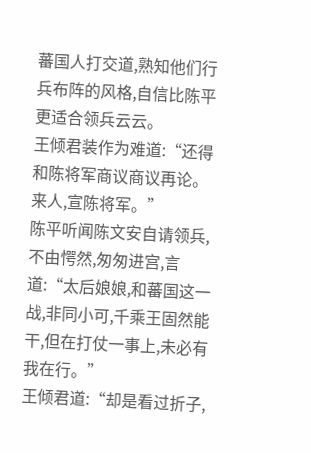蕃国人打交道,熟知他们行兵布阵的风格,自信比陈平更适合领兵云云。
王倾君装作为难道:“还得和陈将军商议商议再论。来人,宣陈将军。”
陈平听闻陈文安自请领兵,不由愕然,匆匆进宫,言道:“太后娘娘,和蕃国这一战,非同小可,千乘王固然能干,但在打仗一事上,未必有我在行。”
王倾君道:“却是看过折子,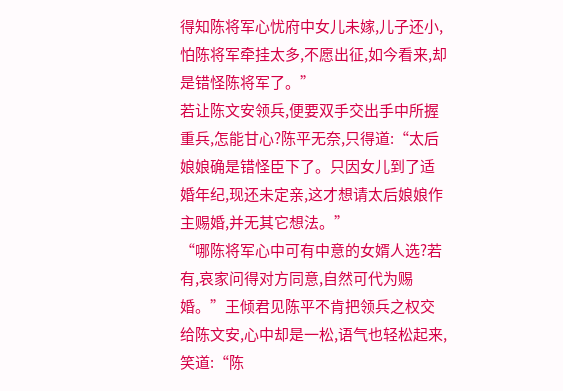得知陈将军心忧府中女儿未嫁,儿子还小,怕陈将军牵挂太多,不愿出征,如今看来,却是错怪陈将军了。”
若让陈文安领兵,便要双手交出手中所握重兵,怎能甘心?陈平无奈,只得道:“太后娘娘确是错怪臣下了。只因女儿到了适婚年纪,现还未定亲,这才想请太后娘娘作主赐婚,并无其它想法。”
“哪陈将军心中可有中意的女婿人选?若有,哀家问得对方同意,自然可代为赐婚。”王倾君见陈平不肯把领兵之权交给陈文安,心中却是一松,语气也轻松起来,笑道:“陈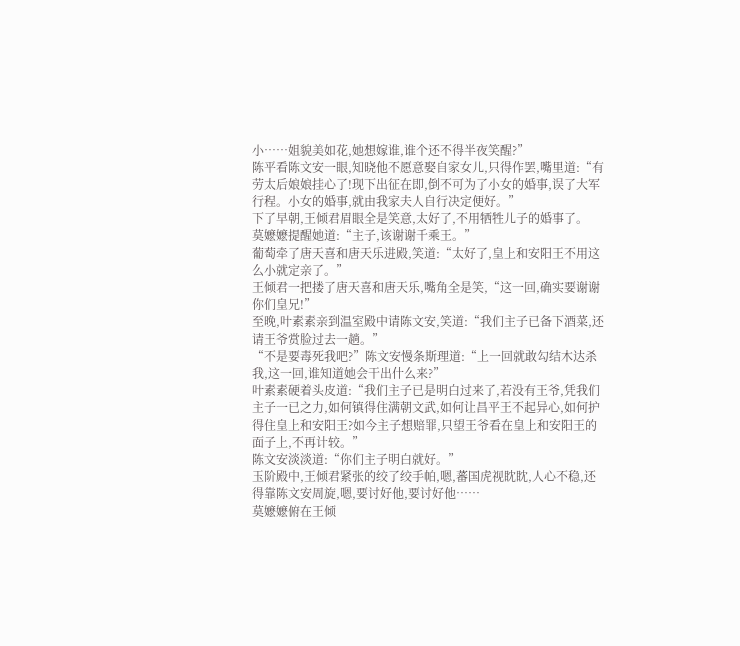小……姐貌美如花,她想嫁谁,谁个还不得半夜笑醒?”
陈平看陈文安一眼,知晓他不愿意娶自家女儿,只得作罢,嘴里道:“有劳太后娘娘挂心了!现下出征在即,倒不可为了小女的婚事,误了大军行程。小女的婚事,就由我家夫人自行决定便好。”
下了早朝,王倾君眉眼全是笑意,太好了,不用牺牲儿子的婚事了。
莫嬷嬷提醒她道:“主子,该谢谢千乘王。”
葡萄牵了唐天喜和唐天乐进殿,笑道:“太好了,皇上和安阳王不用这么小就定亲了。”
王倾君一把搂了唐天喜和唐天乐,嘴角全是笑,“这一回,确实要谢谢你们皇兄!”
至晚,叶素素亲到温室殿中请陈文安,笑道:“我们主子已备下酒菜,还请王爷赏脸过去一趟。”
“不是要毒死我吧?”陈文安慢条斯理道:“上一回就敢勾结木达杀我,这一回,谁知道她会干出什么来?”
叶素素硬着头皮道:“我们主子已是明白过来了,若没有王爷,凭我们主子一已之力,如何镇得住满朝文武,如何让昌平王不起异心,如何护得住皇上和安阳王?如今主子想赔罪,只望王爷看在皇上和安阳王的面子上,不再计较。”
陈文安淡淡道:“你们主子明白就好。”
玉阶殿中,王倾君紧张的绞了绞手帕,嗯,蕃国虎视眈眈,人心不稳,还得靠陈文安周旋,嗯,要讨好他,要讨好他……
莫嬷嬷俯在王倾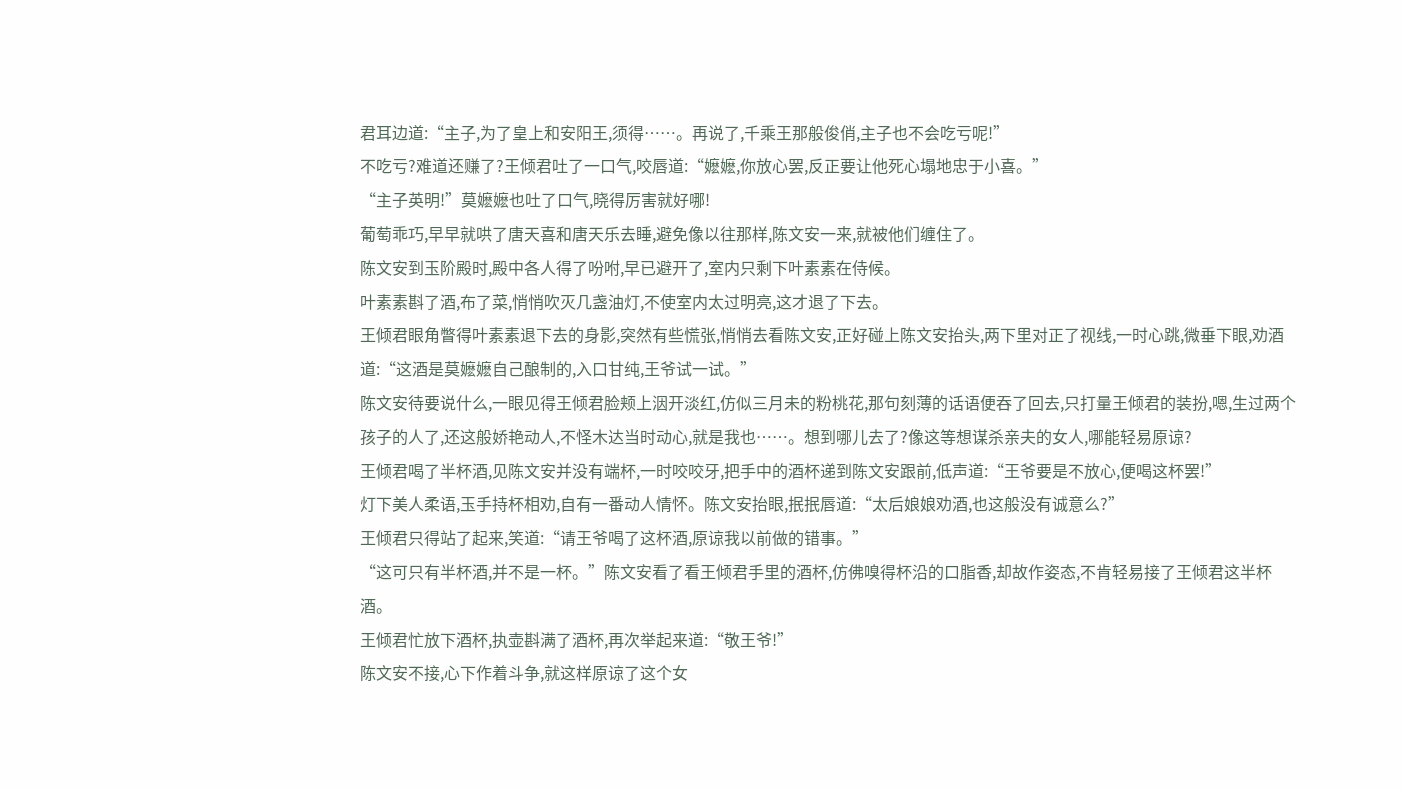君耳边道:“主子,为了皇上和安阳王,须得……。再说了,千乘王那般俊俏,主子也不会吃亏呢!”
不吃亏?难道还赚了?王倾君吐了一口气,咬唇道:“嬷嬷,你放心罢,反正要让他死心塌地忠于小喜。”
“主子英明!”莫嬷嬷也吐了口气,晓得厉害就好哪!
葡萄乖巧,早早就哄了唐天喜和唐天乐去睡,避免像以往那样,陈文安一来,就被他们缠住了。
陈文安到玉阶殿时,殿中各人得了吩咐,早已避开了,室内只剩下叶素素在侍候。
叶素素斟了酒,布了菜,悄悄吹灭几盏油灯,不使室内太过明亮,这才退了下去。
王倾君眼角瞥得叶素素退下去的身影,突然有些慌张,悄悄去看陈文安,正好碰上陈文安抬头,两下里对正了视线,一时心跳,微垂下眼,劝酒道:“这酒是莫嬷嬷自己酿制的,入口甘纯,王爷试一试。”
陈文安待要说什么,一眼见得王倾君脸颊上洇开淡红,仿似三月未的粉桃花,那句刻薄的话语便吞了回去,只打量王倾君的装扮,嗯,生过两个孩子的人了,还这般娇艳动人,不怪木达当时动心,就是我也……。想到哪儿去了?像这等想谋杀亲夫的女人,哪能轻易原谅?
王倾君喝了半杯酒,见陈文安并没有端杯,一时咬咬牙,把手中的酒杯递到陈文安跟前,低声道:“王爷要是不放心,便喝这杯罢!”
灯下美人柔语,玉手持杯相劝,自有一番动人情怀。陈文安抬眼,抿抿唇道:“太后娘娘劝酒,也这般没有诚意么?”
王倾君只得站了起来,笑道:“请王爷喝了这杯酒,原谅我以前做的错事。”
“这可只有半杯酒,并不是一杯。”陈文安看了看王倾君手里的酒杯,仿佛嗅得杯沿的口脂香,却故作姿态,不肯轻易接了王倾君这半杯酒。
王倾君忙放下酒杯,执壶斟满了酒杯,再次举起来道:“敬王爷!”
陈文安不接,心下作着斗争,就这样原谅了这个女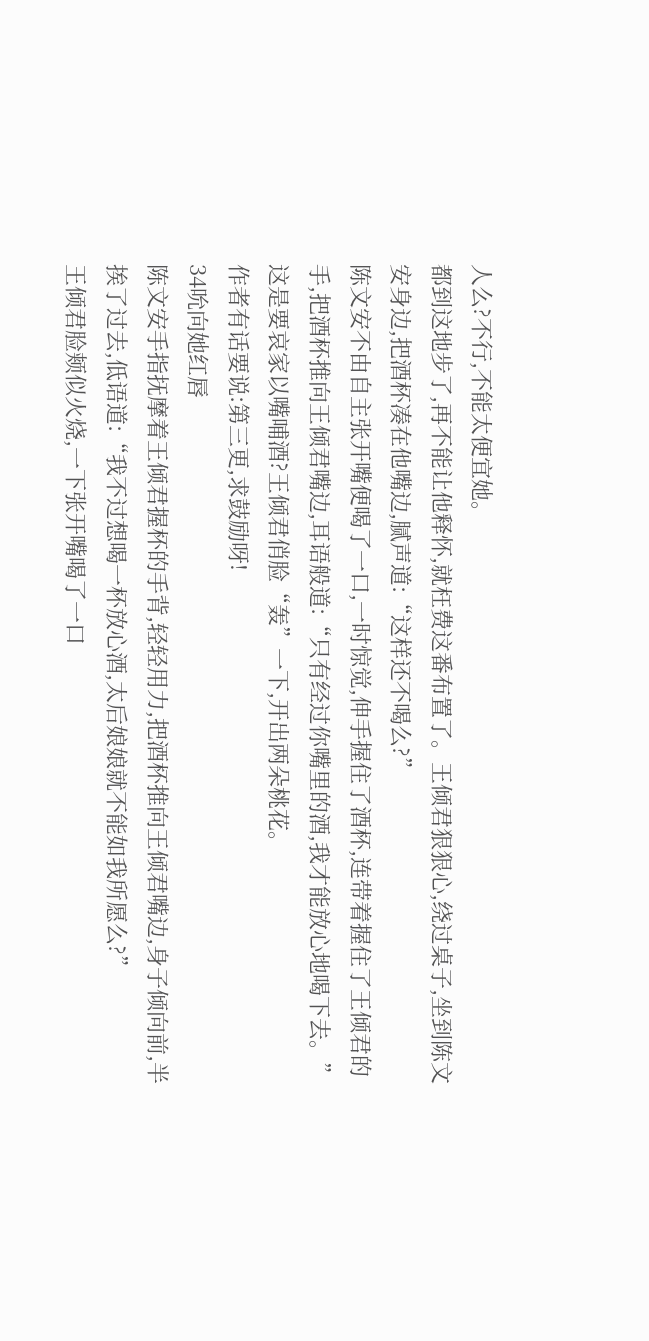人么?不行,不能太便宜她。
都到这地步了,再不能让他释怀,就枉费这番布置了。王倾君狠狠心,绕过桌子,坐到陈文安身边,把酒杯凑在他嘴边,腻声道:“这样还不喝么?”
陈文安不由自主张开嘴便喝了一口,一时惊觉,伸手握住了酒杯,连带着握住了王倾君的手,把酒杯推向王倾君嘴边,耳语般道:“只有经过你嘴里的酒,我才能放心地喝下去。”
这是要哀家以嘴哺酒?王倾君俏脸“轰”一下,开出两朵桃花。
作者有话要说:第三更,求鼓励呀!
34吮向她红唇
陈文安手指抚摩着王倾君握杯的手背,轻轻用力,把酒杯推向王倾君嘴边,身子倾向前,半挨了过去,低语道:“我不过想喝一杯放心酒,太后娘娘就不能如我所愿么?”
王倾君脸颊似火烧,一下张开嘴喝了一口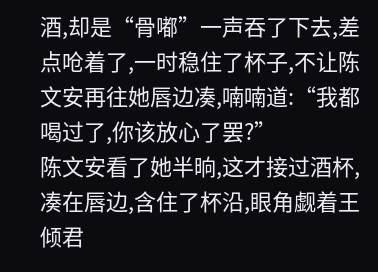酒,却是“骨嘟”一声吞了下去,差点呛着了,一时稳住了杯子,不让陈文安再往她唇边凑,喃喃道:“我都喝过了,你该放心了罢?”
陈文安看了她半晌,这才接过酒杯,凑在唇边,含住了杯沿,眼角觑着王倾君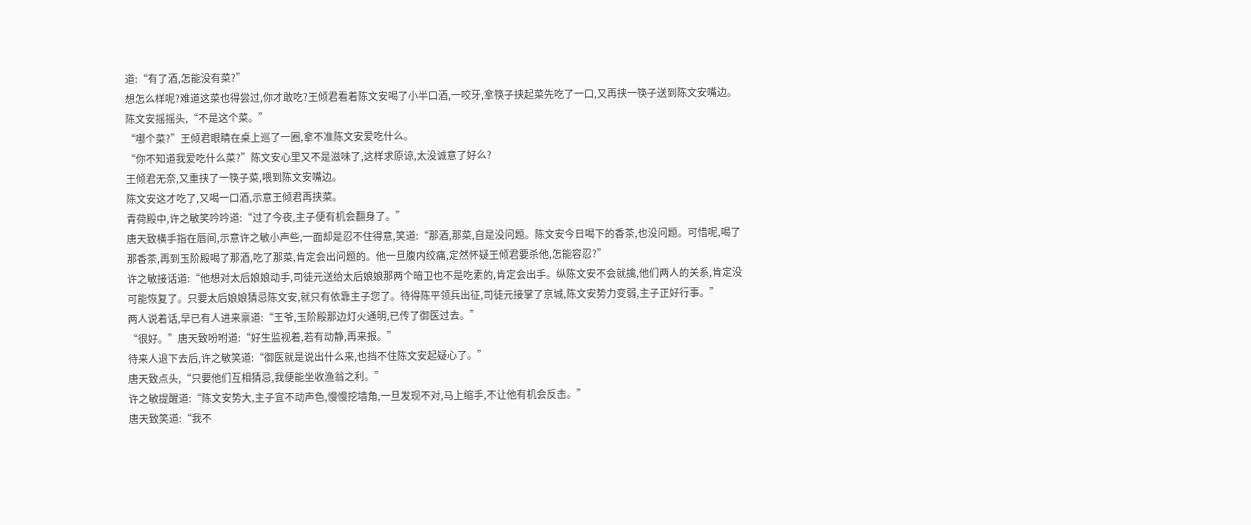道:“有了酒,怎能没有菜?”
想怎么样呢?难道这菜也得尝过,你才敢吃?王倾君看着陈文安喝了小半口酒,一咬牙,拿筷子挟起菜先吃了一口,又再挟一筷子送到陈文安嘴边。
陈文安摇摇头,“不是这个菜。”
“哪个菜?”王倾君眼睛在桌上巡了一圈,拿不准陈文安爱吃什么。
“你不知道我爱吃什么菜?”陈文安心里又不是滋味了,这样求原谅,太没诚意了好么?
王倾君无奈,又重挟了一筷子菜,喂到陈文安嘴边。
陈文安这才吃了,又喝一口酒,示意王倾君再挟菜。
青荷殿中,许之敏笑吟吟道:“过了今夜,主子便有机会翻身了。”
唐天致横手指在唇间,示意许之敏小声些,一面却是忍不住得意,笑道:“那酒,那菜,自是没问题。陈文安今日喝下的香茶,也没问题。可惜呢,喝了那香茶,再到玉阶殿喝了那酒,吃了那菜,肯定会出问题的。他一旦腹内绞痛,定然怀疑王倾君要杀他,怎能容忍?”
许之敏接话道:“他想对太后娘娘动手,司徒元送给太后娘娘那两个暗卫也不是吃素的,肯定会出手。纵陈文安不会就擒,他们两人的关系,肯定没可能恢复了。只要太后娘娘猜忌陈文安,就只有依靠主子您了。待得陈平领兵出征,司徒元接掌了京城,陈文安势力变弱,主子正好行事。”
两人说着话,早已有人进来禀道:“王爷,玉阶殿那边灯火通明,已传了御医过去。”
“很好。”唐天致吩咐道:“好生监视着,若有动静,再来报。”
待来人退下去后,许之敏笑道:“御医就是说出什么来,也挡不住陈文安起疑心了。”
唐天致点头,“只要他们互相猜忌,我便能坐收渔翁之利。”
许之敏提醒道:“陈文安势大,主子宜不动声色,慢慢挖墙角,一旦发现不对,马上缩手,不让他有机会反击。”
唐天致笑道:“我不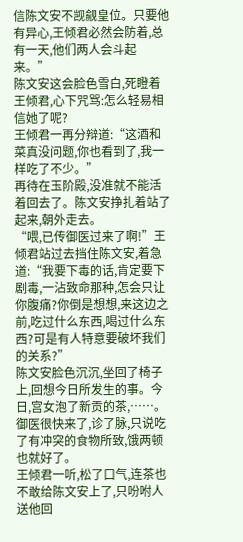信陈文安不觊觎皇位。只要他有异心,王倾君必然会防着,总有一天,他们两人会斗起来。”
陈文安这会脸色雪白,死瞪着王倾君,心下咒骂:怎么轻易相信她了呢?
王倾君一再分辩道:“这酒和菜真没问题,你也看到了,我一样吃了不少。”
再待在玉阶殿,没准就不能活着回去了。陈文安挣扎着站了起来,朝外走去。
“喂,已传御医过来了啊!”王倾君站过去挡住陈文安,着急道:“我要下毒的话,肯定要下剧毒,一沾致命那种,怎会只让你腹痛?你倒是想想,来这边之前,吃过什么东西,喝过什么东西?可是有人特意要破坏我们的关系?”
陈文安脸色沉沉,坐回了椅子上,回想今日所发生的事。今日,宫女泡了新贡的茶,……。
御医很快来了,诊了脉,只说吃了有冲突的食物所致,饿两顿也就好了。
王倾君一听,松了口气,连茶也不敢给陈文安上了,只吩咐人送他回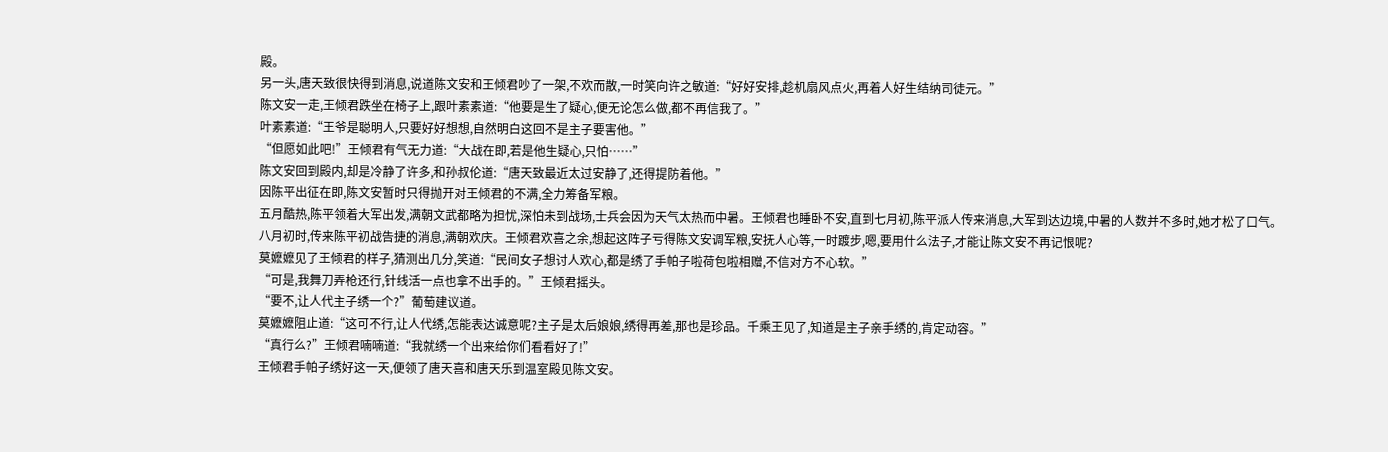殿。
另一头,唐天致很快得到消息,说道陈文安和王倾君吵了一架,不欢而散,一时笑向许之敏道:“好好安排,趁机扇风点火,再着人好生结纳司徒元。”
陈文安一走,王倾君跌坐在椅子上,跟叶素素道:“他要是生了疑心,便无论怎么做,都不再信我了。”
叶素素道:“王爷是聪明人,只要好好想想,自然明白这回不是主子要害他。”
“但愿如此吧!”王倾君有气无力道:“大战在即,若是他生疑心,只怕……”
陈文安回到殿内,却是冷静了许多,和孙叔伦道:“唐天致最近太过安静了,还得提防着他。”
因陈平出征在即,陈文安暂时只得抛开对王倾君的不满,全力筹备军粮。
五月酷热,陈平领着大军出发,满朝文武都略为担忧,深怕未到战场,士兵会因为天气太热而中暑。王倾君也睡卧不安,直到七月初,陈平派人传来消息,大军到达边境,中暑的人数并不多时,她才松了口气。
八月初时,传来陈平初战告捷的消息,满朝欢庆。王倾君欢喜之余,想起这阵子亏得陈文安调军粮,安抚人心等,一时踱步,嗯,要用什么法子,才能让陈文安不再记恨呢?
莫嬷嬷见了王倾君的样子,猜测出几分,笑道:“民间女子想讨人欢心,都是绣了手帕子啦荷包啦相赠,不信对方不心软。”
“可是,我舞刀弄枪还行,针线活一点也拿不出手的。”王倾君摇头。
“要不,让人代主子绣一个?”葡萄建议道。
莫嬷嬷阻止道:“这可不行,让人代绣,怎能表达诚意呢?主子是太后娘娘,绣得再差,那也是珍品。千乘王见了,知道是主子亲手绣的,肯定动容。”
“真行么?”王倾君喃喃道:“我就绣一个出来给你们看看好了!”
王倾君手帕子绣好这一天,便领了唐天喜和唐天乐到温室殿见陈文安。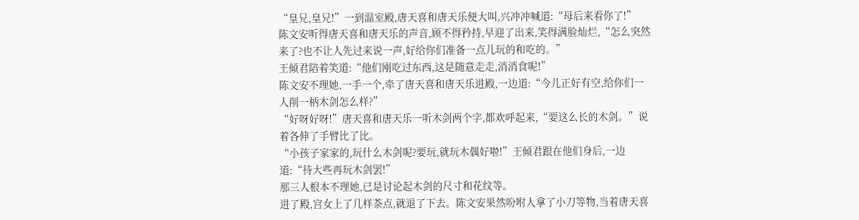“皇兄,皇兄!”一到温室殿,唐天喜和唐天乐便大叫,兴冲冲喊道:“母后来看你了!”
陈文安听得唐天喜和唐天乐的声音,顾不得矜持,早迎了出来,笑得满脸灿烂,“怎么突然来了?也不让人先过来说一声,好给你们准备一点儿玩的和吃的。”
王倾君陪着笑道:“他们刚吃过东西,这是随意走走,消消食呢!”
陈文安不理她,一手一个,牵了唐天喜和唐天乐进殿,一边道:“今儿正好有空,给你们一人削一柄木剑怎么样?”
“好呀好呀!”唐天喜和唐天乐一听木剑两个字,都欢呼起来,“要这么长的木剑。”说着各伸了手臂比了比。
“小孩子家家的,玩什么木剑呢?要玩,就玩木偶好啦!”王倾君跟在他们身后,一边道:“待大些再玩木剑罢!”
那三人根本不理她,已是讨论起木剑的尺寸和花纹等。
进了殿,宫女上了几样茶点,就退了下去。陈文安果然吩咐人拿了小刀等物,当着唐天喜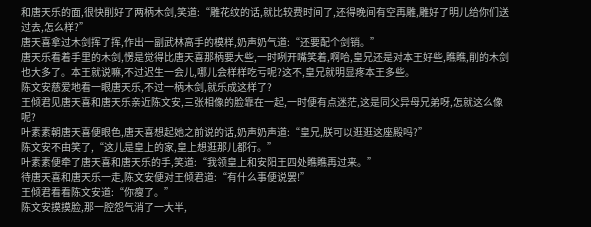和唐天乐的面,很快削好了两柄木剑,笑道:“雕花纹的话,就比较费时间了,还得晚间有空再雕,雕好了明儿给你们送过去,怎么样?”
唐天喜拿过木剑挥了挥,作出一副武林高手的模样,奶声奶气道:“还要配个剑销。”
唐天乐看着手里的木剑,愣是觉得比唐天喜那柄要大些,一时咧开嘴笑着,啊哈,皇兄还是对本王好些,瞧瞧,削的木剑也大多了。本王就说嘛,不过迟生一会儿,哪儿会样样吃亏呢?这不,皇兄就明显疼本王多些。
陈文安慈爱地看一眼唐天乐,不过一柄木剑,就乐成这样了?
王倾君见唐天喜和唐天乐亲近陈文安,三张相像的脸靠在一起,一时便有点迷茫,这是同父异母兄弟呀,怎就这么像呢?
叶素素朝唐天喜便眼色,唐天喜想起她之前说的话,奶声奶声道:“皇兄,朕可以逛逛这座殿吗?”
陈文安不由笑了,“这儿是皇上的家,皇上想逛那儿都行。”
叶素素便牵了唐天喜和唐天乐的手,笑道:“我领皇上和安阳王四处瞧瞧再过来。”
待唐天喜和唐天乐一走,陈文安便对王倾君道:“有什么事便说罢!”
王倾君看看陈文安道:“你瘦了。”
陈文安摸摸脸,那一腔怨气消了一大半,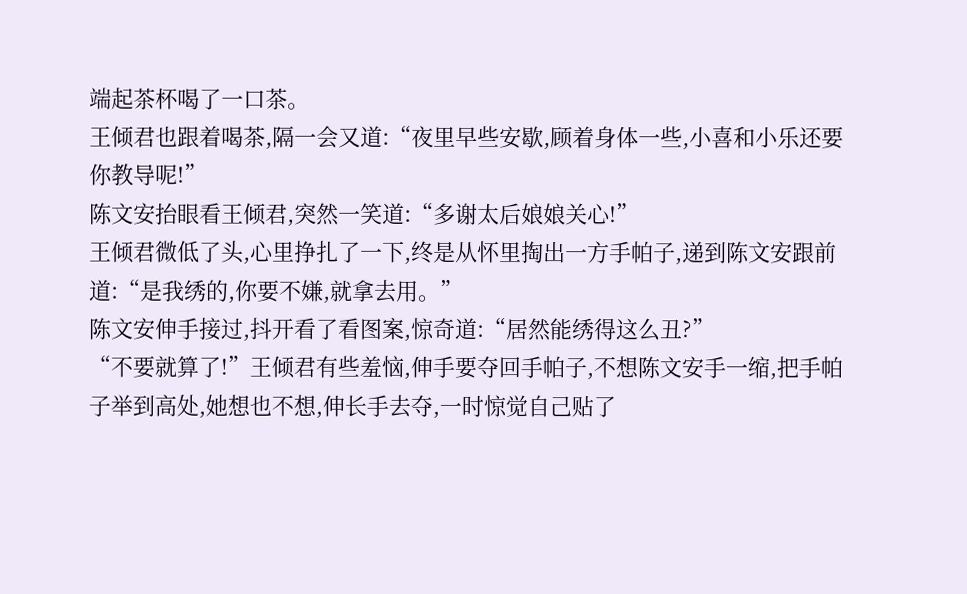端起茶杯喝了一口茶。
王倾君也跟着喝茶,隔一会又道:“夜里早些安歇,顾着身体一些,小喜和小乐还要你教导呢!”
陈文安抬眼看王倾君,突然一笑道:“多谢太后娘娘关心!”
王倾君微低了头,心里挣扎了一下,终是从怀里掏出一方手帕子,递到陈文安跟前道:“是我绣的,你要不嫌,就拿去用。”
陈文安伸手接过,抖开看了看图案,惊奇道:“居然能绣得这么丑?”
“不要就算了!”王倾君有些羞恼,伸手要夺回手帕子,不想陈文安手一缩,把手帕子举到高处,她想也不想,伸长手去夺,一时惊觉自己贴了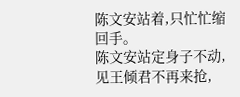陈文安站着,只忙忙缩回手。
陈文安站定身子不动,见王倾君不再来抢,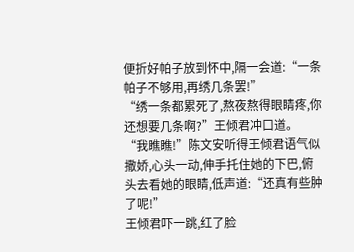便折好帕子放到怀中,隔一会道:“一条帕子不够用,再绣几条罢!”
“绣一条都累死了,熬夜熬得眼睛疼,你还想要几条啊?”王倾君冲口道。
“我瞧瞧!”陈文安听得王倾君语气似撒娇,心头一动,伸手托住她的下巴,俯头去看她的眼睛,低声道:“还真有些肿了呢!”
王倾君吓一跳,红了脸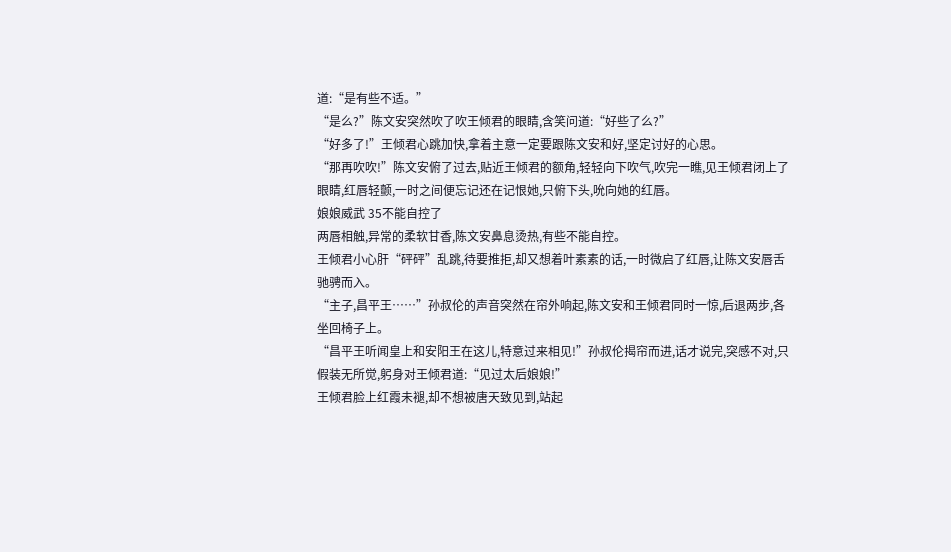道:“是有些不适。”
“是么?”陈文安突然吹了吹王倾君的眼睛,含笑问道:“好些了么?”
“好多了!”王倾君心跳加快,拿着主意一定要跟陈文安和好,坚定讨好的心思。
“那再吹吹!”陈文安俯了过去,贴近王倾君的额角,轻轻向下吹气,吹完一瞧,见王倾君闭上了眼睛,红唇轻颤,一时之间便忘记还在记恨她,只俯下头,吮向她的红唇。
娘娘威武 35不能自控了
两唇相触,异常的柔软甘香,陈文安鼻息烫热,有些不能自控。
王倾君小心肝“砰砰”乱跳,待要推拒,却又想着叶素素的话,一时微启了红唇,让陈文安唇舌驰骋而入。
“主子,昌平王……”孙叔伦的声音突然在帘外响起,陈文安和王倾君同时一惊,后退两步,各坐回椅子上。
“昌平王听闻皇上和安阳王在这儿,特意过来相见!”孙叔伦揭帘而进,话才说完,突感不对,只假装无所觉,躬身对王倾君道:“见过太后娘娘!”
王倾君脸上红霞未褪,却不想被唐天致见到,站起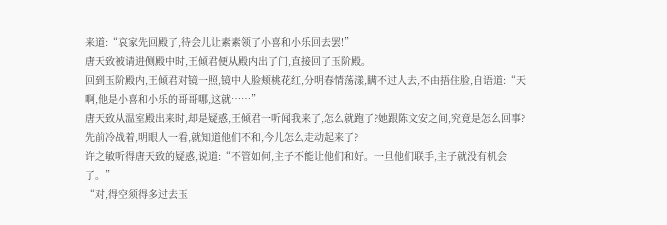来道:“哀家先回殿了,待会儿让素素领了小喜和小乐回去罢!”
唐天致被请进侧殿中时,王倾君便从殿内出了门,直接回了玉阶殿。
回到玉阶殿内,王倾君对镜一照,镜中人脸颊桃花红,分明春情荡漾,瞒不过人去,不由捂住脸,自语道:“天啊,他是小喜和小乐的哥哥哪,这就……”
唐天致从温室殿出来时,却是疑惑,王倾君一听闻我来了,怎么就跑了?她跟陈文安之间,究竟是怎么回事?先前冷战着,明眼人一看,就知道他们不和,今儿怎么走动起来了?
许之敏听得唐天致的疑惑,说道:“不管如何,主子不能让他们和好。一旦他们联手,主子就没有机会了。”
“对,得空须得多过去玉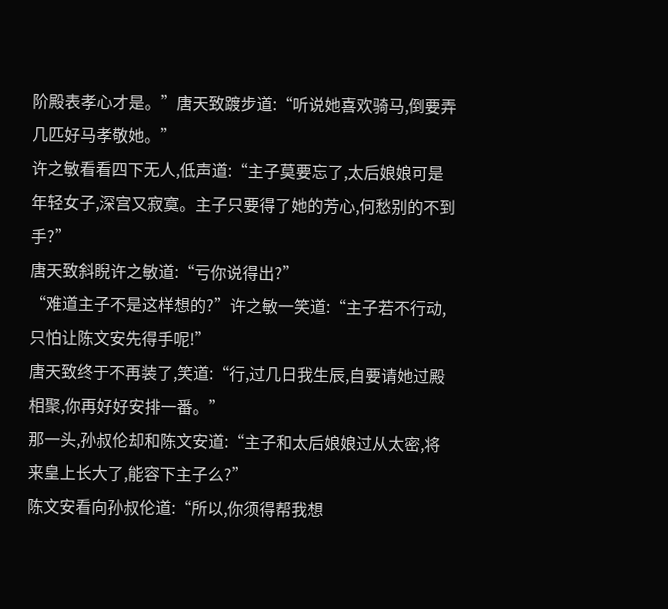阶殿表孝心才是。”唐天致踱步道:“听说她喜欢骑马,倒要弄几匹好马孝敬她。”
许之敏看看四下无人,低声道:“主子莫要忘了,太后娘娘可是年轻女子,深宫又寂寞。主子只要得了她的芳心,何愁别的不到手?”
唐天致斜睨许之敏道:“亏你说得出?”
“难道主子不是这样想的?”许之敏一笑道:“主子若不行动,只怕让陈文安先得手呢!”
唐天致终于不再装了,笑道:“行,过几日我生辰,自要请她过殿相聚,你再好好安排一番。”
那一头,孙叔伦却和陈文安道:“主子和太后娘娘过从太密,将来皇上长大了,能容下主子么?”
陈文安看向孙叔伦道:“所以,你须得帮我想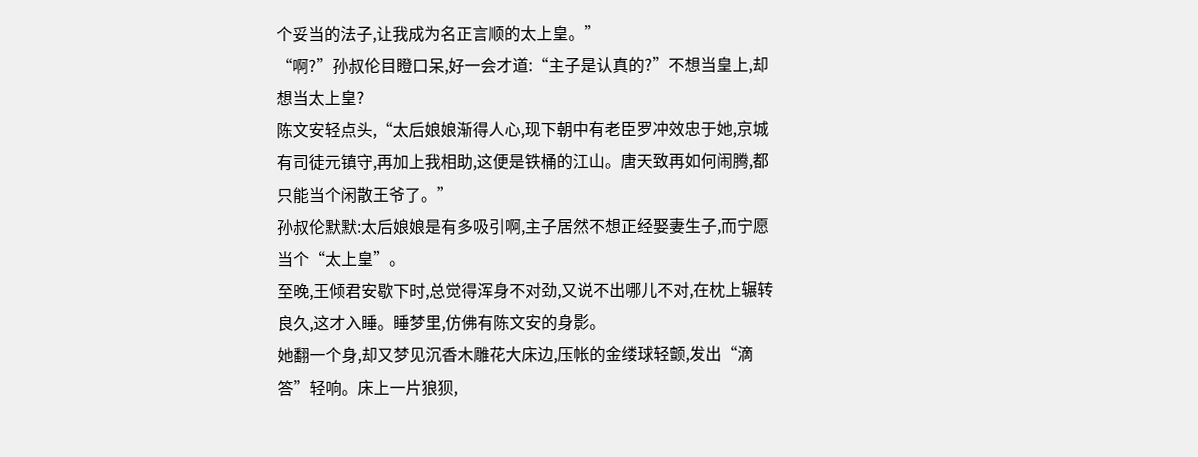个妥当的法子,让我成为名正言顺的太上皇。”
“啊?”孙叔伦目瞪口呆,好一会才道:“主子是认真的?”不想当皇上,却想当太上皇?
陈文安轻点头,“太后娘娘渐得人心,现下朝中有老臣罗冲效忠于她,京城有司徒元镇守,再加上我相助,这便是铁桶的江山。唐天致再如何闹腾,都只能当个闲散王爷了。”
孙叔伦默默:太后娘娘是有多吸引啊,主子居然不想正经娶妻生子,而宁愿当个“太上皇”。
至晚,王倾君安歇下时,总觉得浑身不对劲,又说不出哪儿不对,在枕上辗转良久,这才入睡。睡梦里,仿佛有陈文安的身影。
她翻一个身,却又梦见沉香木雕花大床边,压帐的金缕球轻颤,发出“滴答”轻响。床上一片狼狈,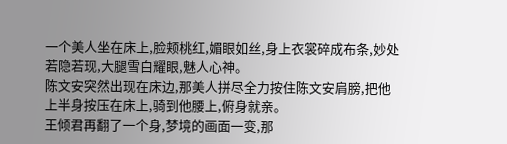一个美人坐在床上,脸颊桃红,媚眼如丝,身上衣裳碎成布条,妙处若隐若现,大腿雪白耀眼,魅人心神。
陈文安突然出现在床边,那美人拼尽全力按住陈文安肩膀,把他上半身按压在床上,骑到他腰上,俯身就亲。
王倾君再翻了一个身,梦境的画面一变,那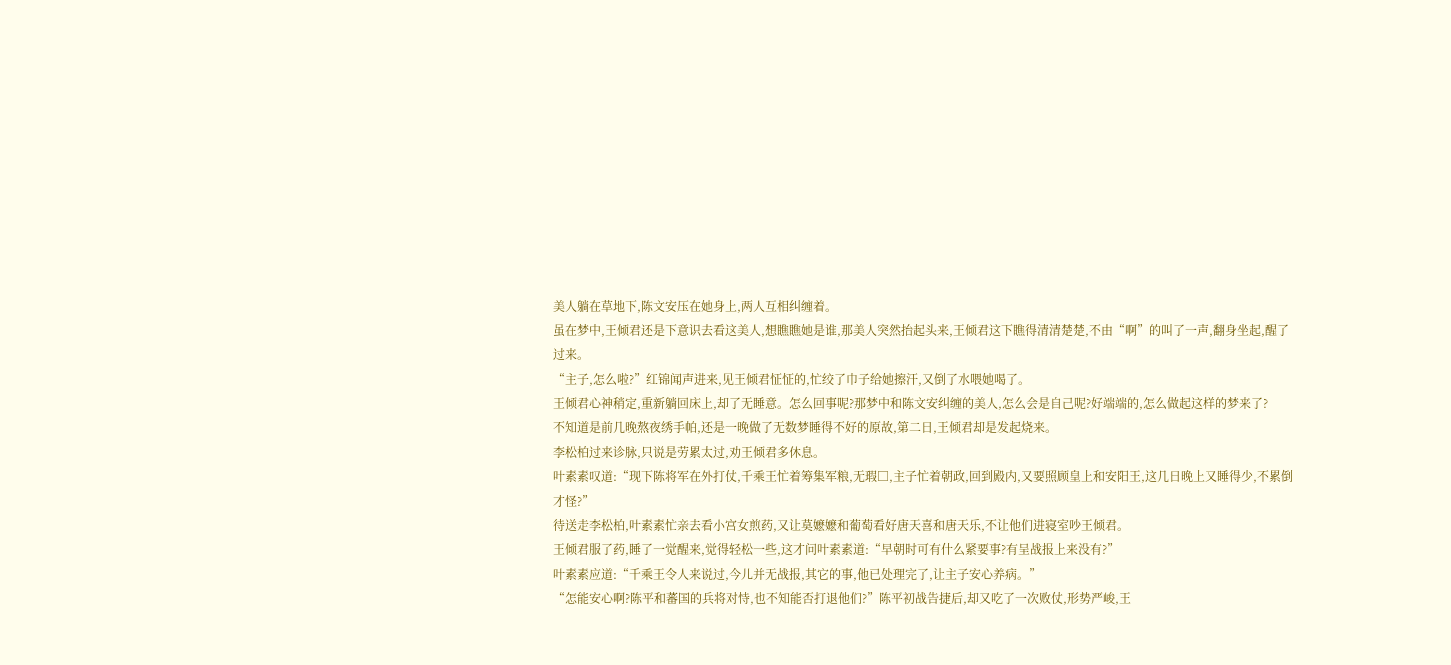美人躺在草地下,陈文安压在她身上,两人互相纠缠着。
虽在梦中,王倾君还是下意识去看这美人,想瞧瞧她是谁,那美人突然抬起头来,王倾君这下瞧得清清楚楚,不由“啊”的叫了一声,翻身坐起,醒了过来。
“主子,怎么啦?”红锦闻声进来,见王倾君怔怔的,忙绞了巾子给她擦汗,又倒了水喂她喝了。
王倾君心神稍定,重新躺回床上,却了无睡意。怎么回事呢?那梦中和陈文安纠缠的美人,怎么会是自己呢?好端端的,怎么做起这样的梦来了?
不知道是前几晚熬夜绣手帕,还是一晚做了无数梦睡得不好的原故,第二日,王倾君却是发起烧来。
李松柏过来诊脉,只说是劳累太过,劝王倾君多休息。
叶素素叹道:“现下陈将军在外打仗,千乘王忙着筹集军粮,无瑕□,主子忙着朝政,回到殿内,又要照顾皇上和安阳王,这几日晚上又睡得少,不累倒才怪?”
待送走李松柏,叶素素忙亲去看小宫女煎药,又让莫嬷嬷和葡萄看好唐天喜和唐天乐,不让他们进寝室吵王倾君。
王倾君服了药,睡了一觉醒来,觉得轻松一些,这才问叶素素道:“早朝时可有什么紧要事?有呈战报上来没有?”
叶素素应道:“千乘王令人来说过,今儿并无战报,其它的事,他已处理完了,让主子安心养病。”
“怎能安心啊?陈平和蕃国的兵将对恃,也不知能否打退他们?”陈平初战告捷后,却又吃了一次败仗,形势严峻,王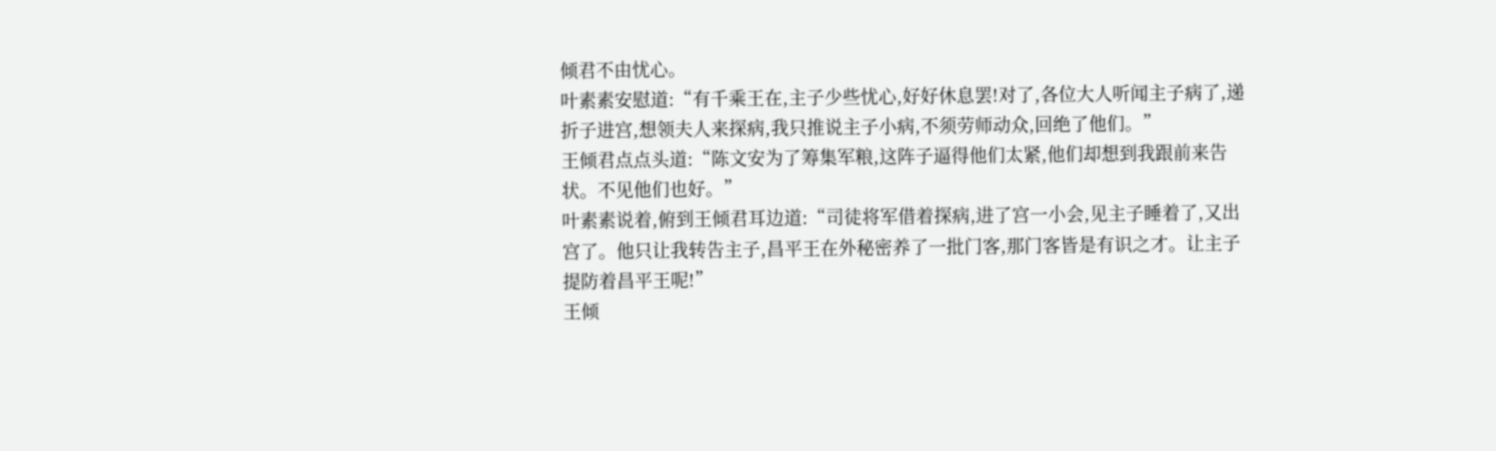倾君不由忧心。
叶素素安慰道:“有千乘王在,主子少些忧心,好好休息罢!对了,各位大人听闻主子病了,递折子进宫,想领夫人来探病,我只推说主子小病,不须劳师动众,回绝了他们。”
王倾君点点头道:“陈文安为了筹集军粮,这阵子逼得他们太紧,他们却想到我跟前来告状。不见他们也好。”
叶素素说着,俯到王倾君耳边道:“司徒将军借着探病,进了宫一小会,见主子睡着了,又出宫了。他只让我转告主子,昌平王在外秘密养了一批门客,那门客皆是有识之才。让主子提防着昌平王呢!”
王倾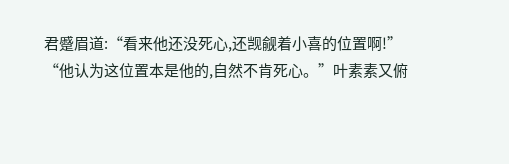君蹙眉道:“看来他还没死心,还觊觎着小喜的位置啊!”
“他认为这位置本是他的,自然不肯死心。”叶素素又俯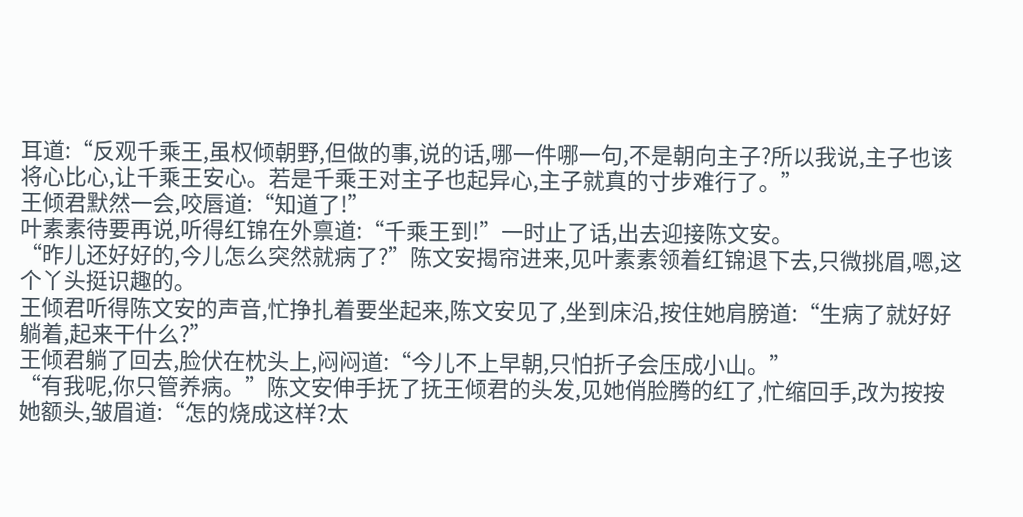耳道:“反观千乘王,虽权倾朝野,但做的事,说的话,哪一件哪一句,不是朝向主子?所以我说,主子也该将心比心,让千乘王安心。若是千乘王对主子也起异心,主子就真的寸步难行了。”
王倾君默然一会,咬唇道:“知道了!”
叶素素待要再说,听得红锦在外禀道:“千乘王到!”一时止了话,出去迎接陈文安。
“昨儿还好好的,今儿怎么突然就病了?”陈文安揭帘进来,见叶素素领着红锦退下去,只微挑眉,嗯,这个丫头挺识趣的。
王倾君听得陈文安的声音,忙挣扎着要坐起来,陈文安见了,坐到床沿,按住她肩膀道:“生病了就好好躺着,起来干什么?”
王倾君躺了回去,脸伏在枕头上,闷闷道:“今儿不上早朝,只怕折子会压成小山。”
“有我呢,你只管养病。”陈文安伸手抚了抚王倾君的头发,见她俏脸腾的红了,忙缩回手,改为按按她额头,皱眉道:“怎的烧成这样?太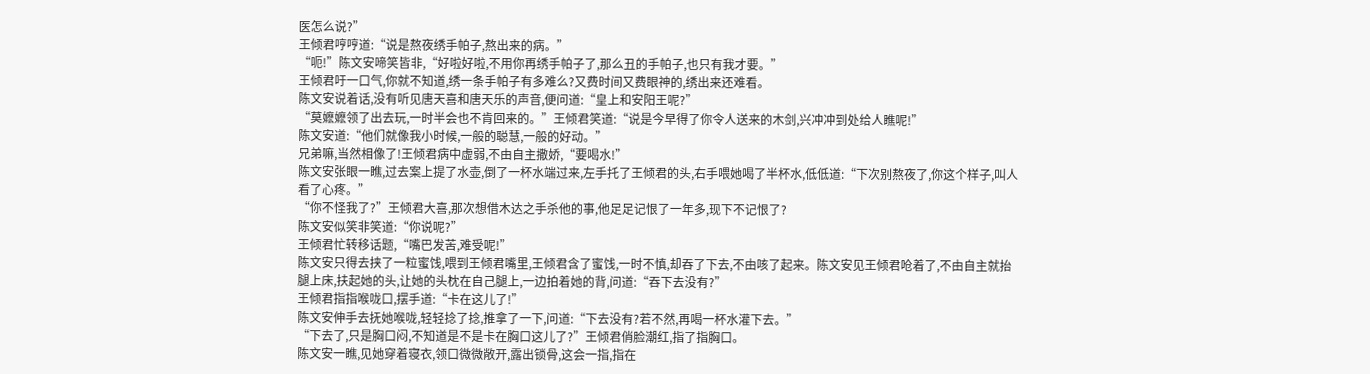医怎么说?”
王倾君哼哼道:“说是熬夜绣手帕子,熬出来的病。”
“呃!”陈文安啼笑皆非,“好啦好啦,不用你再绣手帕子了,那么丑的手帕子,也只有我才要。”
王倾君吁一口气,你就不知道,绣一条手帕子有多难么?又费时间又费眼神的,绣出来还难看。
陈文安说着话,没有听见唐天喜和唐天乐的声音,便问道:“皇上和安阳王呢?”
“莫嬷嬷领了出去玩,一时半会也不肯回来的。”王倾君笑道:“说是今早得了你令人送来的木剑,兴冲冲到处给人瞧呢!”
陈文安道:“他们就像我小时候,一般的聪慧,一般的好动。”
兄弟嘛,当然相像了!王倾君病中虚弱,不由自主撒娇,“要喝水!”
陈文安张眼一瞧,过去案上提了水壶,倒了一杯水端过来,左手托了王倾君的头,右手喂她喝了半杯水,低低道:“下次别熬夜了,你这个样子,叫人看了心疼。”
“你不怪我了?”王倾君大喜,那次想借木达之手杀他的事,他足足记恨了一年多,现下不记恨了?
陈文安似笑非笑道:“你说呢?”
王倾君忙转移话题,“嘴巴发苦,难受呢!”
陈文安只得去挟了一粒蜜饯,喂到王倾君嘴里,王倾君含了蜜饯,一时不慎,却吞了下去,不由咳了起来。陈文安见王倾君呛着了,不由自主就抬腿上床,扶起她的头,让她的头枕在自己腿上,一边拍着她的背,问道:“吞下去没有?”
王倾君指指喉咙口,摆手道:“卡在这儿了!”
陈文安伸手去抚她喉咙,轻轻捻了捻,推拿了一下,问道:“下去没有?若不然,再喝一杯水灌下去。”
“下去了,只是胸口闷,不知道是不是卡在胸口这儿了?”王倾君俏脸潮红,指了指胸口。
陈文安一瞧,见她穿着寝衣,领口微微敞开,露出锁骨,这会一指,指在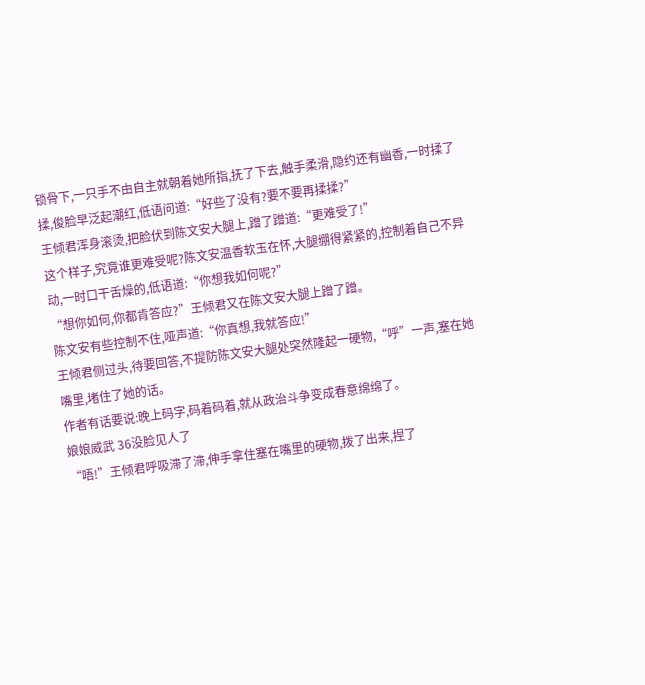锁骨下,一只手不由自主就朝着她所指,抚了下去,触手柔滑,隐约还有幽香,一时揉了揉,俊脸早泛起潮红,低语问道:“好些了没有?要不要再揉揉?”
王倾君浑身滚烫,把脸伏到陈文安大腿上,蹭了蹭道:“更难受了!”
这个样子,究竟谁更难受呢?陈文安温香软玉在怀,大腿绷得紧紧的,控制着自己不异动,一时口干舌燥的,低语道:“你想我如何呢?”
“想你如何,你都肯答应?”王倾君又在陈文安大腿上蹭了蹭。
陈文安有些控制不住,哑声道:“你真想,我就答应!”
王倾君侧过头,待要回答,不提防陈文安大腿处突然隆起一硬物,“呼”一声,塞在她嘴里,堵住了她的话。
作者有话要说:晚上码字,码着码着,就从政治斗争变成春意绵绵了。
娘娘威武 36没脸见人了
“唔!”王倾君呼吸滞了滞,伸手拿住塞在嘴里的硬物,拨了出来,捏了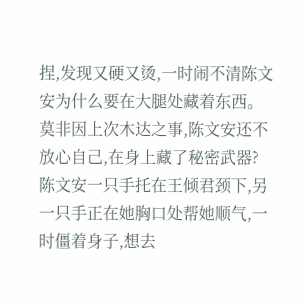捏,发现又硬又烫,一时闹不清陈文安为什么要在大腿处藏着东西。莫非因上次木达之事,陈文安还不放心自己,在身上藏了秘密武器?
陈文安一只手托在王倾君颈下,另一只手正在她胸口处帮她顺气,一时僵着身子,想去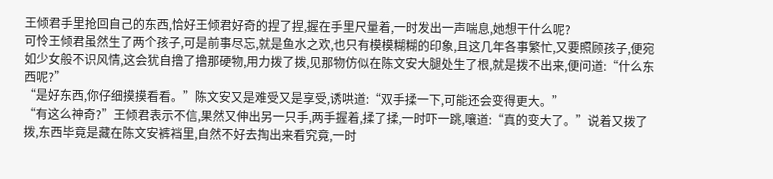王倾君手里抢回自己的东西,恰好王倾君好奇的捏了捏,握在手里尺量着,一时发出一声喘息,她想干什么呢?
可怜王倾君虽然生了两个孩子,可是前事尽忘,就是鱼水之欢,也只有模模糊糊的印象,且这几年各事繁忙,又要照顾孩子,便宛如少女般不识风情,这会犹自撸了撸那硬物,用力拨了拨,见那物仿似在陈文安大腿处生了根,就是拨不出来,便问道:“什么东西呢?”
“是好东西,你仔细摸摸看看。”陈文安又是难受又是享受,诱哄道:“双手揉一下,可能还会变得更大。”
“有这么神奇?”王倾君表示不信,果然又伸出另一只手,两手握着,揉了揉,一时吓一跳,嚷道:“真的变大了。”说着又拨了拨,东西毕竟是藏在陈文安裤裆里,自然不好去掏出来看究竟,一时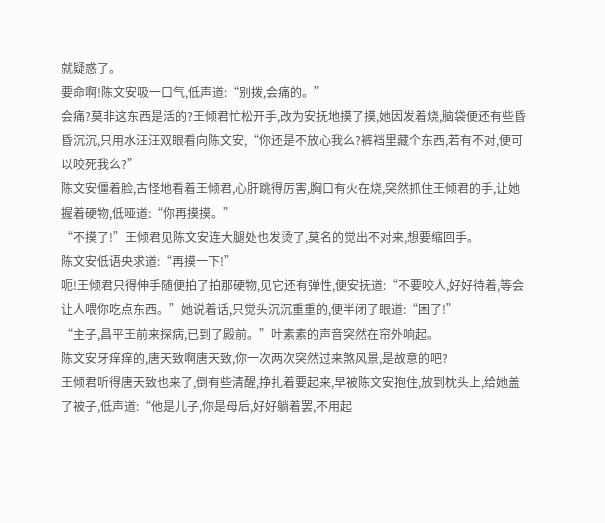就疑惑了。
要命啊!陈文安吸一口气,低声道:“别拨,会痛的。”
会痛?莫非这东西是活的?王倾君忙松开手,改为安抚地摸了摸,她因发着烧,脑袋便还有些昏昏沉沉,只用水汪汪双眼看向陈文安,“你还是不放心我么?裤裆里藏个东西,若有不对,便可以咬死我么?”
陈文安僵着脸,古怪地看着王倾君,心肝跳得厉害,胸口有火在烧,突然抓住王倾君的手,让她握着硬物,低哑道:“你再摸摸。”
“不摸了!”王倾君见陈文安连大腿处也发烫了,莫名的觉出不对来,想要缩回手。
陈文安低语央求道:“再摸一下!”
呃!王倾君只得伸手随便拍了拍那硬物,见它还有弹性,便安抚道:“不要咬人,好好待着,等会让人喂你吃点东西。”她说着话,只觉头沉沉重重的,便半闭了眼道:“困了!”
“主子,昌平王前来探病,已到了殿前。”叶素素的声音突然在帘外响起。
陈文安牙痒痒的,唐天致啊唐天致,你一次两次突然过来煞风景,是故意的吧?
王倾君听得唐天致也来了,倒有些清醒,挣扎着要起来,早被陈文安抱住,放到枕头上,给她盖了被子,低声道:“他是儿子,你是母后,好好躺着罢,不用起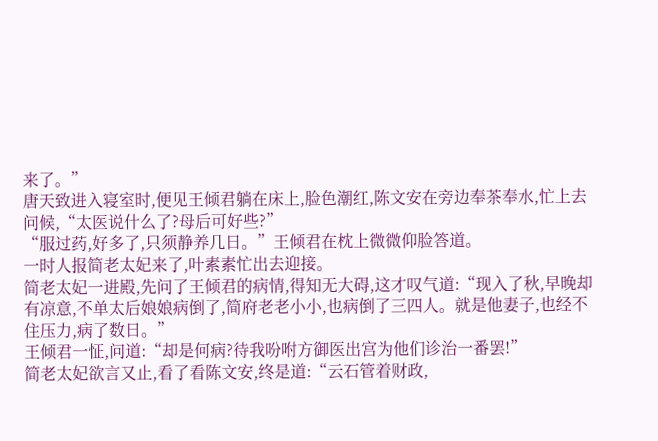来了。”
唐天致进入寝室时,便见王倾君躺在床上,脸色潮红,陈文安在旁边奉茶奉水,忙上去问候,“太医说什么了?母后可好些?”
“服过药,好多了,只须静养几日。”王倾君在枕上微微仰脸答道。
一时人报简老太妃来了,叶素素忙出去迎接。
简老太妃一进殿,先问了王倾君的病情,得知无大碍,这才叹气道:“现入了秋,早晚却有凉意,不单太后娘娘病倒了,简府老老小小,也病倒了三四人。就是他妻子,也经不住压力,病了数日。”
王倾君一怔,问道:“却是何病?待我吩咐方御医出宫为他们诊治一番罢!”
简老太妃欲言又止,看了看陈文安,终是道:“云石管着财政,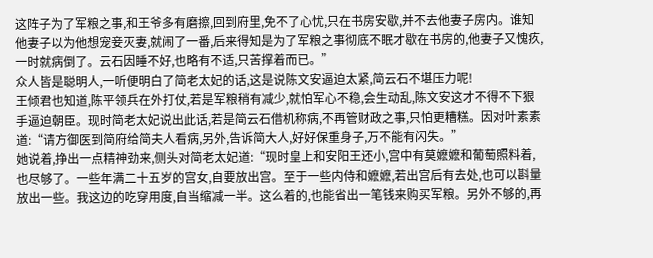这阵子为了军粮之事,和王爷多有磨擦,回到府里,免不了心忧,只在书房安歇,并不去他妻子房内。谁知他妻子以为他想宠妾灭妻,就闹了一番,后来得知是为了军粮之事彻底不眠才歇在书房的,他妻子又愧疚,一时就病倒了。云石因睡不好,也略有不适,只苦撑着而已。”
众人皆是聪明人,一听便明白了简老太妃的话,这是说陈文安逼迫太紧,简云石不堪压力呢!
王倾君也知道,陈平领兵在外打仗,若是军粮稍有减少,就怕军心不稳,会生动乱,陈文安这才不得不下狠手逼迫朝臣。现时简老太妃说出此话,若是简云石借机称病,不再管财政之事,只怕更糟糕。因对叶素素道:“请方御医到简府给简夫人看病,另外,告诉简大人,好好保重身子,万不能有闪失。”
她说着,挣出一点精神劲来,侧头对简老太妃道:“现时皇上和安阳王还小,宫中有莫嬷嬷和葡萄照料着,也尽够了。一些年满二十五岁的宫女,自要放出宫。至于一些内侍和嬷嬷,若出宫后有去处,也可以斟量放出一些。我这边的吃穿用度,自当缩减一半。这么着的,也能省出一笔钱来购买军粮。另外不够的,再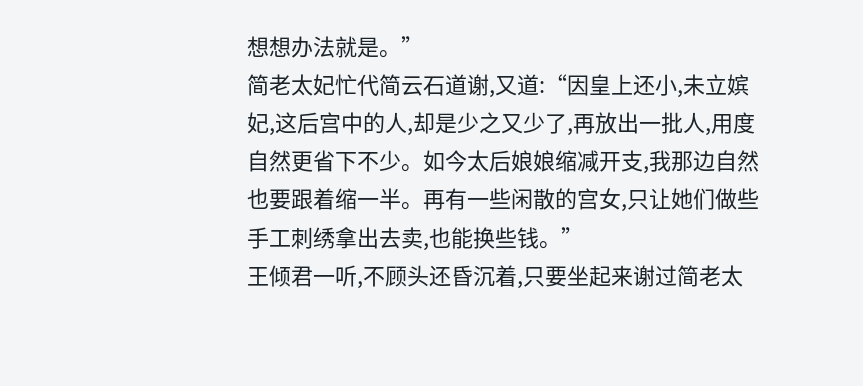想想办法就是。”
简老太妃忙代简云石道谢,又道:“因皇上还小,未立嫔妃,这后宫中的人,却是少之又少了,再放出一批人,用度自然更省下不少。如今太后娘娘缩减开支,我那边自然也要跟着缩一半。再有一些闲散的宫女,只让她们做些手工刺绣拿出去卖,也能换些钱。”
王倾君一听,不顾头还昏沉着,只要坐起来谢过简老太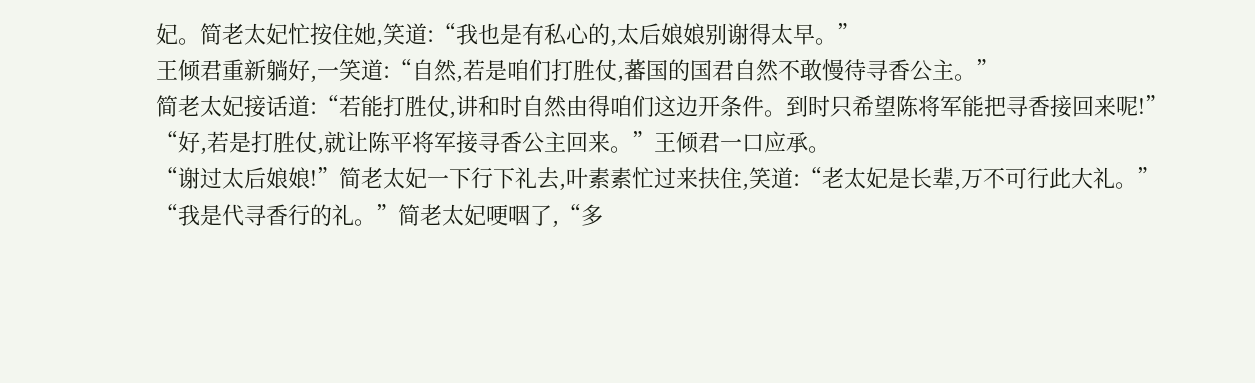妃。简老太妃忙按住她,笑道:“我也是有私心的,太后娘娘别谢得太早。”
王倾君重新躺好,一笑道:“自然,若是咱们打胜仗,蕃国的国君自然不敢慢待寻香公主。”
简老太妃接话道:“若能打胜仗,讲和时自然由得咱们这边开条件。到时只希望陈将军能把寻香接回来呢!”
“好,若是打胜仗,就让陈平将军接寻香公主回来。”王倾君一口应承。
“谢过太后娘娘!”简老太妃一下行下礼去,叶素素忙过来扶住,笑道:“老太妃是长辈,万不可行此大礼。”
“我是代寻香行的礼。”简老太妃哽咽了,“多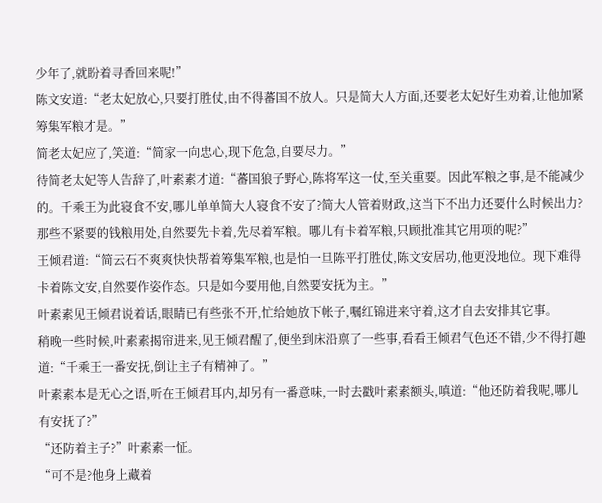少年了,就盼着寻香回来呢!”
陈文安道:“老太妃放心,只要打胜仗,由不得蕃国不放人。只是简大人方面,还要老太妃好生劝着,让他加紧筹集军粮才是。”
简老太妃应了,笑道:“简家一向忠心,现下危急,自要尽力。”
待简老太妃等人告辞了,叶素素才道:“蕃国狼子野心,陈将军这一仗,至关重要。因此军粮之事,是不能减少的。千乘王为此寝食不安,哪儿单单简大人寝食不安了?简大人管着财政,这当下不出力还要什么时候出力?那些不紧要的钱粮用处,自然要先卡着,先尽着军粮。哪儿有卡着军粮,只顾批准其它用项的呢?”
王倾君道:“简云石不爽爽快快帮着筹集军粮,也是怕一旦陈平打胜仗,陈文安居功,他更没地位。现下难得卡着陈文安,自然要作姿作态。只是如今要用他,自然要安抚为主。”
叶素素见王倾君说着话,眼睛已有些张不开,忙给她放下帐子,嘱红锦进来守着,这才自去安排其它事。
稍晚一些时候,叶素素揭帘进来,见王倾君醒了,便坐到床沿禀了一些事,看看王倾君气色还不错,少不得打趣道:“千乘王一番安抚,倒让主子有精神了。”
叶素素本是无心之语,听在王倾君耳内,却另有一番意味,一时去戳叶素素额头,嗔道:“他还防着我呢,哪儿有安抚了?”
“还防着主子?”叶素素一怔。
“可不是?他身上藏着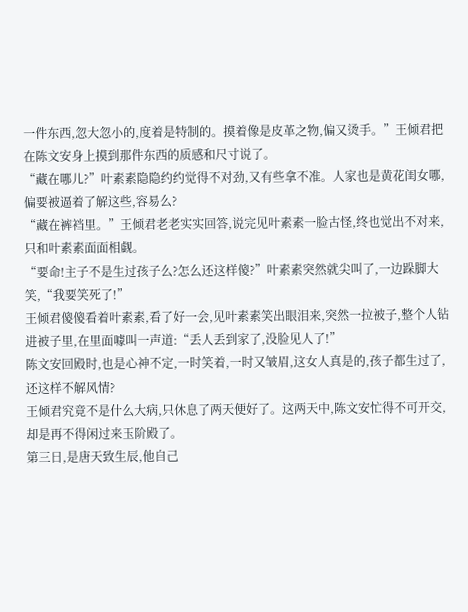一件东西,忽大忽小的,度着是特制的。摸着像是皮革之物,偏又烫手。”王倾君把在陈文安身上摸到那件东西的质感和尺寸说了。
“藏在哪儿?”叶素素隐隐约约觉得不对劲,又有些拿不准。人家也是黄花闺女哪,偏要被逼着了解这些,容易么?
“藏在裤裆里。”王倾君老老实实回答,说完见叶素素一脸古怪,终也觉出不对来,只和叶素素面面相觑。
“要命!主子不是生过孩子么?怎么还这样傻?”叶素素突然就尖叫了,一边跺脚大笑,“我要笑死了!”
王倾君傻傻看着叶素素,看了好一会,见叶素素笑出眼泪来,突然一拉被子,整个人钻进被子里,在里面噱叫一声道:“丢人丢到家了,没脸见人了!”
陈文安回殿时,也是心神不定,一时笑着,一时又皱眉,这女人真是的,孩子都生过了,还这样不解风情?
王倾君究竟不是什么大病,只休息了两天便好了。这两天中,陈文安忙得不可开交,却是再不得闲过来玉阶殿了。
第三日,是唐天致生辰,他自己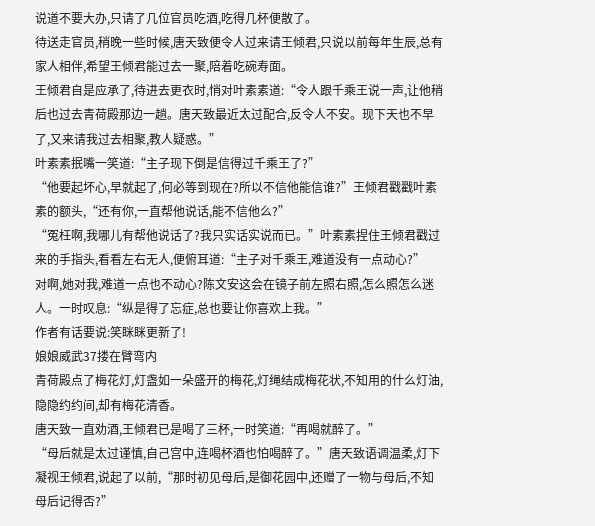说道不要大办,只请了几位官员吃酒,吃得几杯便散了。
待送走官员,稍晚一些时候,唐天致便令人过来请王倾君,只说以前每年生辰,总有家人相伴,希望王倾君能过去一聚,陪着吃碗寿面。
王倾君自是应承了,待进去更衣时,悄对叶素素道:“令人跟千乘王说一声,让他稍后也过去青荷殿那边一趟。唐天致最近太过配合,反令人不安。现下天也不早了,又来请我过去相聚,教人疑惑。”
叶素素抿嘴一笑道:“主子现下倒是信得过千乘王了?”
“他要起坏心,早就起了,何必等到现在?所以不信他能信谁?”王倾君戳戳叶素素的额头,“还有你,一直帮他说话,能不信他么?”
“冤枉啊,我哪儿有帮他说话了?我只实话实说而已。”叶素素捏住王倾君戳过来的手指头,看看左右无人,便俯耳道:“主子对千乘王,难道没有一点动心?”
对啊,她对我,难道一点也不动心?陈文安这会在镜子前左照右照,怎么照怎么迷人。一时叹息:“纵是得了忘症,总也要让你喜欢上我。”
作者有话要说:笑眯眯更新了!
娘娘威武37搂在臂弯内
青荷殿点了梅花灯,灯盏如一朵盛开的梅花,灯绳结成梅花状,不知用的什么灯油,隐隐约约间,却有梅花清香。
唐天致一直劝酒,王倾君已是喝了三杯,一时笑道:“再喝就醉了。”
“母后就是太过谨慎,自己宫中,连喝杯酒也怕喝醉了。”唐天致语调温柔,灯下凝视王倾君,说起了以前,“那时初见母后,是御花园中,还赠了一物与母后,不知母后记得否?”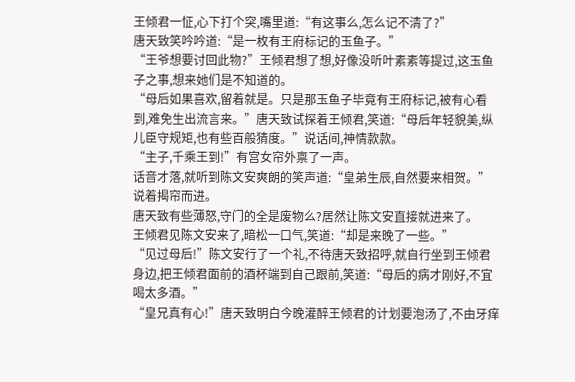王倾君一怔,心下打个突,嘴里道:“有这事么,怎么记不清了?”
唐天致笑吟吟道:“是一枚有王府标记的玉鱼子。”
“王爷想要讨回此物?”王倾君想了想,好像没听叶素素等提过,这玉鱼子之事,想来她们是不知道的。
“母后如果喜欢,留着就是。只是那玉鱼子毕竟有王府标记,被有心看到,难免生出流言来。”唐天致试探着王倾君,笑道:“母后年轻貌美,纵儿臣守规矩,也有些百般猜度。”说话间,神情款款。
“主子,千乘王到!”有宫女帘外禀了一声。
话音才落,就听到陈文安爽朗的笑声道:“皇弟生辰,自然要来相贺。”说着揭帘而进。
唐天致有些薄怒,守门的全是废物么?居然让陈文安直接就进来了。
王倾君见陈文安来了,暗松一口气,笑道:“却是来晚了一些。”
“见过母后!”陈文安行了一个礼,不待唐天致招呼,就自行坐到王倾君身边,把王倾君面前的酒杯端到自己跟前,笑道:“母后的病才刚好,不宜喝太多酒。”
“皇兄真有心!”唐天致明白今晚灌醉王倾君的计划要泡汤了,不由牙痒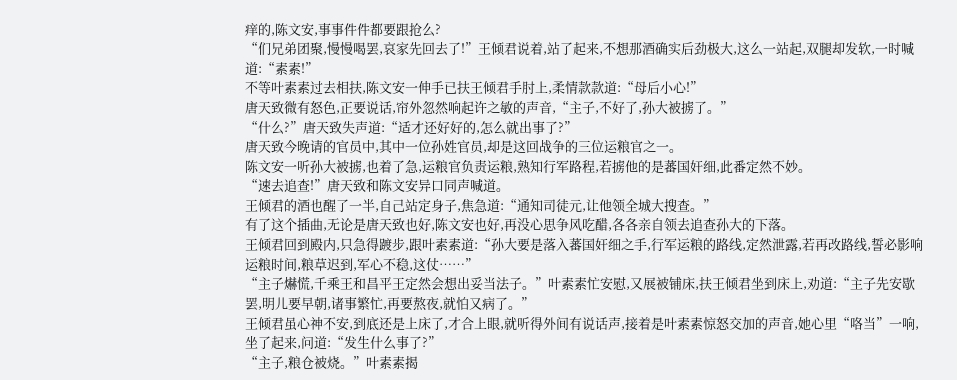痒的,陈文安,事事件件都要跟抢么?
“们兄弟团聚,慢慢喝罢,哀家先回去了!”王倾君说着,站了起来,不想那酒确实后劲极大,这么一站起,双腿却发软,一时喊道:“素素!”
不等叶素素过去相扶,陈文安一伸手已扶王倾君手肘上,柔情款款道:“母后小心!”
唐天致微有怒色,正要说话,帘外忽然响起许之敏的声音,“主子,不好了,孙大被掳了。”
“什么?”唐天致失声道:“适才还好好的,怎么就出事了?”
唐天致今晚请的官员中,其中一位孙姓官员,却是这回战争的三位运粮官之一。
陈文安一听孙大被掳,也着了急,运粮官负责运粮,熟知行军路程,若掳他的是蕃国奸细,此番定然不妙。
“速去追查!”唐天致和陈文安异口同声喊道。
王倾君的酒也醒了一半,自己站定身子,焦急道:“通知司徒元,让他领全城大搜查。”
有了这个插曲,无论是唐天致也好,陈文安也好,再没心思争风吃醋,各各亲自领去追查孙大的下落。
王倾君回到殿内,只急得踱步,跟叶素素道:“孙大要是落入蕃国奸细之手,行军运粮的路线,定然泄露,若再改路线,誓必影响运粮时间,粮草迟到,军心不稳,这仗……”
“主子爀慌,千乘王和昌平王定然会想出妥当法子。”叶素素忙安慰,又展被铺床,扶王倾君坐到床上,劝道:“主子先安歇罢,明儿要早朝,诸事繁忙,再要熬夜,就怕又病了。”
王倾君虽心神不安,到底还是上床了,才合上眼,就听得外间有说话声,接着是叶素素惊怒交加的声音,她心里“咯当”一响,坐了起来,问道:“发生什么事了?”
“主子,粮仓被烧。”叶素素揭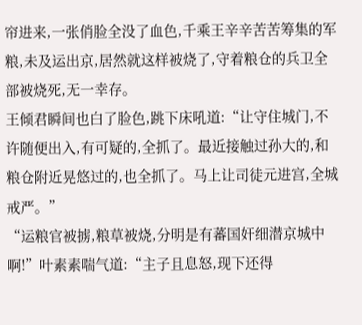帘进来,一张俏脸全没了血色,千乘王辛辛苦苦筹集的军粮,未及运出京,居然就这样被烧了,守着粮仓的兵卫全部被烧死,无一幸存。
王倾君瞬间也白了脸色,跳下床吼道:“让守住城门,不许随便出入,有可疑的,全抓了。最近接触过孙大的,和粮仓附近晃悠过的,也全抓了。马上让司徒元进宫,全城戒严。”
“运粮官被掳,粮草被烧,分明是有蕃国奸细潜京城中啊!”叶素素喘气道:“主子且息怒,现下还得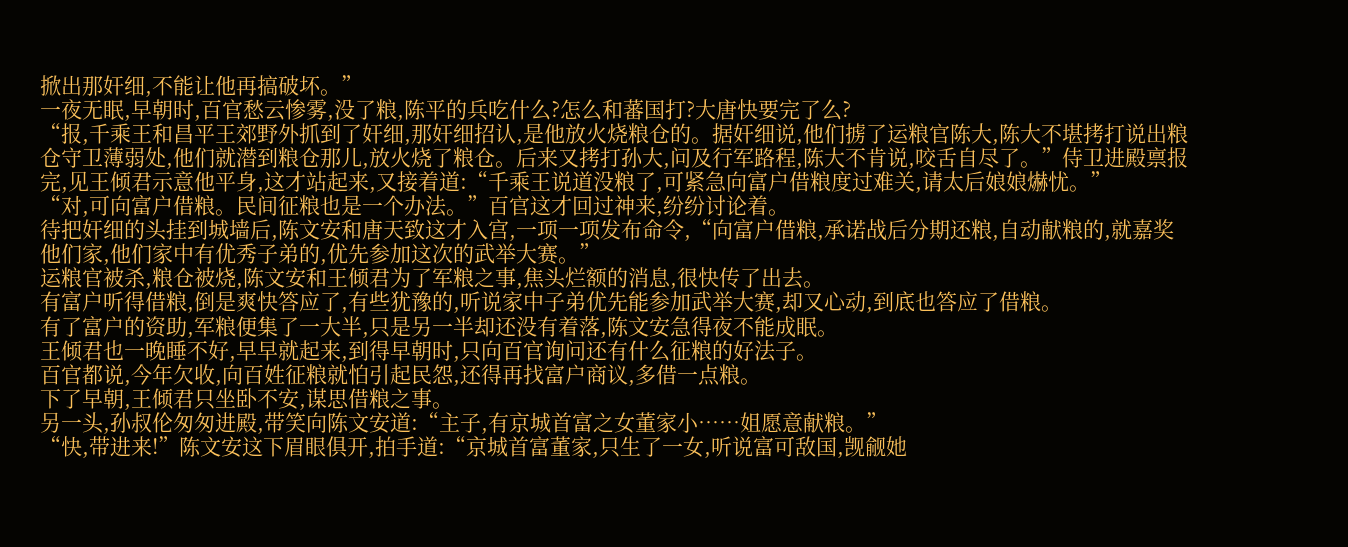掀出那奸细,不能让他再搞破坏。”
一夜无眠,早朝时,百官愁云惨雾,没了粮,陈平的兵吃什么?怎么和蕃国打?大唐快要完了么?
“报,千乘王和昌平王郊野外抓到了奸细,那奸细招认,是他放火烧粮仓的。据奸细说,他们掳了运粮官陈大,陈大不堪拷打说出粮仓守卫薄弱处,他们就潜到粮仓那儿,放火烧了粮仓。后来又拷打孙大,问及行军路程,陈大不肯说,咬舌自尽了。”侍卫进殿禀报完,见王倾君示意他平身,这才站起来,又接着道:“千乘王说道没粮了,可紧急向富户借粮度过难关,请太后娘娘爀忧。”
“对,可向富户借粮。民间征粮也是一个办法。”百官这才回过神来,纷纷讨论着。
待把奸细的头挂到城墙后,陈文安和唐天致这才入宫,一项一项发布命令,“向富户借粮,承诺战后分期还粮,自动献粮的,就嘉奖他们家,他们家中有优秀子弟的,优先参加这次的武举大赛。”
运粮官被杀,粮仓被烧,陈文安和王倾君为了军粮之事,焦头烂额的消息,很快传了出去。
有富户听得借粮,倒是爽快答应了,有些犹豫的,听说家中子弟优先能参加武举大赛,却又心动,到底也答应了借粮。
有了富户的资助,军粮便集了一大半,只是另一半却还没有着落,陈文安急得夜不能成眠。
王倾君也一晚睡不好,早早就起来,到得早朝时,只向百官询问还有什么征粮的好法子。
百官都说,今年欠收,向百姓征粮就怕引起民怨,还得再找富户商议,多借一点粮。
下了早朝,王倾君只坐卧不安,谋思借粮之事。
另一头,孙叔伦匆匆进殿,带笑向陈文安道:“主子,有京城首富之女董家小……姐愿意献粮。”
“快,带进来!”陈文安这下眉眼俱开,拍手道:“京城首富董家,只生了一女,听说富可敌国,觊觎她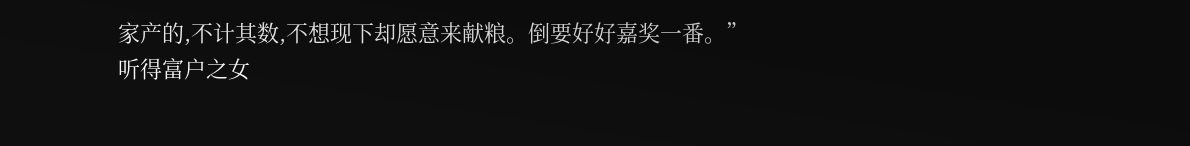家产的,不计其数,不想现下却愿意来献粮。倒要好好嘉奖一番。”
听得富户之女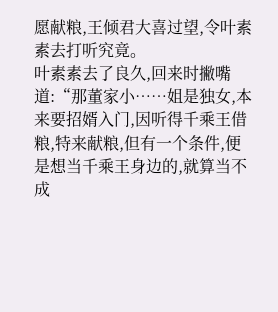愿献粮,王倾君大喜过望,令叶素素去打听究竟。
叶素素去了良久,回来时撇嘴道:“那董家小……姐是独女,本来要招婿入门,因听得千乘王借粮,特来献粮,但有一个条件,便是想当千乘王身边的,就算当不成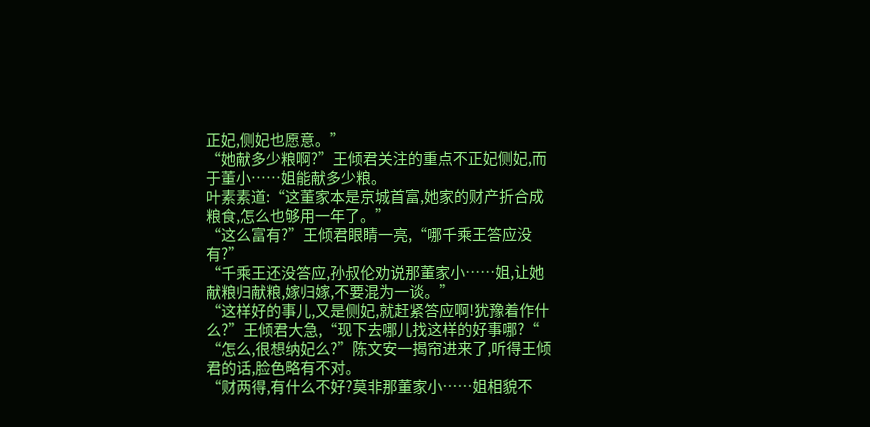正妃,侧妃也愿意。”
“她献多少粮啊?”王倾君关注的重点不正妃侧妃,而于董小……姐能献多少粮。
叶素素道:“这董家本是京城首富,她家的财产折合成粮食,怎么也够用一年了。”
“这么富有?”王倾君眼睛一亮,“哪千乘王答应没有?”
“千乘王还没答应,孙叔伦劝说那董家小……姐,让她献粮归献粮,嫁归嫁,不要混为一谈。”
“这样好的事儿,又是侧妃,就赶紧答应啊!犹豫着作什么?”王倾君大急,“现下去哪儿找这样的好事哪?“
“怎么,很想纳妃么?”陈文安一揭帘进来了,听得王倾君的话,脸色略有不对。
“财两得,有什么不好?莫非那董家小……姐相貌不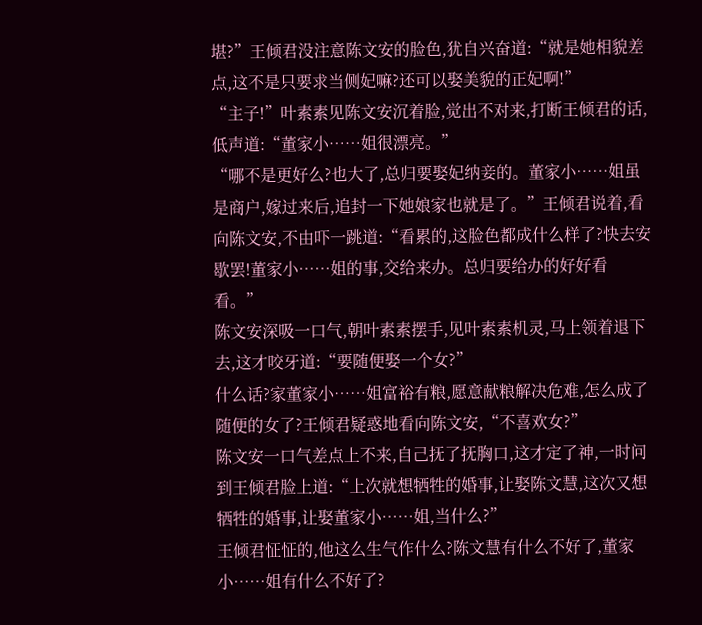堪?”王倾君没注意陈文安的脸色,犹自兴奋道:“就是她相貌差点,这不是只要求当侧妃嘛?还可以娶美貌的正妃啊!”
“主子!”叶素素见陈文安沉着脸,觉出不对来,打断王倾君的话,低声道:“董家小……姐很漂亮。”
“哪不是更好么?也大了,总归要娶妃纳妾的。董家小……姐虽是商户,嫁过来后,追封一下她娘家也就是了。”王倾君说着,看向陈文安,不由吓一跳道:“看累的,这脸色都成什么样了?快去安歇罢!董家小……姐的事,交给来办。总归要给办的好好看看。”
陈文安深吸一口气,朝叶素素摆手,见叶素素机灵,马上领着退下去,这才咬牙道:“要随便娶一个女?”
什么话?家董家小……姐富裕有粮,愿意献粮解决危难,怎么成了随便的女了?王倾君疑惑地看向陈文安,“不喜欢女?”
陈文安一口气差点上不来,自己抚了抚胸口,这才定了神,一时问到王倾君脸上道:“上次就想牺牲的婚事,让娶陈文慧,这次又想牺牲的婚事,让娶董家小……姐,当什么?”
王倾君怔怔的,他这么生气作什么?陈文慧有什么不好了,董家小……姐有什么不好了?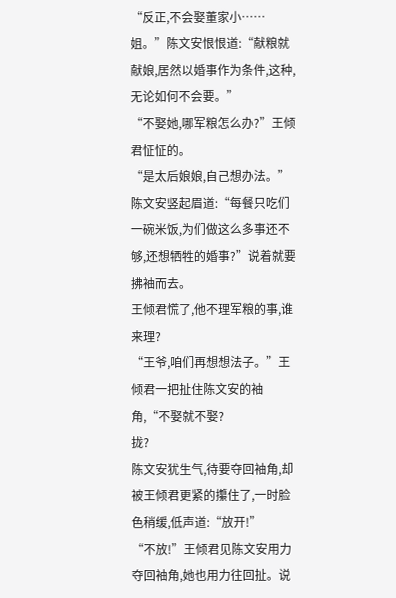“反正,不会娶董家小……姐。”陈文安恨恨道:“献粮就献娘,居然以婚事作为条件,这种,无论如何不会要。”
“不娶她,哪军粮怎么办?”王倾君怔怔的。
“是太后娘娘,自己想办法。”陈文安竖起眉道:“每餐只吃们一碗米饭,为们做这么多事还不够,还想牺牲的婚事?”说着就要拂袖而去。
王倾君慌了,他不理军粮的事,谁来理?
“王爷,咱们再想想法子。”王倾君一把扯住陈文安的袖角,“不娶就不娶?
拢?
陈文安犹生气,待要夺回袖角,却被王倾君更紧的攥住了,一时脸色稍缓,低声道:“放开!”
“不放!”王倾君见陈文安用力夺回袖角,她也用力往回扯。说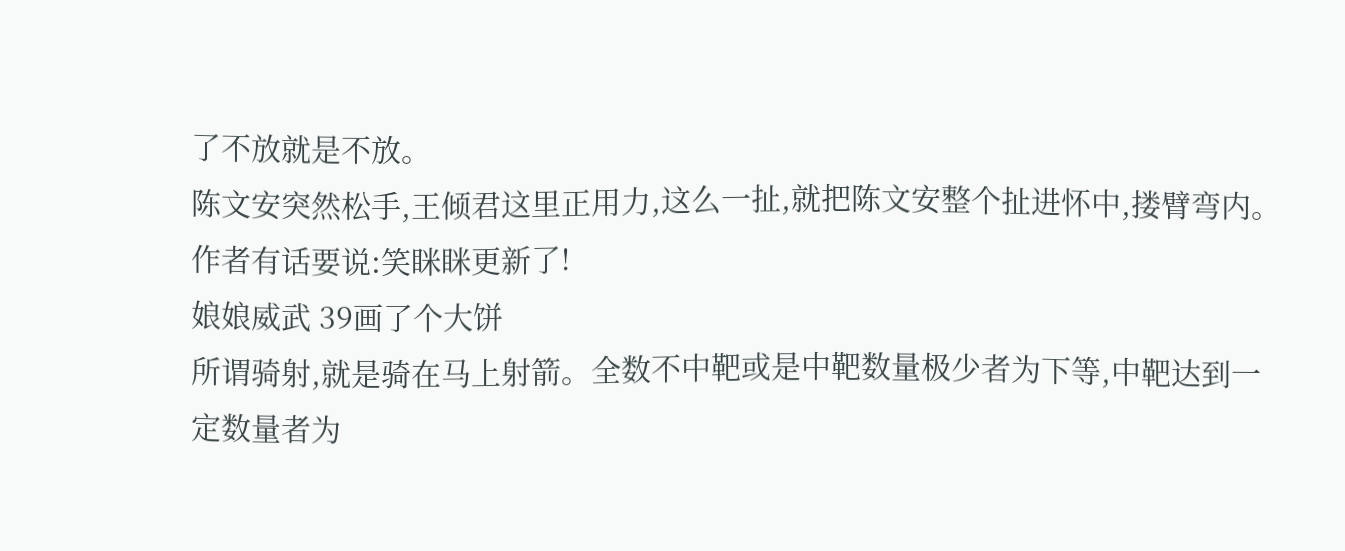了不放就是不放。
陈文安突然松手,王倾君这里正用力,这么一扯,就把陈文安整个扯进怀中,搂臂弯内。
作者有话要说:笑眯眯更新了!
娘娘威武 39画了个大饼
所谓骑射,就是骑在马上射箭。全数不中靶或是中靶数量极少者为下等,中靶达到一定数量者为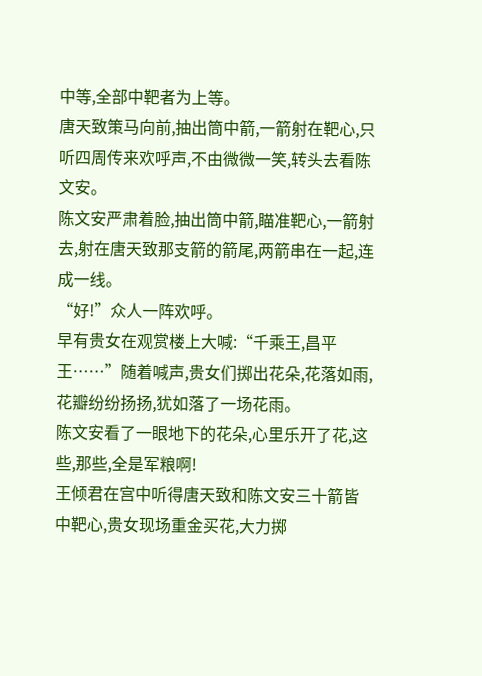中等,全部中靶者为上等。
唐天致策马向前,抽出筒中箭,一箭射在靶心,只听四周传来欢呼声,不由微微一笑,转头去看陈文安。
陈文安严肃着脸,抽出筒中箭,瞄准靶心,一箭射去,射在唐天致那支箭的箭尾,两箭串在一起,连成一线。
“好!”众人一阵欢呼。
早有贵女在观赏楼上大喊:“千乘王,昌平王……”随着喊声,贵女们掷出花朵,花落如雨,花瓣纷纷扬扬,犹如落了一场花雨。
陈文安看了一眼地下的花朵,心里乐开了花,这些,那些,全是军粮啊!
王倾君在宫中听得唐天致和陈文安三十箭皆中靶心,贵女现场重金买花,大力掷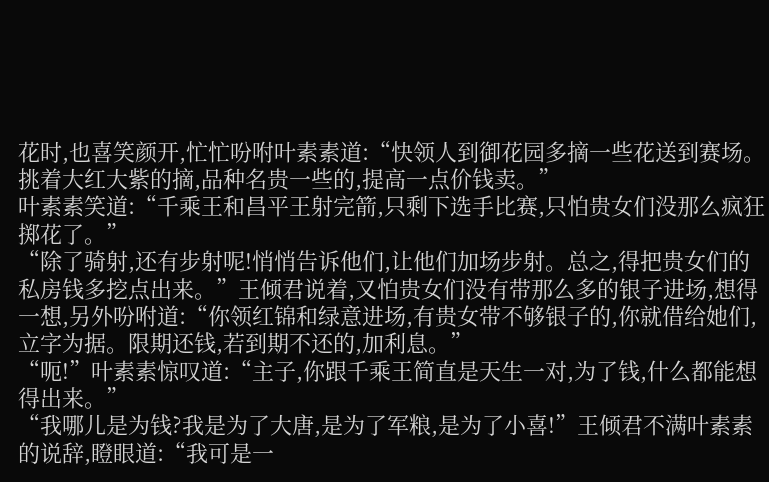花时,也喜笑颜开,忙忙吩咐叶素素道:“快领人到御花园多摘一些花送到赛场。挑着大红大紫的摘,品种名贵一些的,提高一点价钱卖。”
叶素素笑道:“千乘王和昌平王射完箭,只剩下选手比赛,只怕贵女们没那么疯狂掷花了。”
“除了骑射,还有步射呢!悄悄告诉他们,让他们加场步射。总之,得把贵女们的私房钱多挖点出来。”王倾君说着,又怕贵女们没有带那么多的银子进场,想得一想,另外吩咐道:“你领红锦和绿意进场,有贵女带不够银子的,你就借给她们,立字为据。限期还钱,若到期不还的,加利息。”
“呃!”叶素素惊叹道:“主子,你跟千乘王简直是天生一对,为了钱,什么都能想得出来。”
“我哪儿是为钱?我是为了大唐,是为了军粮,是为了小喜!”王倾君不满叶素素的说辞,瞪眼道:“我可是一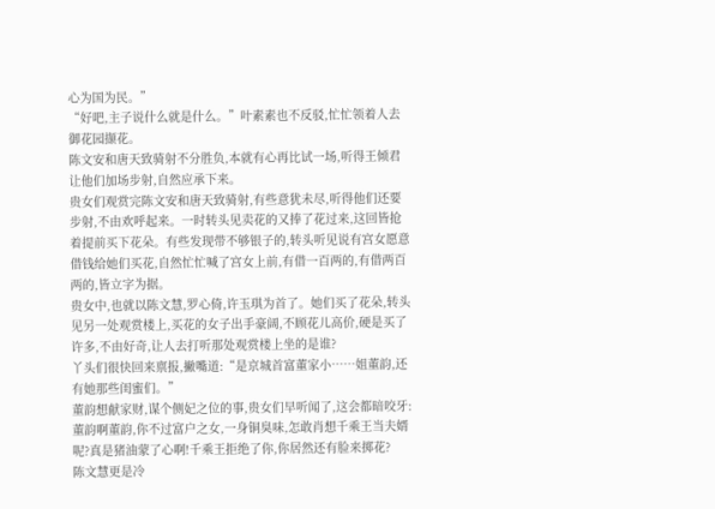心为国为民。”
“好吧,主子说什么就是什么。”叶素素也不反驳,忙忙领着人去御花园撷花。
陈文安和唐天致骑射不分胜负,本就有心再比试一场,听得王倾君让他们加场步射,自然应承下来。
贵女们观赏完陈文安和唐天致骑射,有些意犹未尽,听得他们还要步射,不由欢呼起来。一时转头见卖花的又捧了花过来,这回皆抢着提前买下花朵。有些发现带不够银子的,转头听见说有宫女愿意借钱给她们买花,自然忙忙喊了宫女上前,有借一百两的,有借两百两的,皆立字为据。
贵女中,也就以陈文慧,罗心倚,许玉琪为首了。她们买了花朵,转头见另一处观赏楼上,买花的女子出手豪阔,不顾花儿高价,硬是买了许多,不由好奇,让人去打听那处观赏楼上坐的是谁?
丫头们很快回来禀报,撇嘴道:“是京城首富董家小……姐董韵,还有她那些闺蜜们。”
董韵想献家财,谋个侧妃之位的事,贵女们早听闻了,这会都暗咬牙:董韵啊董韵,你不过富户之女,一身铜臭味,怎敢肖想千乘王当夫婿呢?真是猪油蒙了心啊!千乘王拒绝了你,你居然还有脸来掷花?
陈文慧更是冷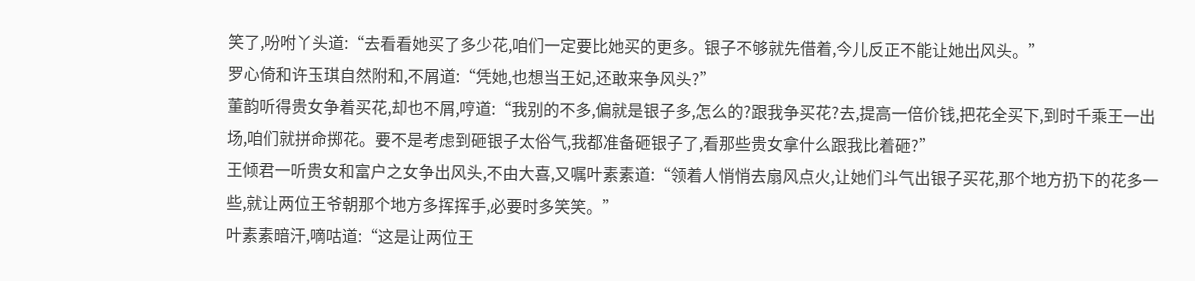笑了,吩咐丫头道:“去看看她买了多少花,咱们一定要比她买的更多。银子不够就先借着,今儿反正不能让她出风头。”
罗心倚和许玉琪自然附和,不屑道:“凭她,也想当王妃,还敢来争风头?”
董韵听得贵女争着买花,却也不屑,哼道:“我别的不多,偏就是银子多,怎么的?跟我争买花?去,提高一倍价钱,把花全买下,到时千乘王一出场,咱们就拼命掷花。要不是考虑到砸银子太俗气,我都准备砸银子了,看那些贵女拿什么跟我比着砸?”
王倾君一听贵女和富户之女争出风头,不由大喜,又嘱叶素素道:“领着人悄悄去扇风点火,让她们斗气出银子买花,那个地方扔下的花多一些,就让两位王爷朝那个地方多挥挥手,必要时多笑笑。”
叶素素暗汗,嘀咕道:“这是让两位王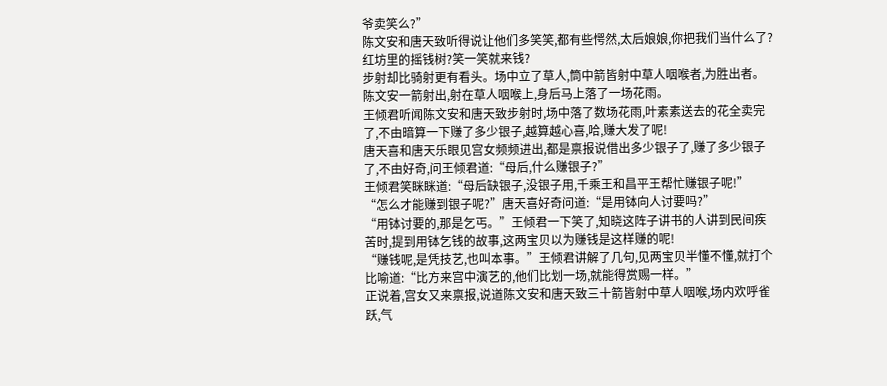爷卖笑么?”
陈文安和唐天致听得说让他们多笑笑,都有些愕然,太后娘娘,你把我们当什么了?红坊里的摇钱树?笑一笑就来钱?
步射却比骑射更有看头。场中立了草人,筒中箭皆射中草人咽喉者,为胜出者。陈文安一箭射出,射在草人咽喉上,身后马上落了一场花雨。
王倾君听闻陈文安和唐天致步射时,场中落了数场花雨,叶素素送去的花全卖完了,不由暗算一下赚了多少银子,越算越心喜,哈,赚大发了呢!
唐天喜和唐天乐眼见宫女频频进出,都是禀报说借出多少银子了,赚了多少银子了,不由好奇,问王倾君道:“母后,什么赚银子?”
王倾君笑眯眯道:“母后缺银子,没银子用,千乘王和昌平王帮忙赚银子呢!”
“怎么才能赚到银子呢?”唐天喜好奇问道:“是用钵向人讨要吗?”
“用钵讨要的,那是乞丐。”王倾君一下笑了,知晓这阵子讲书的人讲到民间疾苦时,提到用钵乞钱的故事,这两宝贝以为赚钱是这样赚的呢!
“赚钱呢,是凭技艺,也叫本事。”王倾君讲解了几句,见两宝贝半懂不懂,就打个比喻道:“比方来宫中演艺的,他们比划一场,就能得赏赐一样。”
正说着,宫女又来禀报,说道陈文安和唐天致三十箭皆射中草人咽喉,场内欢呼雀跃,气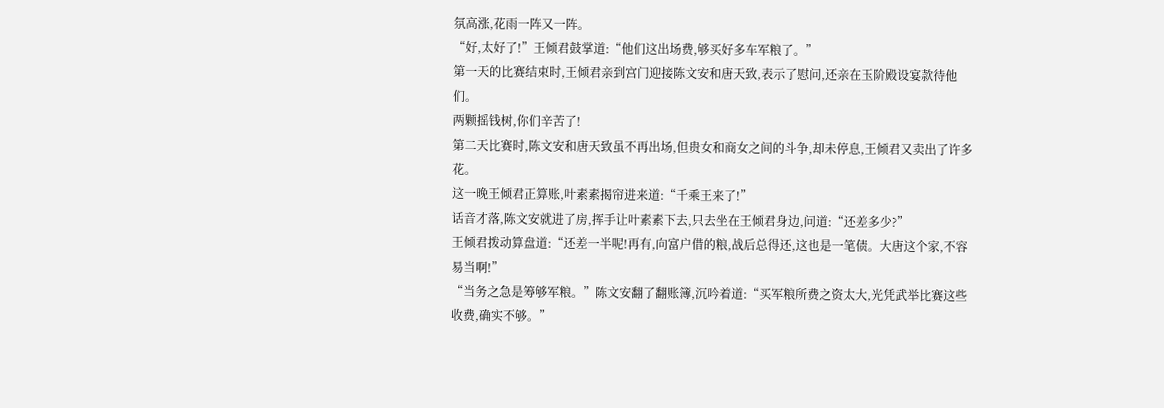氛高涨,花雨一阵又一阵。
“好,太好了!”王倾君鼓掌道:“他们这出场费,够买好多车军粮了。”
第一天的比赛结束时,王倾君亲到宫门迎接陈文安和唐天致,表示了慰问,还亲在玉阶殿设宴款待他们。
两颗摇钱树,你们辛苦了!
第二天比赛时,陈文安和唐天致虽不再出场,但贵女和商女之间的斗争,却未停息,王倾君又卖出了许多花。
这一晚王倾君正算账,叶素素揭帘进来道:“千乘王来了!”
话音才落,陈文安就进了房,挥手让叶素素下去,只去坐在王倾君身边,问道:“还差多少?”
王倾君拨动算盘道:“还差一半呢!再有,向富户借的粮,战后总得还,这也是一笔债。大唐这个家,不容易当啊!”
“当务之急是筹够军粮。”陈文安翻了翻账簿,沉吟着道:“买军粮所费之资太大,光凭武举比赛这些收费,确实不够。”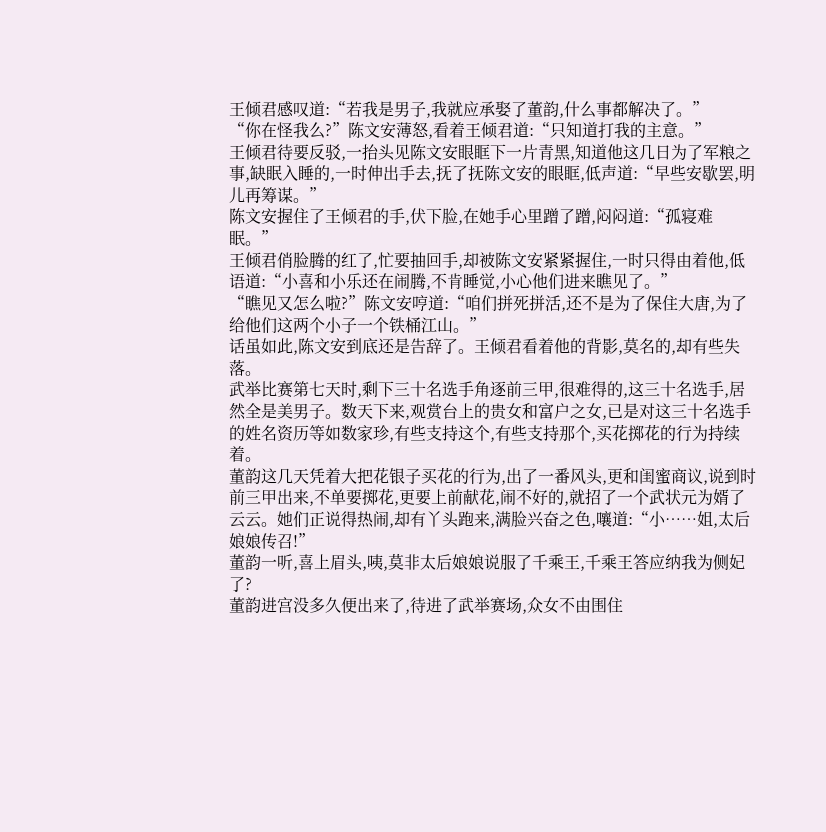王倾君感叹道:“若我是男子,我就应承娶了董韵,什么事都解决了。”
“你在怪我么?”陈文安薄怒,看着王倾君道:“只知道打我的主意。”
王倾君待要反驳,一抬头见陈文安眼眶下一片青黑,知道他这几日为了军粮之事,缺眠入睡的,一时伸出手去,抚了抚陈文安的眼眶,低声道:“早些安歇罢,明儿再筹谋。”
陈文安握住了王倾君的手,伏下脸,在她手心里蹭了蹭,闷闷道:“孤寝难眠。”
王倾君俏脸腾的红了,忙要抽回手,却被陈文安紧紧握住,一时只得由着他,低语道:“小喜和小乐还在闹腾,不肯睡觉,小心他们进来瞧见了。”
“瞧见又怎么啦?”陈文安哼道:“咱们拼死拼活,还不是为了保住大唐,为了给他们这两个小子一个铁桶江山。”
话虽如此,陈文安到底还是告辞了。王倾君看着他的背影,莫名的,却有些失落。
武举比赛第七天时,剩下三十名选手角逐前三甲,很难得的,这三十名选手,居然全是美男子。数天下来,观赏台上的贵女和富户之女,已是对这三十名选手的姓名资历等如数家珍,有些支持这个,有些支持那个,买花掷花的行为持续着。
董韵这几天凭着大把花银子买花的行为,出了一番风头,更和闺蜜商议,说到时前三甲出来,不单要掷花,更要上前献花,闹不好的,就招了一个武状元为婿了云云。她们正说得热闹,却有丫头跑来,满脸兴奋之色,嚷道:“小……姐,太后娘娘传召!”
董韵一听,喜上眉头,咦,莫非太后娘娘说服了千乘王,千乘王答应纳我为侧妃了?
董韵进宫没多久便出来了,待进了武举赛场,众女不由围住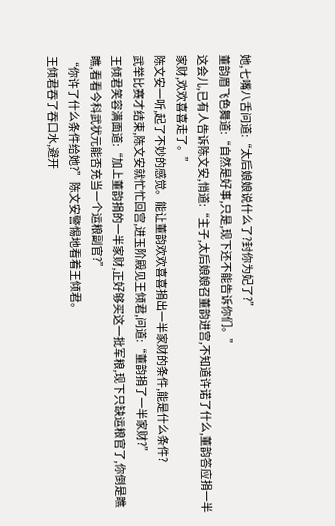她,七嘴八舌问道:“太后娘娘说什么了?封你为妃了?”
董韵眉飞色舞道:“自然是好事,只是,现下还不能告诉你们。”
这会儿,已有人告诉陈文安,悄道:“主子,太后娘娘召董韵进宫,不知道许诺了什么,董韵答应捐一半家财,欢欢喜喜走了。”
陈文安一听,起了不妙的感觉。能让董韵欢欢喜喜捐出一半家财的条件,能是什么条件?
武举比赛才结束,陈文安就忙忙回宫,进玉阶殿见王倾君,问道:“董韵捐了一半家财?”
王倾君笑容满面道:“加上董韵捐的一半家财,正好够买这一批军粮,现下只缺运粮官了,你倒是瞧瞧,看看今科武状元能否充当一个运粮副官?”
“你许了什么条件给她?”陈文安警惕地看着王倾君。
王倾君吞了吞口水,避开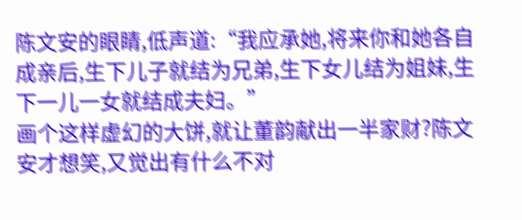陈文安的眼睛,低声道:“我应承她,将来你和她各自成亲后,生下儿子就结为兄弟,生下女儿结为姐妹,生下一儿一女就结成夫妇。”
画个这样虚幻的大饼,就让董韵献出一半家财?陈文安才想笑,又觉出有什么不对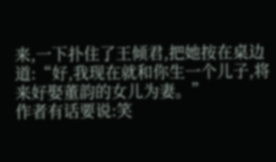来,一下扑住了王倾君,把她按在桌边道:“好,我现在就和你生一个儿子,将来好娶董韵的女儿为妻。”
作者有话要说:笑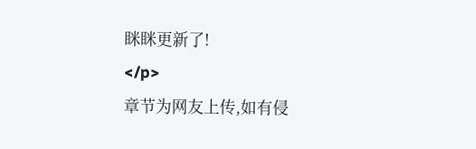眯眯更新了!
</p>
章节为网友上传,如有侵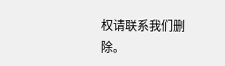权请联系我们删除。